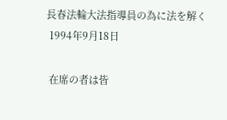長春法輪大法指導員の為に法を解く
 1994年9月18日

 在席の者は皆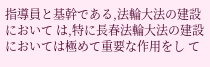指導員と基幹である,法輪大法の建設において は,特に長春法輪大法の建設においては極めて重要な作用をし て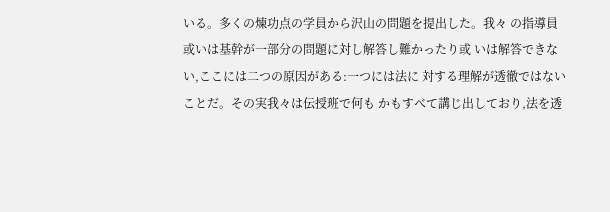いる。多くの煉功点の学員から沢山の問題を提出した。我々 の指導員或いは基幹が一部分の問題に対し解答し難かったり或 いは解答できない,ここには二つの原因がある:一つには法に 対する理解が透徹ではないことだ。その実我々は伝授班で何も かもすべて講じ出しており,法を透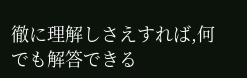徹に理解しさえすれば,何 でも解答できる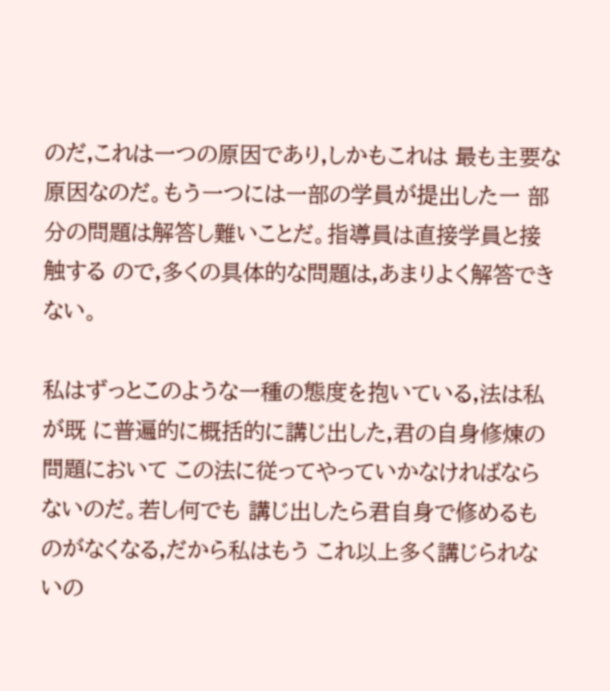のだ,これは一つの原因であり,しかもこれは 最も主要な原因なのだ。もう一つには一部の学員が提出した一 部分の問題は解答し難いことだ。指導員は直接学員と接触する ので,多くの具体的な問題は,あまりよく解答できない。

私はずっとこのような一種の態度を抱いている,法は私が既 に普遍的に概括的に講じ出した,君の自身修煉の問題において この法に従ってやっていかなければならないのだ。若し何でも 講じ出したら君自身で修めるものがなくなる,だから私はもう これ以上多く講じられないの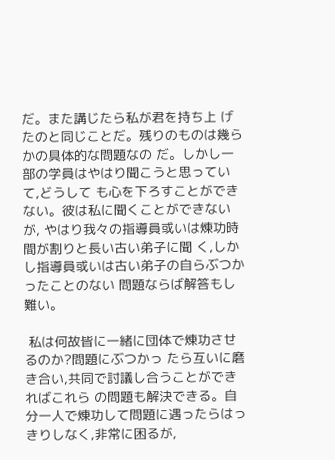だ。また講じたら私が君を持ち上 げたのと同じことだ。残りのものは幾らかの具体的な問題なの だ。しかし一部の学員はやはり聞こうと思っていて,どうして も心を下ろすことができない。彼は私に聞くことができないが, やはり我々の指導員或いは煉功時間が割りと長い古い弟子に聞 く,しかし指導員或いは古い弟子の自らぶつかったことのない 問題ならば解答もし難い。

 私は何故皆に一緒に団体で煉功させるのか?問題にぶつかっ たら互いに磨き合い,共同で討議し合うことができればこれら の問題も解決できる。自分一人で煉功して問題に遇ったらはっ きりしなく,非常に困るが,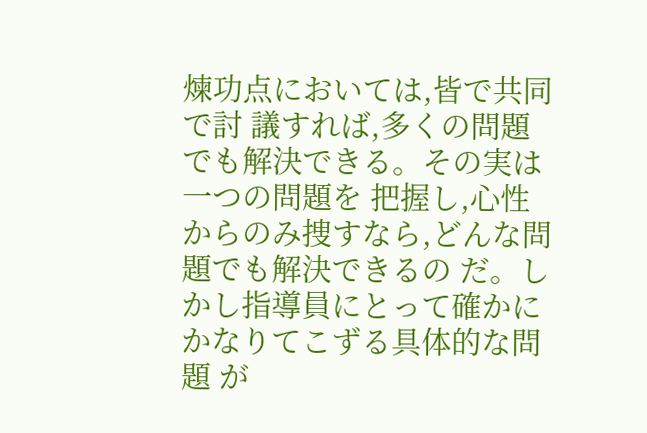煉功点においては,皆で共同で討 議すれば,多くの問題でも解決できる。その実は一つの問題を 把握し,心性からのみ捜すなら,どんな問題でも解決できるの だ。しかし指導員にとって確かにかなりてこずる具体的な問題 が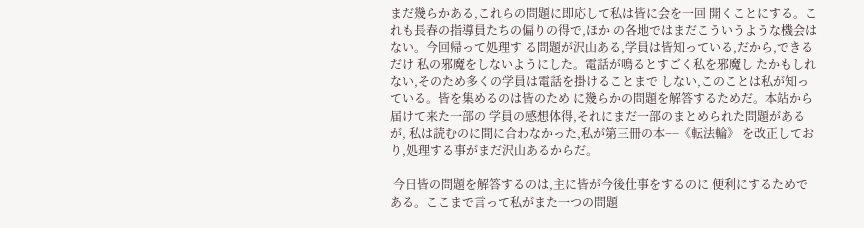まだ幾らかある,これらの問題に即応して私は皆に会を一回 開くことにする。これも長春の指導員たちの偏りの得で,ほか の各地ではまだこういうような機会はない。今回帰って処理す る問題が沢山ある,学員は皆知っている,だから,できるだけ 私の邪魔をしないようにした。電話が鳴るとすごく私を邪魔し たかもしれない,そのため多くの学員は電話を掛けることまで しない,このことは私が知っている。皆を集めるのは皆のため に幾らかの問題を解答するためだ。本站から届けて来た一部の 学員の感想体得,それにまだ一部のまとめられた問題があるが, 私は読むのに間に合わなかった,私が第三冊の本−−《転法輪》 を改正しており,処理する事がまだ沢山あるからだ。

 今日皆の問題を解答するのは,主に皆が今後仕事をするのに 便利にするためである。ここまで言って私がまた一つの問題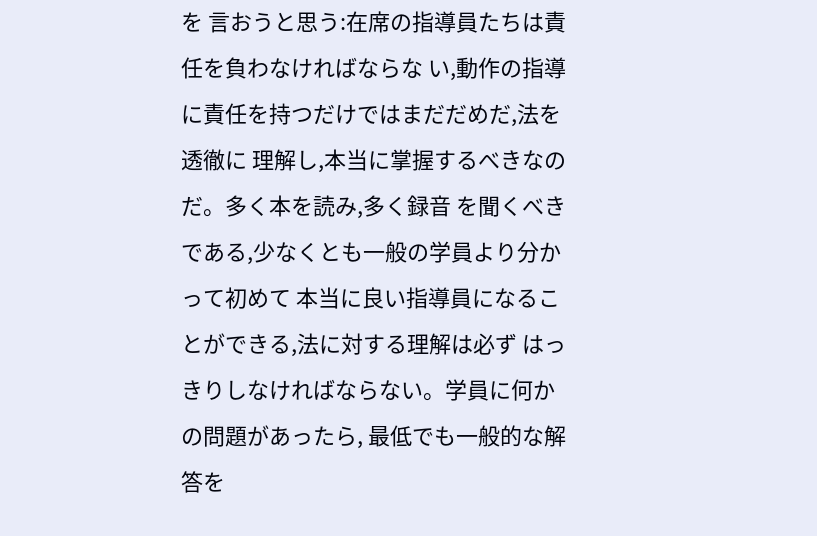を 言おうと思う:在席の指導員たちは責任を負わなければならな い,動作の指導に責任を持つだけではまだだめだ,法を透徹に 理解し,本当に掌握するべきなのだ。多く本を読み,多く録音 を聞くべきである,少なくとも一般の学員より分かって初めて 本当に良い指導員になることができる,法に対する理解は必ず はっきりしなければならない。学員に何かの問題があったら, 最低でも一般的な解答を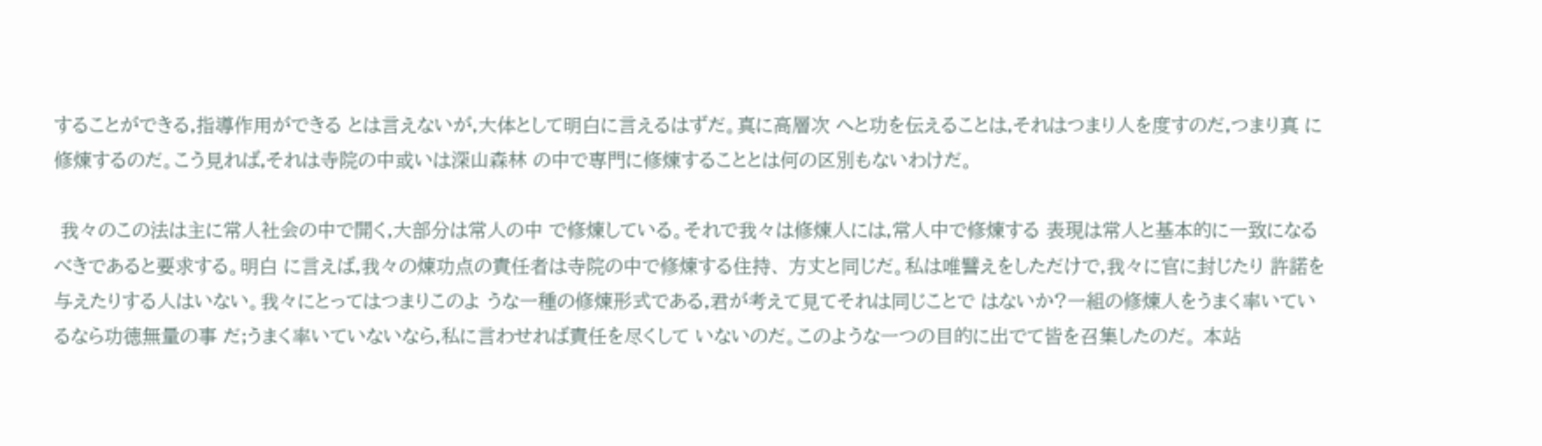することができる,指導作用ができる とは言えないが,大体として明白に言えるはずだ。真に高層次 へと功を伝えることは,それはつまり人を度すのだ,つまり真 に修煉するのだ。こう見れば,それは寺院の中或いは深山森林 の中で専門に修煉することとは何の区別もないわけだ。

 我々のこの法は主に常人社会の中で開く,大部分は常人の中 で修煉している。それで我々は修煉人には,常人中で修煉する 表現は常人と基本的に一致になるべきであると要求する。明白 に言えば,我々の煉功点の責任者は寺院の中で修煉する住持、 方丈と同じだ。私は唯譬えをしただけで,我々に官に封じたり 許諾を与えたりする人はいない。我々にとってはつまりこのよ うな一種の修煉形式である,君が考えて見てそれは同じことで はないか?一組の修煉人をうまく率いているなら功徳無量の事 だ;うまく率いていないなら,私に言わせれば責任を尽くして いないのだ。このような一つの目的に出でて皆を召集したのだ。 本站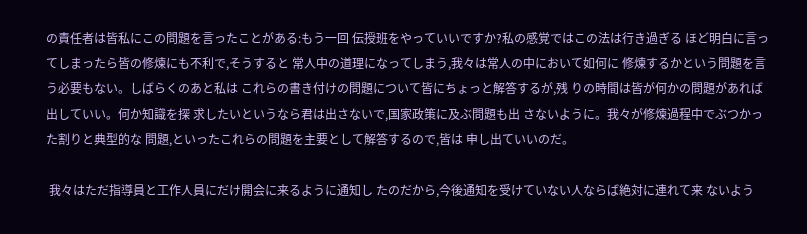の責任者は皆私にこの問題を言ったことがある:もう一回 伝授班をやっていいですか?私の感覚ではこの法は行き過ぎる ほど明白に言ってしまったら皆の修煉にも不利で,そうすると 常人中の道理になってしまう,我々は常人の中において如何に 修煉するかという問題を言う必要もない。しばらくのあと私は これらの書き付けの問題について皆にちょっと解答するが,残 りの時間は皆が何かの問題があれば出していい。何か知識を探 求したいというなら君は出さないで,国家政策に及ぶ問題も出 さないように。我々が修煉過程中でぶつかった割りと典型的な 問題,といったこれらの問題を主要として解答するので,皆は 申し出ていいのだ。

 我々はただ指導員と工作人員にだけ開会に来るように通知し たのだから,今後通知を受けていない人ならば絶対に連れて来 ないよう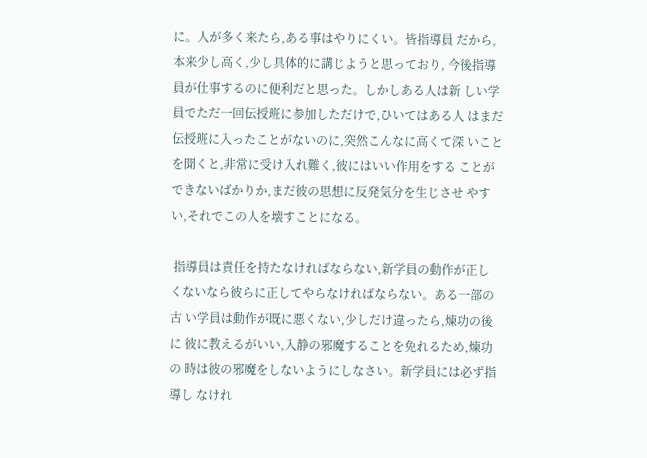に。人が多く来たら,ある事はやりにくい。皆指導員 だから,本来少し高く,少し具体的に講じようと思っており, 今後指導員が仕事するのに便利だと思った。しかしある人は新 しい学員でただ一回伝授班に参加しただけで,ひいてはある人 はまだ伝授班に入ったことがないのに,突然こんなに高くて深 いことを聞くと,非常に受け入れ難く,彼にはいい作用をする ことができないばかりか,まだ彼の思想に反発気分を生じさせ やすい,それでこの人を壊すことになる。

 指導員は責任を持たなければならない,新学員の動作が正し くないなら彼らに正してやらなければならない。ある一部の古 い学員は動作が既に悪くない,少しだけ違ったら,煉功の後に 彼に教えるがいい,入静の邪魔することを免れるため,煉功の 時は彼の邪魔をしないようにしなさい。新学員には必ず指導し なけれ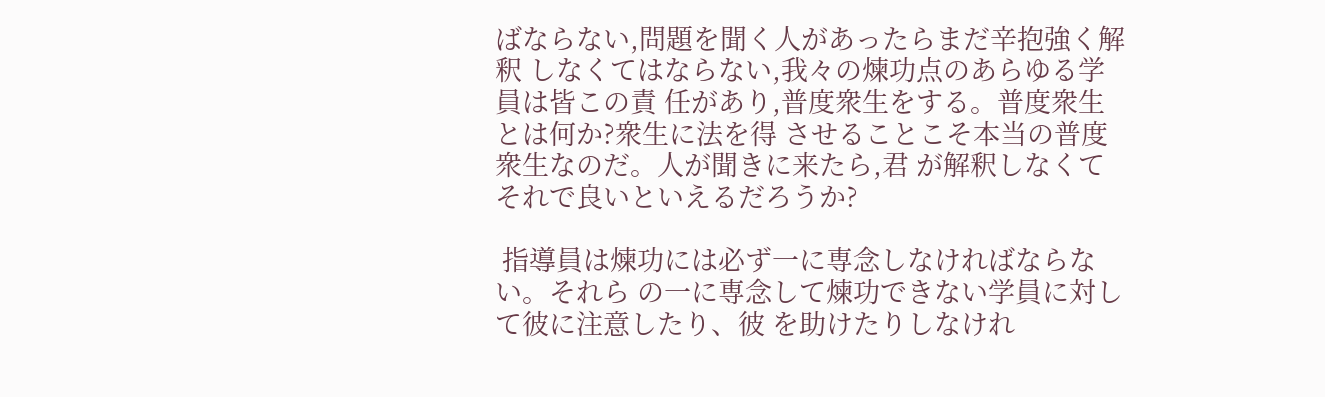ばならない,問題を聞く人があったらまだ辛抱強く解釈 しなくてはならない,我々の煉功点のあらゆる学員は皆この責 任があり,普度衆生をする。普度衆生とは何か?衆生に法を得 させることこそ本当の普度衆生なのだ。人が聞きに来たら,君 が解釈しなくてそれで良いといえるだろうか?

 指導員は煉功には必ず一に専念しなければならない。それら の一に専念して煉功できない学員に対して彼に注意したり、彼 を助けたりしなけれ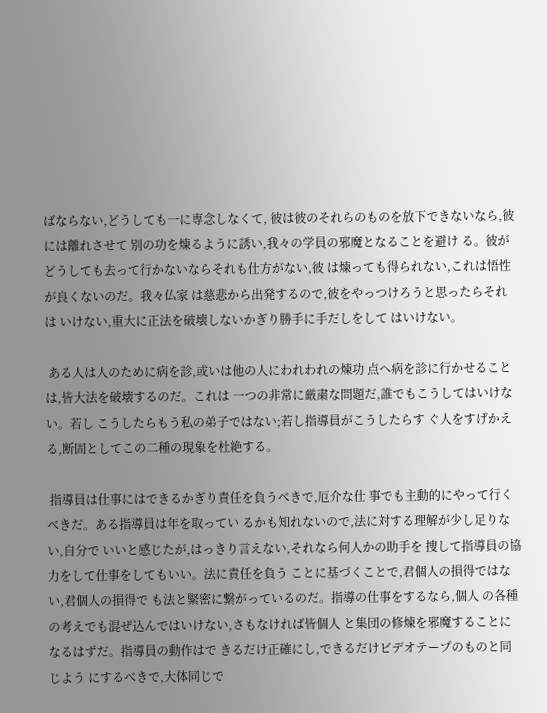ばならない,どうしても一に専念しなくて, 彼は彼のそれらのものを放下できないなら,彼には離れさせて 別の功を煉るように誘い,我々の学員の邪魔となることを避け る。彼がどうしても去って行かないならそれも仕方がない,彼 は煉っても得られない,これは悟性が良くないのだ。我々仏家 は慈悲から出発するので,彼をやっつけろうと思ったらそれは いけない,重大に正法を破壊しないかぎり勝手に手だしをして はいけない。

 ある人は人のために病を診,或いは他の人にわれわれの煉功 点へ病を診に行かせることは,皆大法を破壊するのだ。これは 一つの非常に厳粛な問題だ,誰でもこうしてはいけない。若し こうしたらもう私の弟子ではない;若し指導員がこうしたらす ぐ人をすげかえる,断固としてこの二種の現象を杜絶する。

 指導員は仕事にはできるかぎり責任を負うべきで,厄介な仕 事でも主動的にやって行くべきだ。ある指導員は年を取ってい るかも知れないので,法に対する理解が少し足りない,自分で いいと感じたが,はっきり言えない,それなら何人かの助手を 捜して指導員の協力をして仕事をしてもいい。法に責任を負う ことに基づくことで,君個人の損得ではない,君個人の損得で も法と緊密に繋がっているのだ。指導の仕事をするなら,個人 の各種の考えでも混ぜ込んではいけない,さもなければ皆個人 と集団の修煉を邪魔することになるはずだ。指導員の動作はで きるだけ正確にし,できるだけビデオテープのものと同じよう にするべきで,大体同じで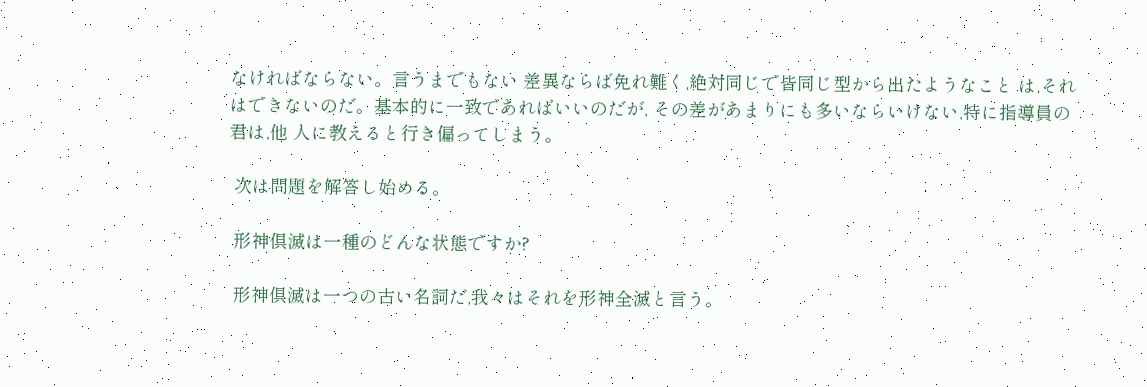なければならない。言うまでもない 差異ならば免れ難く,絶対同じで皆同じ型から出たようなこと は,それはできないのだ。基本的に一致であればいいのだが, その差があまりにも多いならいけない,特に指導員の君は,他 人に教えると行き偏ってしまう。

 次は問題を解答し始める。

 形神倶滅は一種のどんな状態ですか?

 形神倶滅は一つの古い名詞だ,我々はそれを形神全滅と言う。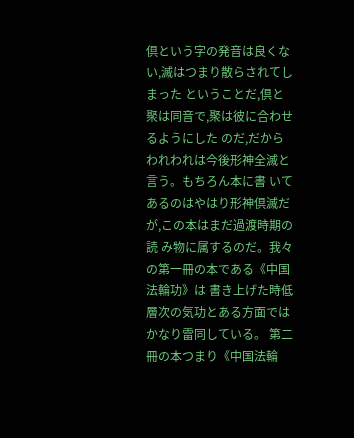倶という字の発音は良くない,滅はつまり散らされてしまった ということだ,倶と聚は同音で,聚は彼に合わせるようにした のだ,だからわれわれは今後形神全滅と言う。もちろん本に書 いてあるのはやはり形神倶滅だが,この本はまだ過渡時期の読 み物に属するのだ。我々の第一冊の本である《中国法輪功》は 書き上げた時低層次の気功とある方面ではかなり雷同している。 第二冊の本つまり《中国法輪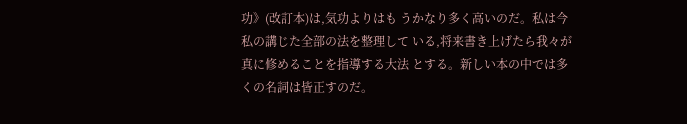功》(改訂本)は,気功よりはも うかなり多く高いのだ。私は今私の講じた全部の法を整理して いる,将来書き上げたら我々が真に修めることを指導する大法 とする。新しい本の中では多くの名詞は皆正すのだ。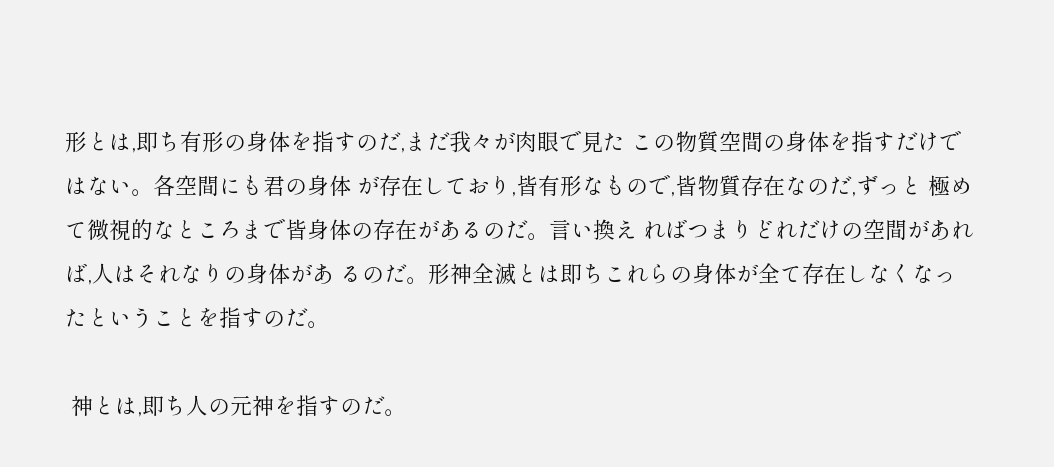形とは,即ち有形の身体を指すのだ,まだ我々が肉眼で見た この物質空間の身体を指すだけではない。各空間にも君の身体 が存在しており,皆有形なもので,皆物質存在なのだ,ずっと 極めて微視的なところまで皆身体の存在があるのだ。言い換え ればつまりどれだけの空間があれば,人はそれなりの身体があ るのだ。形神全滅とは即ちこれらの身体が全て存在しなくなっ たということを指すのだ。

 神とは,即ち人の元神を指すのだ。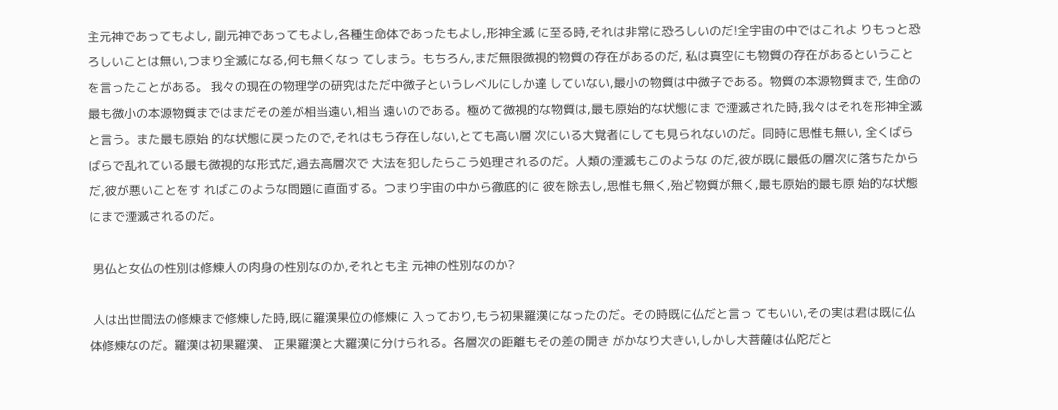主元神であってもよし, 副元神であってもよし,各種生命体であったもよし,形神全滅 に至る時,それは非常に恐ろしいのだ!全宇宙の中ではこれよ りもっと恐ろしいことは無い,つまり全滅になる,何も無くなっ てしまう。もちろん,まだ無限微視的物質の存在があるのだ, 私は真空にも物質の存在があるということを言ったことがある。 我々の現在の物理学の研究はただ中微子というレベルにしか達 していない,最小の物質は中微子である。物質の本源物質まで, 生命の最も微小の本源物質まではまだその差が相当遠い,相当 遠いのである。極めて微視的な物質は,最も原始的な状態にま で湮滅された時,我々はそれを形神全滅と言う。また最も原始 的な状態に戻ったので,それはもう存在しない,とても高い層 次にいる大覚者にしても見られないのだ。同時に思惟も無い, 全くばらばらで乱れている最も微視的な形式だ,過去高層次で 大法を犯したらこう処理されるのだ。人類の湮滅もこのような のだ,彼が既に最低の層次に落ちたからだ,彼が悪いことをす ればこのような問題に直面する。つまり宇宙の中から徹底的に 彼を除去し,思惟も無く,殆ど物質が無く,最も原始的最も原 始的な状態にまで湮滅されるのだ。

 男仏と女仏の性別は修煉人の肉身の性別なのか,それとも主 元神の性別なのか?

 人は出世間法の修煉まで修煉した時,既に羅漢果位の修煉に 入っており,もう初果羅漢になったのだ。その時既に仏だと言っ てもいい,その実は君は既に仏体修煉なのだ。羅漢は初果羅漢、 正果羅漢と大羅漢に分けられる。各層次の距離もその差の開き がかなり大きい,しかし大菩薩は仏陀だと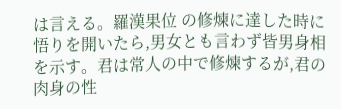は言える。羅漢果位 の修煉に達した時に悟りを開いたら,男女とも言わず皆男身相 を示す。君は常人の中で修煉するが,君の肉身の性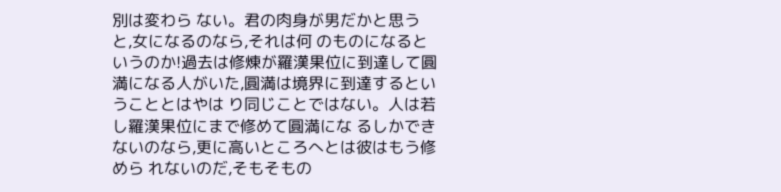別は変わら ない。君の肉身が男だかと思うと,女になるのなら,それは何 のものになるというのか!過去は修煉が羅漢果位に到達して圓 満になる人がいた,圓満は境界に到達するということとはやは り同じことではない。人は若し羅漢果位にまで修めて圓満にな るしかできないのなら,更に高いところへとは彼はもう修めら れないのだ,そもそもの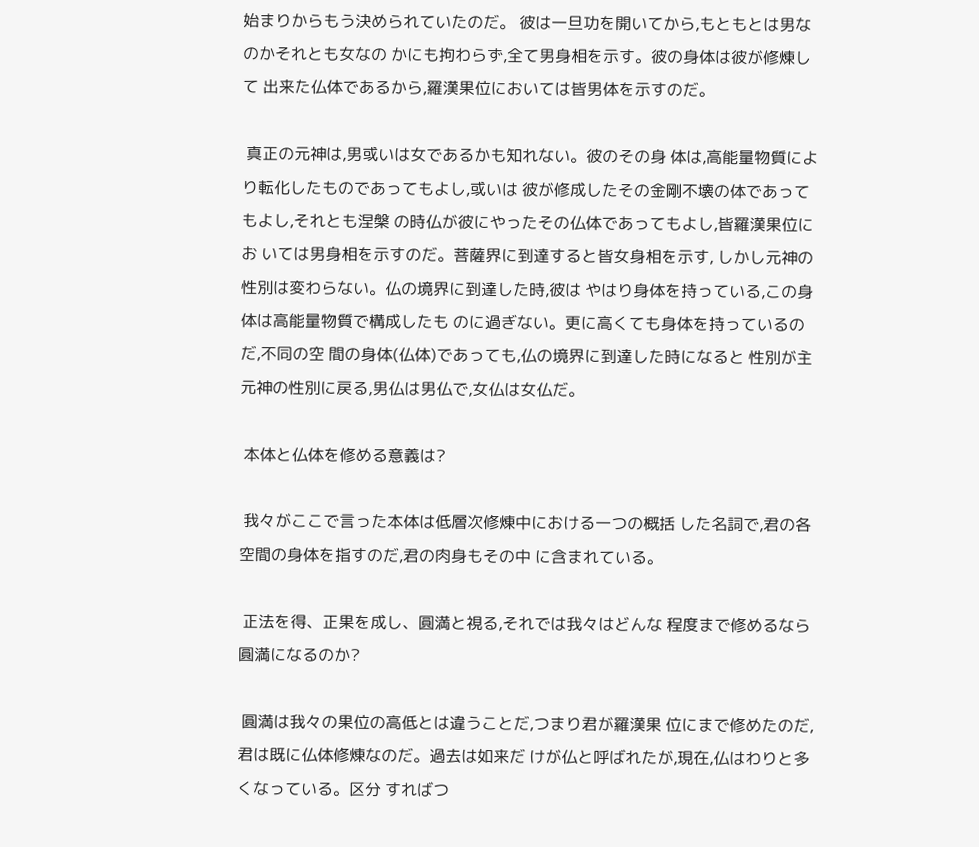始まりからもう決められていたのだ。 彼は一旦功を開いてから,もともとは男なのかそれとも女なの かにも拘わらず,全て男身相を示す。彼の身体は彼が修煉して 出来た仏体であるから,羅漢果位においては皆男体を示すのだ。

 真正の元神は,男或いは女であるかも知れない。彼のその身 体は,高能量物質により転化したものであってもよし,或いは 彼が修成したその金剛不壊の体であってもよし,それとも涅槃 の時仏が彼にやったその仏体であってもよし,皆羅漢果位にお いては男身相を示すのだ。菩薩界に到達すると皆女身相を示す, しかし元神の性別は変わらない。仏の境界に到達した時,彼は やはり身体を持っている,この身体は高能量物質で構成したも のに過ぎない。更に高くても身体を持っているのだ,不同の空 間の身体(仏体)であっても,仏の境界に到達した時になると 性別が主元神の性別に戻る,男仏は男仏で,女仏は女仏だ。

 本体と仏体を修める意義は?

 我々がここで言った本体は低層次修煉中における一つの概括 した名詞で,君の各空間の身体を指すのだ,君の肉身もその中 に含まれている。

 正法を得、正果を成し、圓満と視る,それでは我々はどんな 程度まで修めるなら圓満になるのか?

 圓満は我々の果位の高低とは違うことだ,つまり君が羅漢果 位にまで修めたのだ,君は既に仏体修煉なのだ。過去は如来だ けが仏と呼ばれたが,現在,仏はわりと多くなっている。区分 すればつ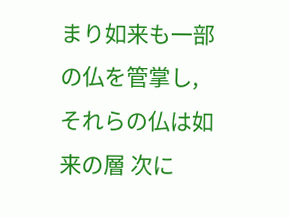まり如来も一部の仏を管掌し,それらの仏は如来の層 次に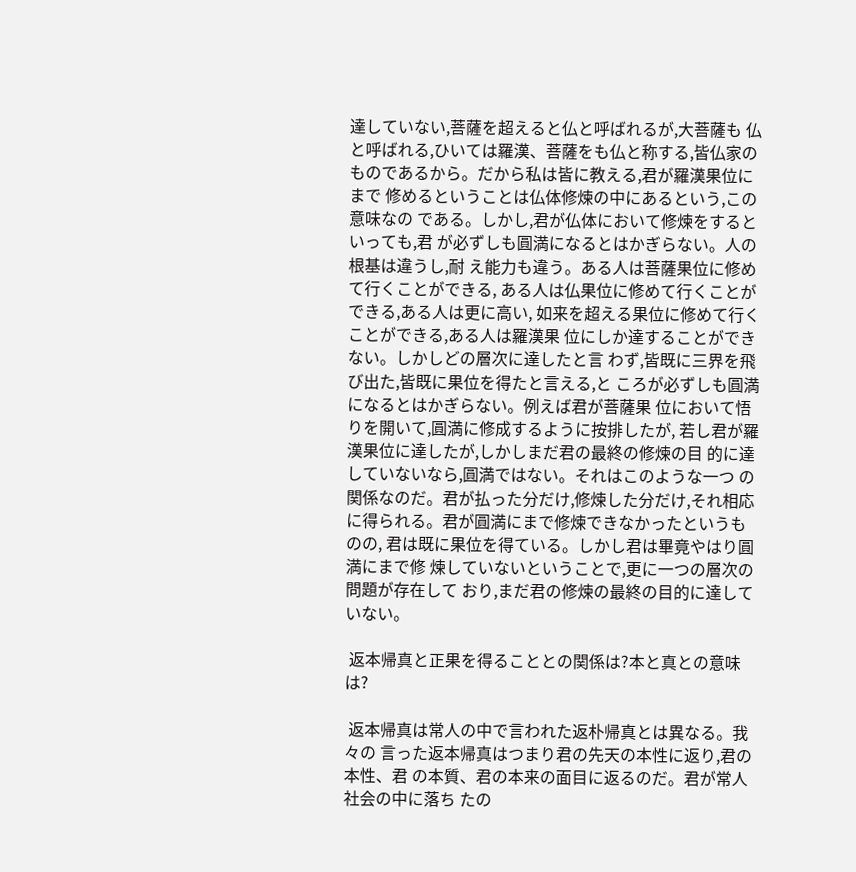達していない,菩薩を超えると仏と呼ばれるが,大菩薩も 仏と呼ばれる,ひいては羅漢、菩薩をも仏と称する,皆仏家の ものであるから。だから私は皆に教える,君が羅漢果位にまで 修めるということは仏体修煉の中にあるという,この意味なの である。しかし,君が仏体において修煉をするといっても,君 が必ずしも圓満になるとはかぎらない。人の根基は違うし,耐 え能力も違う。ある人は菩薩果位に修めて行くことができる, ある人は仏果位に修めて行くことができる,ある人は更に高い, 如来を超える果位に修めて行くことができる,ある人は羅漢果 位にしか達することができない。しかしどの層次に達したと言 わず,皆既に三界を飛び出た,皆既に果位を得たと言える,と ころが必ずしも圓満になるとはかぎらない。例えば君が菩薩果 位において悟りを開いて,圓満に修成するように按排したが, 若し君が羅漢果位に達したが,しかしまだ君の最終の修煉の目 的に達していないなら,圓満ではない。それはこのような一つ の関係なのだ。君が払った分だけ,修煉した分だけ,それ相応 に得られる。君が圓満にまで修煉できなかったというものの, 君は既に果位を得ている。しかし君は畢竟やはり圓満にまで修 煉していないということで,更に一つの層次の問題が存在して おり,まだ君の修煉の最終の目的に達していない。

 返本帰真と正果を得ることとの関係は?本と真との意味は?

 返本帰真は常人の中で言われた返朴帰真とは異なる。我々の 言った返本帰真はつまり君の先天の本性に返り,君の本性、君 の本質、君の本来の面目に返るのだ。君が常人社会の中に落ち たの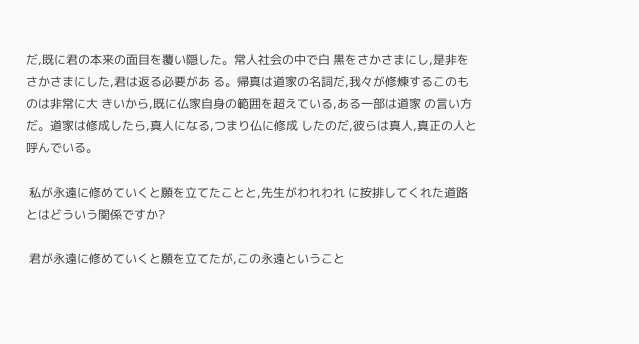だ,既に君の本来の面目を覆い隠した。常人社会の中で白 黒をさかさまにし,是非をさかさまにした,君は返る必要があ る。帰真は道家の名詞だ,我々が修煉するこのものは非常に大 きいから,既に仏家自身の範囲を超えている,ある一部は道家 の言い方だ。道家は修成したら,真人になる,つまり仏に修成 したのだ,彼らは真人,真正の人と呼んでいる。

 私が永遠に修めていくと願を立てたことと,先生がわれわれ に按排してくれた道路とはどういう関係ですか?

 君が永遠に修めていくと願を立てたが,この永遠ということ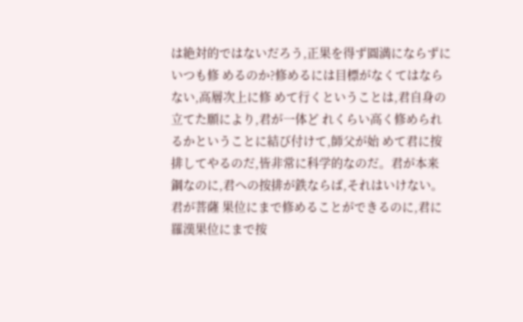は絶対的ではないだろう,正果を得ず圓満にならずにいつも修 めるのか?修めるには目標がなくてはならない,高層次上に修 めて行くということは,君自身の立てた願により,君が一体ど れくらい高く修められるかということに結び付けて,師父が始 めて君に按排してやるのだ,皆非常に科学的なのだ。君が本来 鋼なのに,君への按排が鉄ならば,それはいけない。君が菩薩 果位にまで修めることができるのに,君に羅漢果位にまで按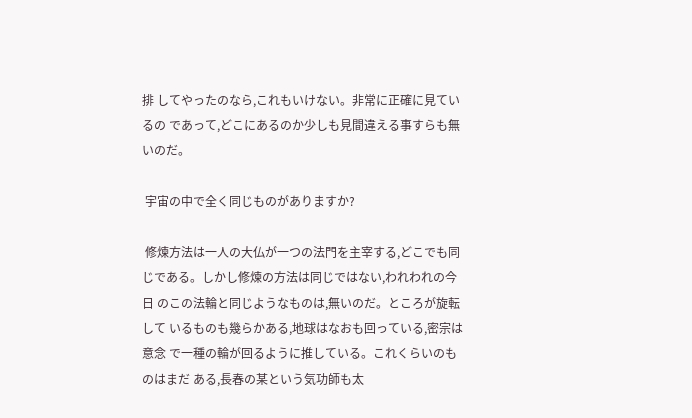排 してやったのなら,これもいけない。非常に正確に見ているの であって,どこにあるのか少しも見間違える事すらも無いのだ。

 宇宙の中で全く同じものがありますか?

 修煉方法は一人の大仏が一つの法門を主宰する,どこでも同 じである。しかし修煉の方法は同じではない,われわれの今日 のこの法輪と同じようなものは,無いのだ。ところが旋転して いるものも幾らかある,地球はなおも回っている,密宗は意念 で一種の輪が回るように推している。これくらいのものはまだ ある,長春の某という気功師も太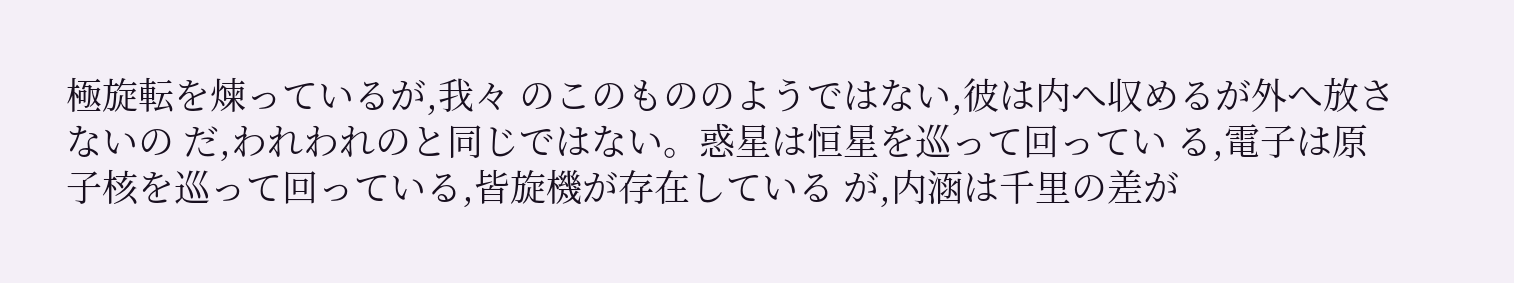極旋転を煉っているが,我々 のこのもののようではない,彼は内へ収めるが外へ放さないの だ,われわれのと同じではない。惑星は恒星を巡って回ってい る,電子は原子核を巡って回っている,皆旋機が存在している が,内涵は千里の差が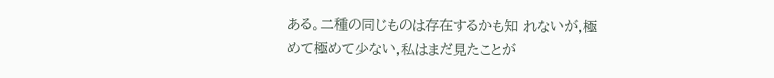ある。二種の同じものは存在するかも知 れないが,極めて極めて少ない,私はまだ見たことが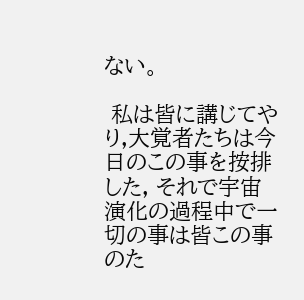ない。

 私は皆に講じてやり,大覚者たちは今日のこの事を按排した, それで宇宙演化の過程中で一切の事は皆この事のた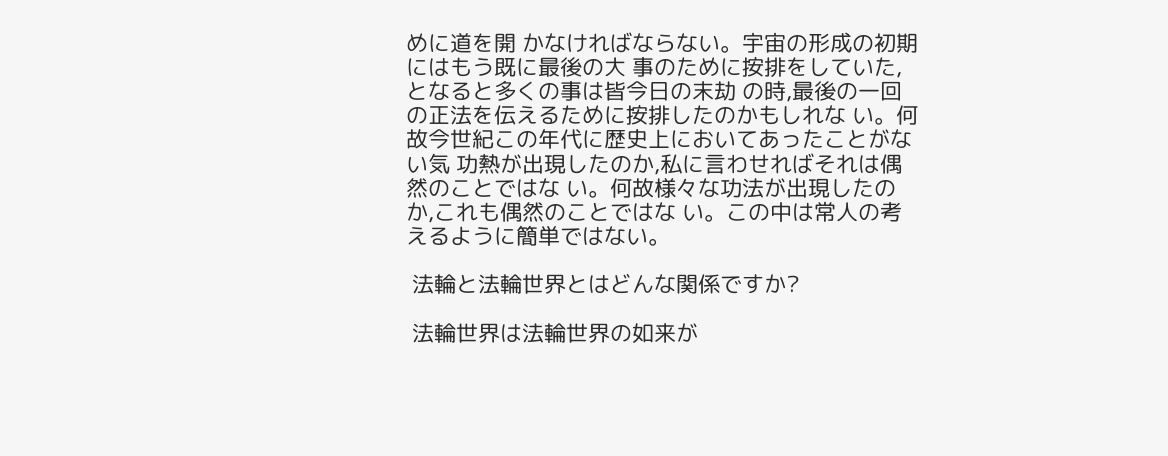めに道を開 かなければならない。宇宙の形成の初期にはもう既に最後の大 事のために按排をしていた,となると多くの事は皆今日の末劫 の時,最後の一回の正法を伝えるために按排したのかもしれな い。何故今世紀この年代に歴史上においてあったことがない気 功熱が出現したのか,私に言わせればそれは偶然のことではな い。何故様々な功法が出現したのか,これも偶然のことではな い。この中は常人の考えるように簡単ではない。

 法輪と法輪世界とはどんな関係ですか?

 法輪世界は法輪世界の如来が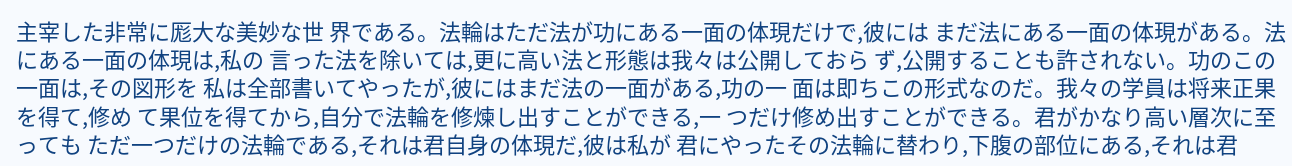主宰した非常に厖大な美妙な世 界である。法輪はただ法が功にある一面の体現だけで,彼には まだ法にある一面の体現がある。法にある一面の体現は,私の 言った法を除いては,更に高い法と形態は我々は公開しておら ず,公開することも許されない。功のこの一面は,その図形を 私は全部書いてやったが,彼にはまだ法の一面がある,功の一 面は即ちこの形式なのだ。我々の学員は将来正果を得て,修め て果位を得てから,自分で法輪を修煉し出すことができる,一 つだけ修め出すことができる。君がかなり高い層次に至っても ただ一つだけの法輪である,それは君自身の体現だ,彼は私が 君にやったその法輪に替わり,下腹の部位にある,それは君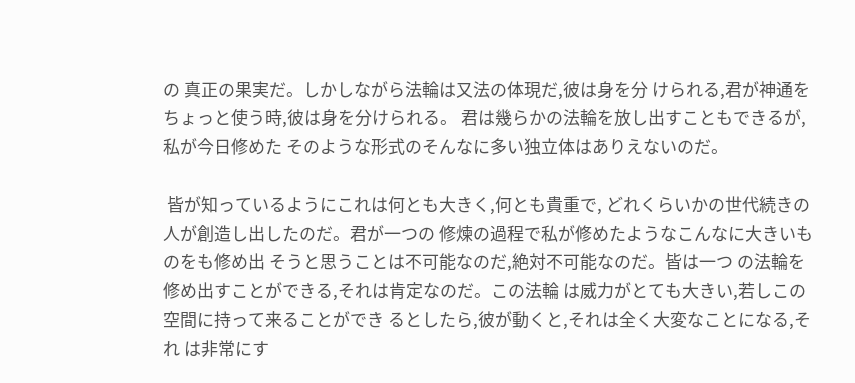の 真正の果実だ。しかしながら法輪は又法の体現だ,彼は身を分 けられる,君が神通をちょっと使う時,彼は身を分けられる。 君は幾らかの法輪を放し出すこともできるが,私が今日修めた そのような形式のそんなに多い独立体はありえないのだ。

 皆が知っているようにこれは何とも大きく,何とも貴重で, どれくらいかの世代続きの人が創造し出したのだ。君が一つの 修煉の過程で私が修めたようなこんなに大きいものをも修め出 そうと思うことは不可能なのだ,絶対不可能なのだ。皆は一つ の法輪を修め出すことができる,それは肯定なのだ。この法輪 は威力がとても大きい,若しこの空間に持って来ることができ るとしたら,彼が動くと,それは全く大変なことになる,それ は非常にす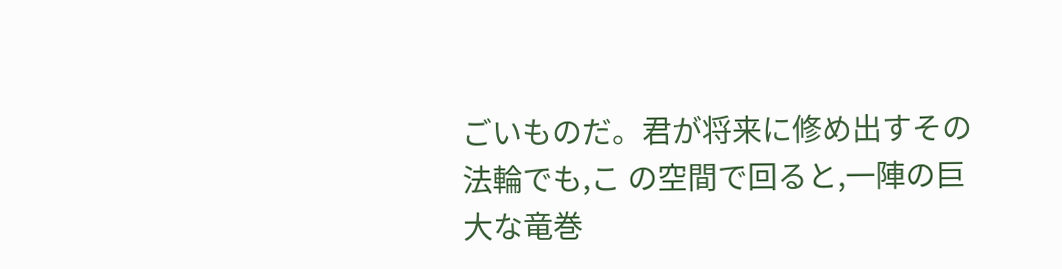ごいものだ。君が将来に修め出すその法輪でも,こ の空間で回ると,一陣の巨大な竜巻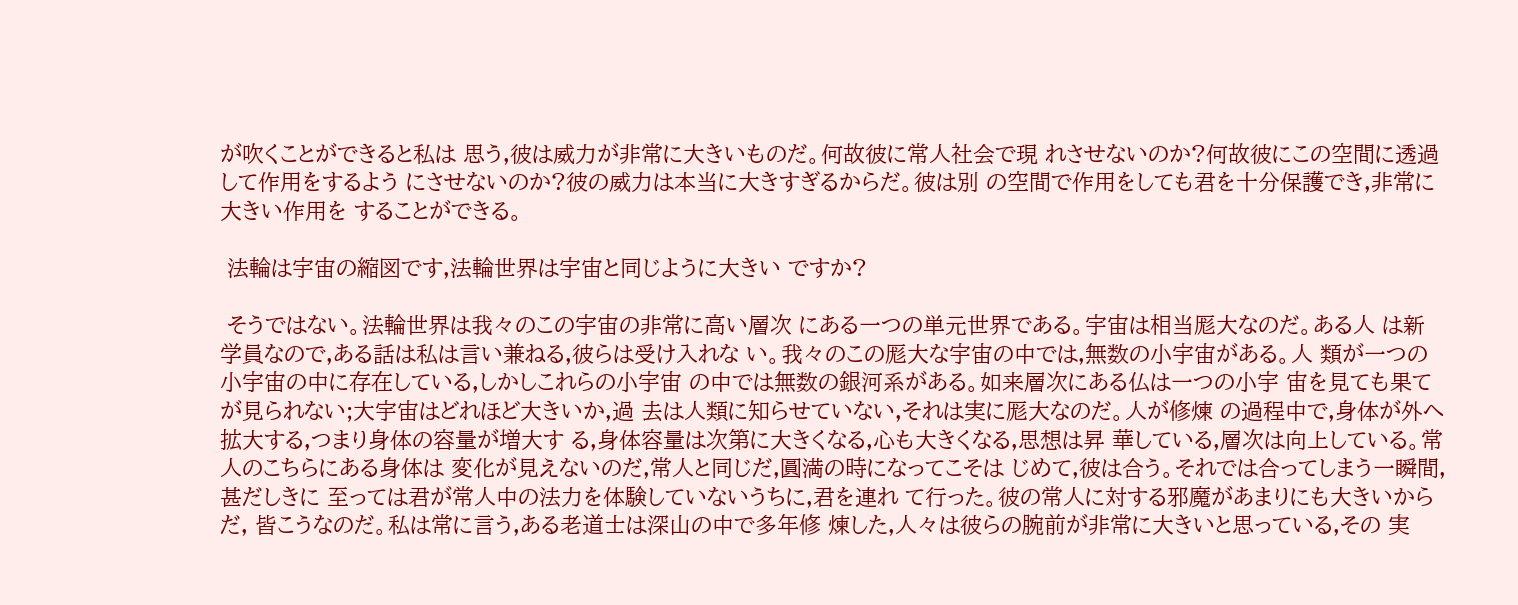が吹くことができると私は 思う,彼は威力が非常に大きいものだ。何故彼に常人社会で現 れさせないのか?何故彼にこの空間に透過して作用をするよう にさせないのか?彼の威力は本当に大きすぎるからだ。彼は別 の空間で作用をしても君を十分保護でき,非常に大きい作用を することができる。

 法輪は宇宙の縮図です,法輪世界は宇宙と同じように大きい ですか?

 そうではない。法輪世界は我々のこの宇宙の非常に高い層次 にある一つの単元世界である。宇宙は相当厖大なのだ。ある人 は新学員なので,ある話は私は言い兼ねる,彼らは受け入れな い。我々のこの厖大な宇宙の中では,無数の小宇宙がある。人 類が一つの小宇宙の中に存在している,しかしこれらの小宇宙 の中では無数の銀河系がある。如来層次にある仏は一つの小宇 宙を見ても果てが見られない;大宇宙はどれほど大きいか,過 去は人類に知らせていない,それは実に厖大なのだ。人が修煉 の過程中で,身体が外へ拡大する,つまり身体の容量が増大す る,身体容量は次第に大きくなる,心も大きくなる,思想は昇 華している,層次は向上している。常人のこちらにある身体は 変化が見えないのだ,常人と同じだ,圓満の時になってこそは じめて,彼は合う。それでは合ってしまう一瞬間,甚だしきに 至っては君が常人中の法力を体験していないうちに,君を連れ て行った。彼の常人に対する邪魔があまりにも大きいからだ, 皆こうなのだ。私は常に言う,ある老道士は深山の中で多年修 煉した,人々は彼らの腕前が非常に大きいと思っている,その 実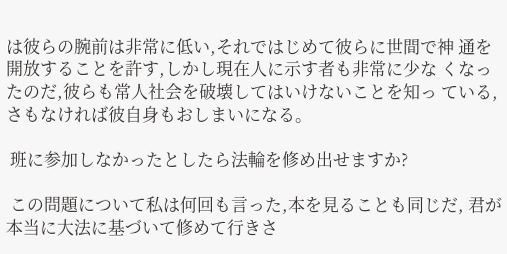は彼らの腕前は非常に低い,それではじめて彼らに世間で神 通を開放することを許す,しかし現在人に示す者も非常に少な くなったのだ,彼らも常人社会を破壊してはいけないことを知っ ている,さもなければ彼自身もおしまいになる。

 班に参加しなかったとしたら法輪を修め出せますか?

 この問題について私は何回も言った,本を見ることも同じだ, 君が本当に大法に基づいて修めて行きさ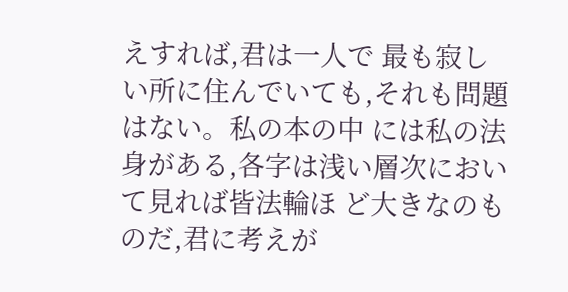えすれば,君は一人で 最も寂しい所に住んでいても,それも問題はない。私の本の中 には私の法身がある,各字は浅い層次において見れば皆法輪ほ ど大きなのものだ,君に考えが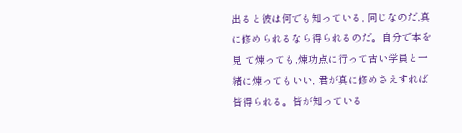出ると彼は何でも知っている, 同じなのだ,真に修められるなら得られるのだ。自分で本を見 て煉っても,煉功点に行って古い学員と一緒に煉ってもいい, 君が真に修めさえすれば皆得られる。皆が知っている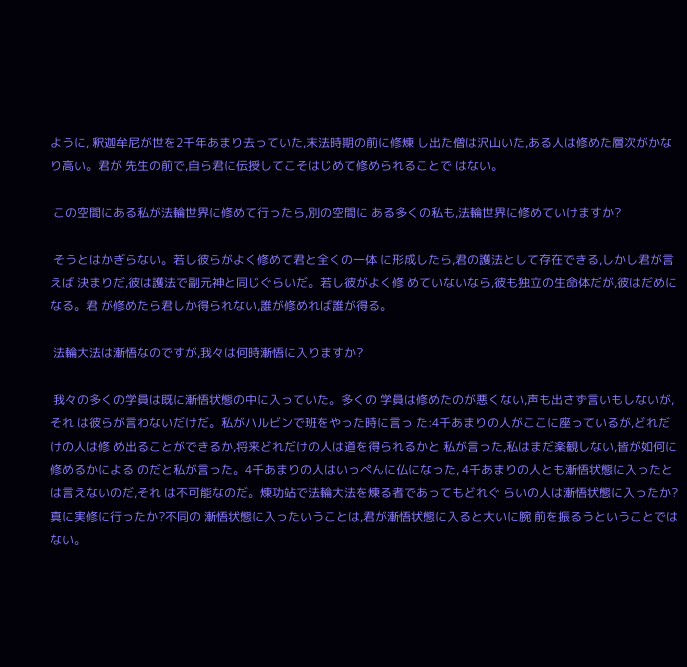ように, 釈迦牟尼が世を2千年あまり去っていた,末法時期の前に修煉 し出た僧は沢山いた,ある人は修めた層次がかなり高い。君が 先生の前で,自ら君に伝授してこそはじめて修められることで はない。

 この空間にある私が法輪世界に修めて行ったら,別の空間に ある多くの私も,法輪世界に修めていけますか?

 そうとはかぎらない。若し彼らがよく修めて君と全くの一体 に形成したら,君の護法として存在できる,しかし君が言えば 決まりだ,彼は護法で副元神と同じぐらいだ。若し彼がよく修 めていないなら,彼も独立の生命体だが,彼はだめになる。君 が修めたら君しか得られない,誰が修めれば誰が得る。

 法輪大法は漸悟なのですが,我々は何時漸悟に入りますか?

 我々の多くの学員は既に漸悟状態の中に入っていた。多くの 学員は修めたのが悪くない,声も出さず言いもしないが,それ は彼らが言わないだけだ。私がハルビンで班をやった時に言っ た:4千あまりの人がここに座っているが,どれだけの人は修 め出ることができるか,将来どれだけの人は道を得られるかと 私が言った,私はまだ楽観しない,皆が如何に修めるかによる のだと私が言った。4千あまりの人はいっぺんに仏になった, 4千あまりの人とも漸悟状態に入ったとは言えないのだ,それ は不可能なのだ。煉功站で法輪大法を煉る者であってもどれぐ らいの人は漸悟状態に入ったか?真に実修に行ったか?不同の 漸悟状態に入ったいうことは,君が漸悟状態に入ると大いに腕 前を振るうということではない。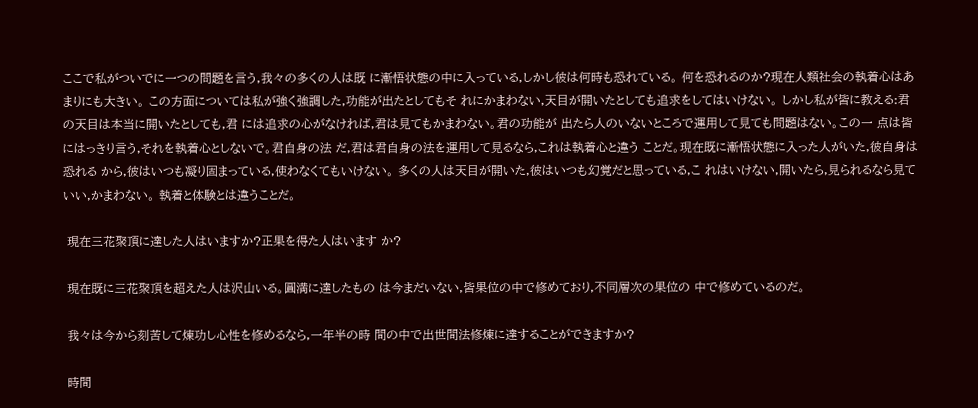ここで私がついでに一つの問題を言う,我々の多くの人は既 に漸悟状態の中に入っている,しかし彼は何時も恐れている。 何を恐れるのか?現在人類社会の執着心はあまりにも大きい。 この方面については私が強く強調した,功能が出たとしてもそ れにかまわない,天目が開いたとしても追求をしてはいけない。 しかし私が皆に教える:君の天目は本当に開いたとしても,君 には追求の心がなければ,君は見てもかまわない。君の功能が 出たら人のいないところで運用して見ても問題はない。この一 点は皆にはっきり言う,それを執着心としないで。君自身の法 だ,君は君自身の法を運用して見るなら,これは執着心と違う ことだ。現在既に漸悟状態に入った人がいた,彼自身は恐れる から,彼はいつも凝り固まっている,使わなくてもいけない。 多くの人は天目が開いた,彼はいつも幻覚だと思っている,こ れはいけない,開いたら,見られるなら見ていい,かまわない。 執着と体験とは違うことだ。

 現在三花聚頂に達した人はいますか?正果を得た人はいます か?

 現在既に三花聚頂を超えた人は沢山いる。圓満に達したもの は今まだいない,皆果位の中で修めており,不同層次の果位の 中で修めているのだ。

 我々は今から刻苦して煉功し心性を修めるなら,一年半の時 間の中で出世間法修煉に達することができますか?

 時間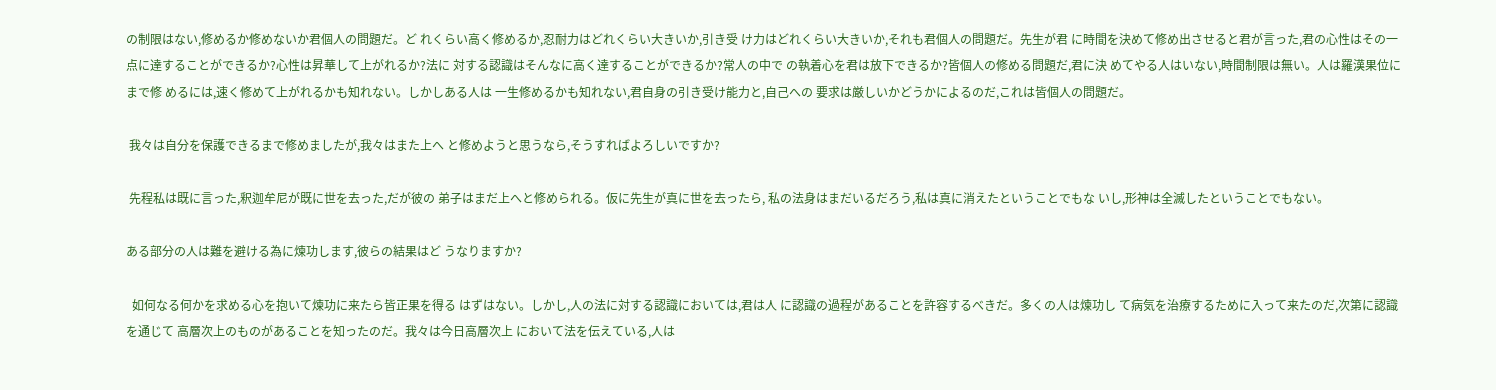の制限はない,修めるか修めないか君個人の問題だ。ど れくらい高く修めるか,忍耐力はどれくらい大きいか,引き受 け力はどれくらい大きいか,それも君個人の問題だ。先生が君 に時間を決めて修め出させると君が言った,君の心性はその一 点に達することができるか?心性は昇華して上がれるか?法に 対する認識はそんなに高く達することができるか?常人の中で の執着心を君は放下できるか?皆個人の修める問題だ,君に決 めてやる人はいない,時間制限は無い。人は羅漢果位にまで修 めるには,速く修めて上がれるかも知れない。しかしある人は 一生修めるかも知れない,君自身の引き受け能力と,自己への 要求は厳しいかどうかによるのだ,これは皆個人の問題だ。

 我々は自分を保護できるまで修めましたが,我々はまた上へ と修めようと思うなら,そうすればよろしいですか?

 先程私は既に言った,釈迦牟尼が既に世を去った,だが彼の 弟子はまだ上へと修められる。仮に先生が真に世を去ったら, 私の法身はまだいるだろう,私は真に消えたということでもな いし,形神は全滅したということでもない。

ある部分の人は難を避ける為に煉功します,彼らの結果はど うなりますか?

  如何なる何かを求める心を抱いて煉功に来たら皆正果を得る はずはない。しかし,人の法に対する認識においては,君は人 に認識の過程があることを許容するべきだ。多くの人は煉功し て病気を治療するために入って来たのだ,次第に認識を通じて 高層次上のものがあることを知ったのだ。我々は今日高層次上 において法を伝えている,人は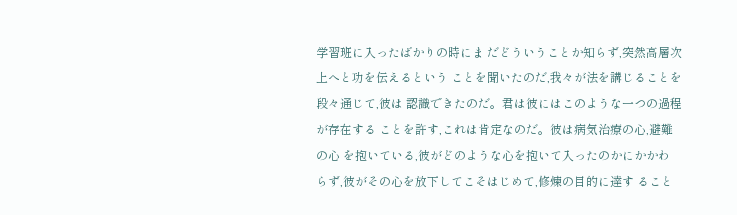学習班に入ったばかりの時にま だどういうことか知らず,突然高層次上へと功を伝えるという ことを聞いたのだ,我々が法を講じることを段々通じて,彼は 認識できたのだ。君は彼にはこのような一つの過程が存在する ことを許す,これは肯定なのだ。彼は病気治療の心,避難の心 を抱いている,彼がどのような心を抱いて入ったのかにかかわ らず,彼がその心を放下してこそはじめて,修煉の目的に達す ること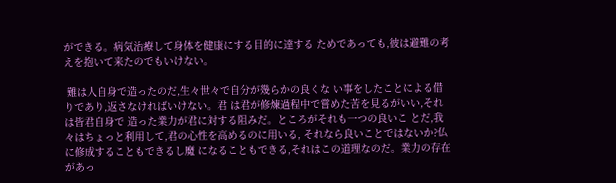ができる。病気治療して身体を健康にする目的に達する ためであっても,彼は避難の考えを抱いて来たのでもいけない。

 難は人自身で造ったのだ,生々世々で自分が幾らかの良くな い事をしたことによる借りであり,返さなければいけない。君 は君が修煉過程中で嘗めた苦を見るがいい,それは皆君自身で 造った業力が君に対する阻みだ。ところがそれも一つの良いこ とだ,我々はちょっと利用して,君の心性を高めるのに用いる, それなら良いことではないか?仏に修成することもできるし魔 になることもできる,それはこの道理なのだ。業力の存在があっ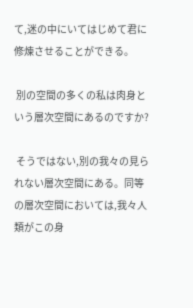て,迷の中にいてはじめて君に修煉させることができる。

 別の空間の多くの私は肉身という層次空間にあるのですか?

 そうではない,別の我々の見られない層次空間にある。同等 の層次空間においては,我々人類がこの身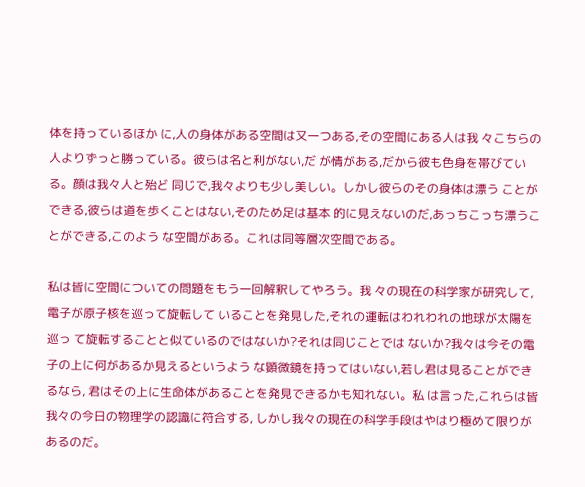体を持っているほか に,人の身体がある空間は又一つある,その空間にある人は我 々こちらの人よりずっと勝っている。彼らは名と利がない,だ が情がある,だから彼も色身を帯びている。顔は我々人と殆ど 同じで,我々よりも少し美しい。しかし彼らのその身体は漂う ことができる,彼らは道を歩くことはない,そのため足は基本 的に見えないのだ,あっちこっち漂うことができる,このよう な空間がある。これは同等層次空間である。

私は皆に空間についての問題をもう一回解釈してやろう。我 々の現在の科学家が研究して,電子が原子核を巡って旋転して いることを発見した,それの運転はわれわれの地球が太陽を巡っ て旋転することと似ているのではないか?それは同じことでは ないか?我々は今その電子の上に何があるか見えるというよう な顕微鏡を持ってはいない,若し君は見ることができるなら, 君はその上に生命体があることを発見できるかも知れない。私 は言った,これらは皆我々の今日の物理学の認識に符合する, しかし我々の現在の科学手段はやはり極めて限りがあるのだ。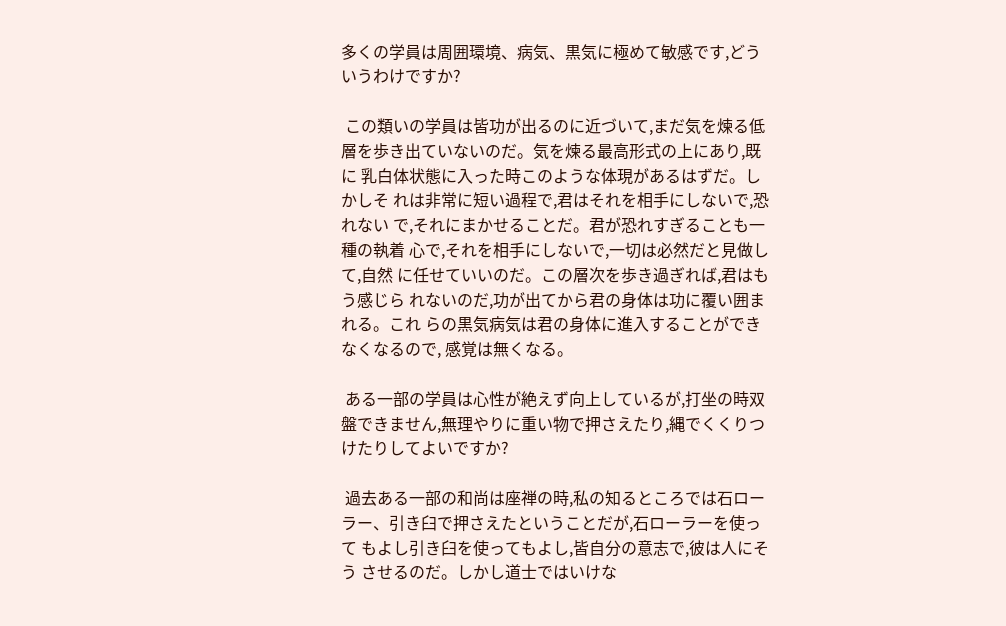多くの学員は周囲環境、病気、黒気に極めて敏感です,どう いうわけですか?

 この類いの学員は皆功が出るのに近づいて,まだ気を煉る低 層を歩き出ていないのだ。気を煉る最高形式の上にあり,既に 乳白体状態に入った時このような体現があるはずだ。しかしそ れは非常に短い過程で,君はそれを相手にしないで,恐れない で,それにまかせることだ。君が恐れすぎることも一種の執着 心で,それを相手にしないで,一切は必然だと見做して,自然 に任せていいのだ。この層次を歩き過ぎれば,君はもう感じら れないのだ,功が出てから君の身体は功に覆い囲まれる。これ らの黒気病気は君の身体に進入することができなくなるので, 感覚は無くなる。

 ある一部の学員は心性が絶えず向上しているが,打坐の時双 盤できません,無理やりに重い物で押さえたり,縄でくくりつ けたりしてよいですか?

 過去ある一部の和尚は座禅の時,私の知るところでは石ロー ラー、引き臼で押さえたということだが,石ローラーを使って もよし引き臼を使ってもよし,皆自分の意志で,彼は人にそう させるのだ。しかし道士ではいけな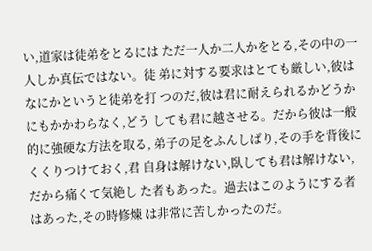い,道家は徒弟をとるには ただ一人か二人かをとる,その中の一人しか真伝ではない。徒 弟に対する要求はとても厳しい,彼はなにかというと徒弟を打 つのだ,彼は君に耐えられるかどうかにもかかわらなく,どう しても君に越させる。だから彼は一般的に強硬な方法を取る, 弟子の足をふんしばり,その手を背後にくくりつけておく,君 自身は解けない,臥しても君は解けない,だから痛くて気絶し た者もあった。過去はこのようにする者はあった,その時修煉 は非常に苦しかったのだ。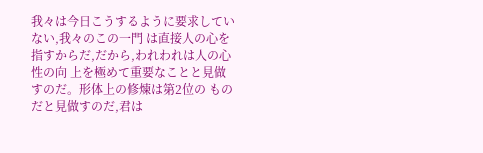我々は今日こうするように要求していない,我々のこの一門 は直接人の心を指すからだ,だから,われわれは人の心性の向 上を極めて重要なことと見做すのだ。形体上の修煉は第2位の ものだと見做すのだ,君は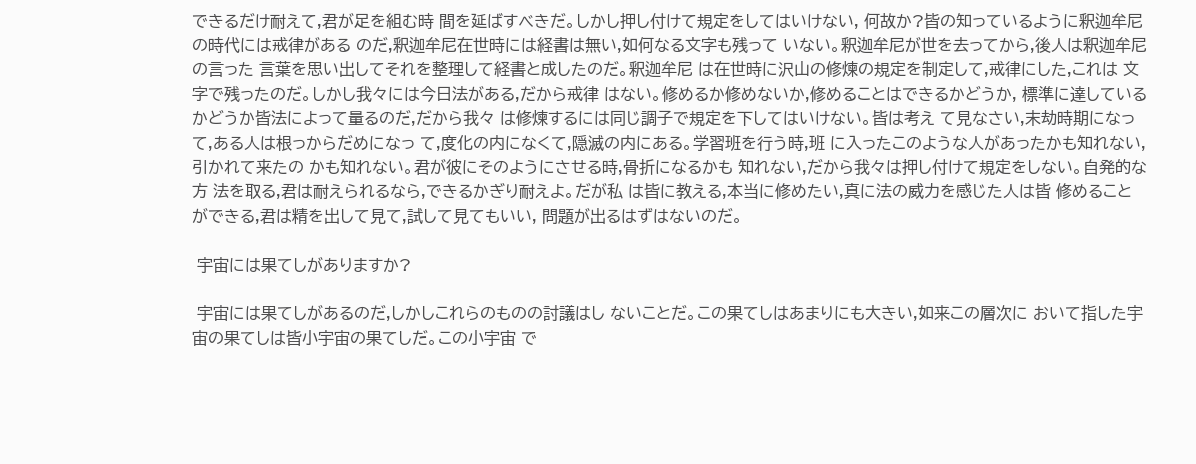できるだけ耐えて,君が足を組む時 間を延ばすべきだ。しかし押し付けて規定をしてはいけない, 何故か?皆の知っているように釈迦牟尼の時代には戒律がある のだ,釈迦牟尼在世時には経書は無い,如何なる文字も残って いない。釈迦牟尼が世を去ってから,後人は釈迦牟尼の言った 言葉を思い出してそれを整理して経書と成したのだ。釈迦牟尼 は在世時に沢山の修煉の規定を制定して,戒律にした,これは 文字で残ったのだ。しかし我々には今日法がある,だから戒律 はない。修めるか修めないか,修めることはできるかどうか, 標準に達しているかどうか皆法によって量るのだ,だから我々 は修煉するには同じ調子で規定を下してはいけない。皆は考え て見なさい,末劫時期になって,ある人は根っからだめになっ て,度化の内になくて,隠滅の内にある。学習班を行う時,班 に入ったこのような人があったかも知れない,引かれて来たの かも知れない。君が彼にそのようにさせる時,骨折になるかも 知れない,だから我々は押し付けて規定をしない。自発的な方 法を取る,君は耐えられるなら,できるかぎり耐えよ。だが私 は皆に教える,本当に修めたい,真に法の威力を感じた人は皆 修めることができる,君は精を出して見て,試して見てもいい, 問題が出るはずはないのだ。

 宇宙には果てしがありますか?

 宇宙には果てしがあるのだ,しかしこれらのものの討議はし ないことだ。この果てしはあまりにも大きい,如来この層次に おいて指した宇宙の果てしは皆小宇宙の果てしだ。この小宇宙 で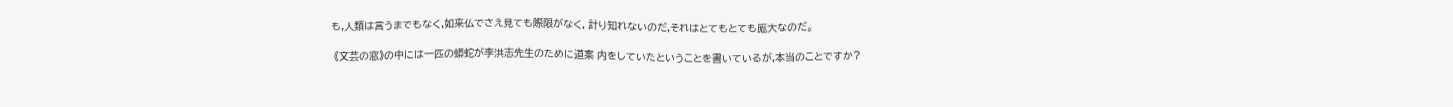も,人類は言うまでもなく,如来仏でさえ見ても際限がなく, 計り知れないのだ,それはとてもとても厖大なのだ。

 《文芸の窓》の中には一匹の蟒蛇が李洪志先生のために道案 内をしていたということを書いているが,本当のことですか?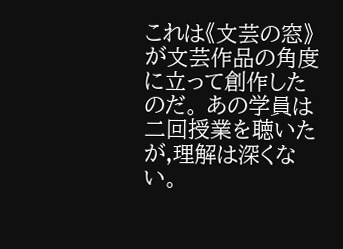これは《文芸の窓》が文芸作品の角度に立って創作したのだ。 あの学員は二回授業を聴いたが,理解は深くない。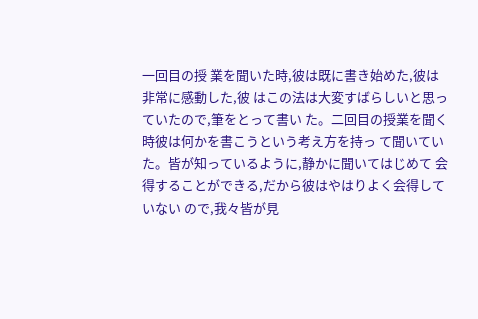一回目の授 業を聞いた時,彼は既に書き始めた,彼は非常に感動した,彼 はこの法は大変すばらしいと思っていたので,筆をとって書い た。二回目の授業を聞く時彼は何かを書こうという考え方を持っ て聞いていた。皆が知っているように,静かに聞いてはじめて 会得することができる,だから彼はやはりよく会得していない ので,我々皆が見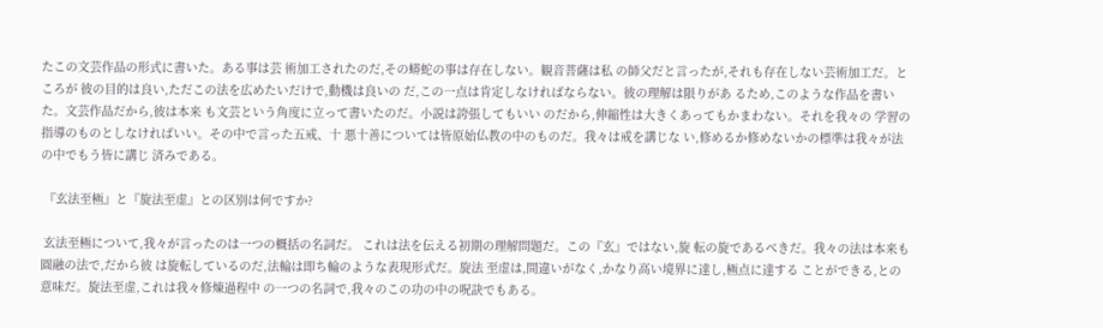たこの文芸作品の形式に書いた。ある事は芸 術加工されたのだ,その蟒蛇の事は存在しない。観音菩薩は私 の師父だと言ったが,それも存在しない芸術加工だ。ところが 彼の目的は良い,ただこの法を広めたいだけで,動機は良いの だ,この一点は肯定しなければならない。彼の理解は限りがあ るため,このような作品を書いた。文芸作品だから,彼は本来 も文芸という角度に立って書いたのだ。小説は誇張してもいい のだから,伸縮性は大きくあってもかまわない。それを我々の 学習の指導のものとしなければいい。その中で言った五戒、十 悪十善については皆原始仏教の中のものだ。我々は戒を講じな い,修めるか修めないかの標準は我々が法の中でもう皆に講じ 済みである。

 『玄法至極』と『旋法至虚』との区別は何ですか?

 玄法至極について,我々が言ったのは一つの概括の名詞だ。 これは法を伝える初期の理解問題だ。この『玄』ではない,旋 転の旋であるべきだ。我々の法は本来も圓融の法で,だから彼 は旋転しているのだ,法輪は即ち輪のような表現形式だ。旋法 至虚は,間違いがなく,かなり高い境界に達し,極点に達する ことができる,との意味だ。旋法至虚,これは我々修煉過程中 の一つの名詞で,我々のこの功の中の呪訣でもある。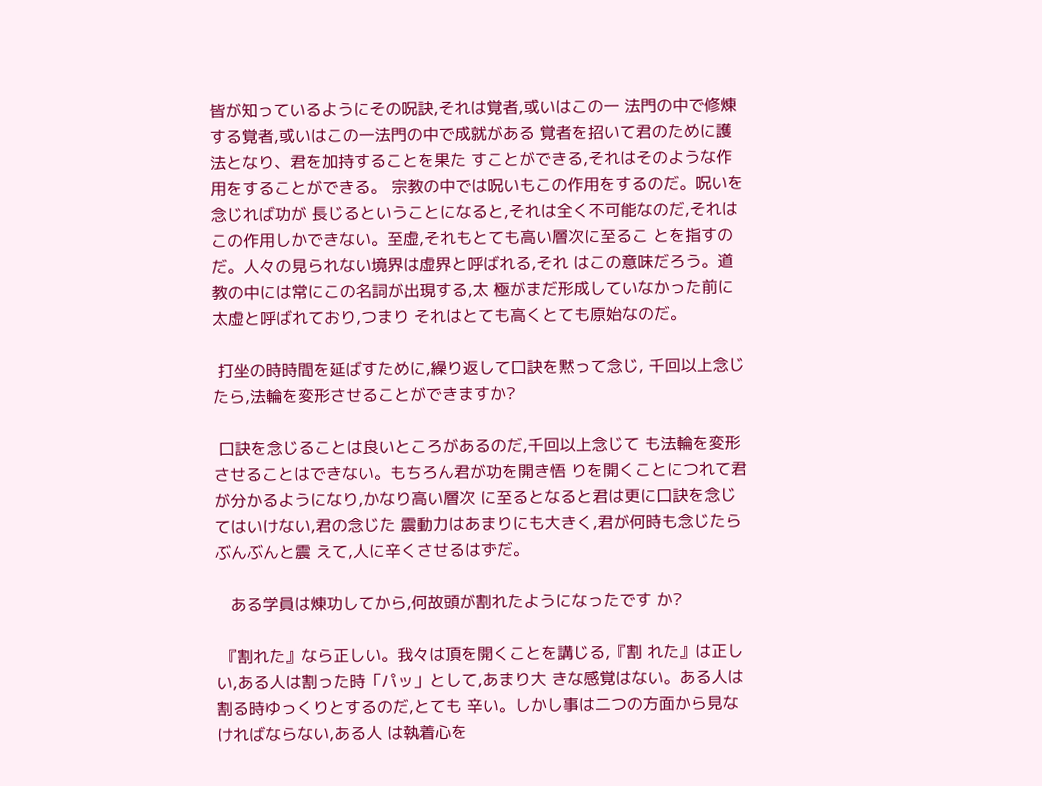皆が知っているようにその呪訣,それは覚者,或いはこの一 法門の中で修煉する覚者,或いはこの一法門の中で成就がある 覚者を招いて君のために護法となり、君を加持することを果た すことができる,それはそのような作用をすることができる。 宗教の中では呪いもこの作用をするのだ。呪いを念じれば功が 長じるということになると,それは全く不可能なのだ,それは この作用しかできない。至虚,それもとても高い層次に至るこ とを指すのだ。人々の見られない境界は虚界と呼ばれる,それ はこの意味だろう。道教の中には常にこの名詞が出現する,太 極がまだ形成していなかった前に太虚と呼ばれており,つまり それはとても高くとても原始なのだ。

 打坐の時時間を延ばすために,繰り返して口訣を黙って念じ, 千回以上念じたら,法輪を変形させることができますか?

 口訣を念じることは良いところがあるのだ,千回以上念じて も法輪を変形させることはできない。もちろん君が功を開き悟 りを開くことにつれて君が分かるようになり,かなり高い層次 に至るとなると君は更に口訣を念じてはいけない,君の念じた 震動力はあまりにも大きく,君が何時も念じたらぶんぶんと震 えて,人に辛くさせるはずだ。

   ある学員は煉功してから,何故頭が割れたようになったです か?

 『割れた』なら正しい。我々は頂を開くことを講じる,『割 れた』は正しい,ある人は割った時「パッ」として,あまり大 きな感覚はない。ある人は割る時ゆっくりとするのだ,とても 辛い。しかし事は二つの方面から見なければならない,ある人 は執着心を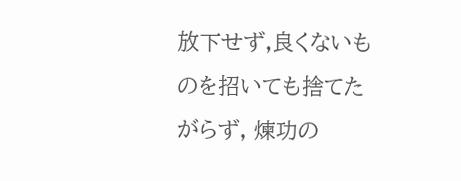放下せず,良くないものを招いても捨てたがらず, 煉功の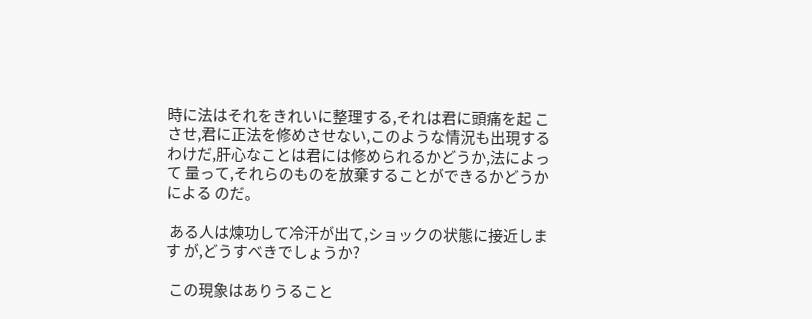時に法はそれをきれいに整理する,それは君に頭痛を起 こさせ,君に正法を修めさせない,このような情況も出現する わけだ,肝心なことは君には修められるかどうか,法によって 量って,それらのものを放棄することができるかどうかによる のだ。

 ある人は煉功して冷汗が出て,ショックの状態に接近します が,どうすべきでしょうか?

 この現象はありうること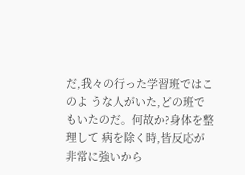だ,我々の行った学習班ではこのよ うな人がいた,どの班でもいたのだ。何故か?身体を整理して 病を除く時,皆反応が非常に強いから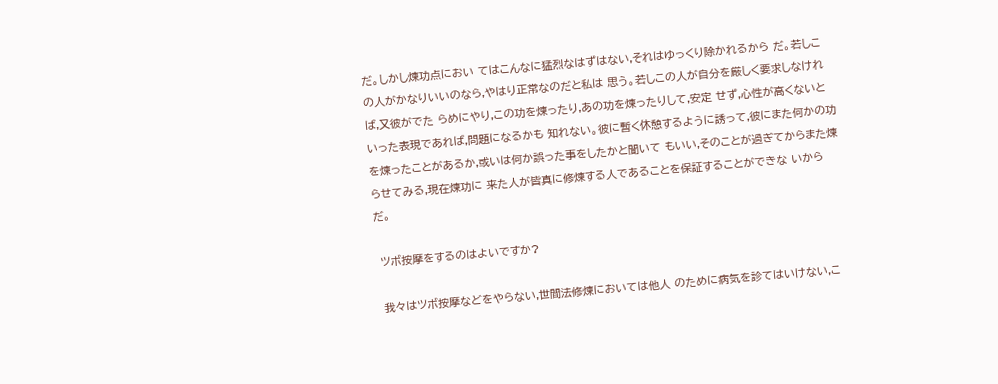だ。しかし煉功点におい てはこんなに猛烈なはずはない,それはゆっくり除かれるから だ。若しこの人がかなりいいのなら,やはり正常なのだと私は 思う。若しこの人が自分を厳しく要求しなければ,又彼がでた らめにやり,この功を煉ったり,あの功を煉ったりして,安定 せず,心性が高くないといった表現であれば,問題になるかも 知れない。彼に暫く休憩するように誘って,彼にまた何かの功 を煉ったことがあるか,或いは何か誤った事をしたかと聞いて もいい,そのことが過ぎてからまた煉らせてみる,現在煉功に 来た人が皆真に修煉する人であることを保証することができな いからだ。

 ツボ按摩をするのはよいですか?

 我々はツボ按摩などをやらない,世間法修煉においては他人 のために病気を診てはいけない,こ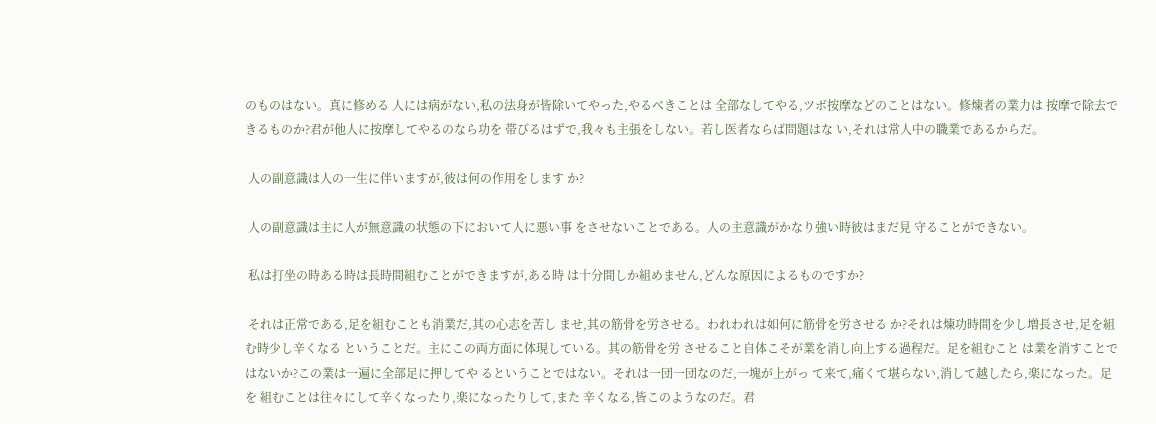のものはない。真に修める 人には病がない,私の法身が皆除いてやった,やるべきことは 全部なしてやる,ツボ按摩などのことはない。修煉者の業力は 按摩で除去できるものか?君が他人に按摩してやるのなら功を 帯びるはずで,我々も主張をしない。若し医者ならば問題はな い,それは常人中の職業であるからだ。

 人の副意識は人の一生に伴いますが,彼は何の作用をします か?

 人の副意識は主に人が無意識の状態の下において人に悪い事 をさせないことである。人の主意識がかなり強い時彼はまだ見 守ることができない。

 私は打坐の時ある時は長時間組むことができますが,ある時 は十分間しか組めません,どんな原因によるものですか?

 それは正常である,足を組むことも消業だ,其の心志を苦し ませ,其の筋骨を労させる。われわれは如何に筋骨を労させる か?それは煉功時間を少し増長させ,足を組む時少し辛くなる ということだ。主にこの両方面に体現している。其の筋骨を労 させること自体こそが業を消し向上する過程だ。足を組むこと は業を消すことではないか?この業は一遍に全部足に押してや るということではない。それは一団一団なのだ,一塊が上がっ て来て,痛くて堪らない,消して越したら,楽になった。足を 組むことは往々にして辛くなったり,楽になったりして,また 辛くなる,皆このようなのだ。君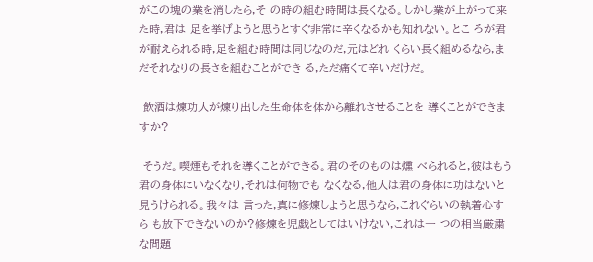がこの塊の業を消したら,そ の時の組む時間は長くなる。しかし業が上がって来た時,君は 足を挙げようと思うとすぐ非常に辛くなるかも知れない。とこ ろが君が耐えられる時,足を組む時間は同じなのだ,元はどれ くらい長く組めるなら,まだそれなりの長さを組むことができ る,ただ痛くて辛いだけだ。

 飲酒は煉功人が煉り出した生命体を体から離れさせることを 導くことができますか?

 そうだ。喫煙もそれを導くことができる。君のそのものは燻 べられると,彼はもう君の身体にいなくなり,それは何物でも なくなる,他人は君の身体に功はないと見うけられる。我々は 言った,真に修煉しようと思うなら,これぐらいの執着心すら も放下できないのか?修煉を児戯としてはいけない,これは一 つの相当厳粛な問題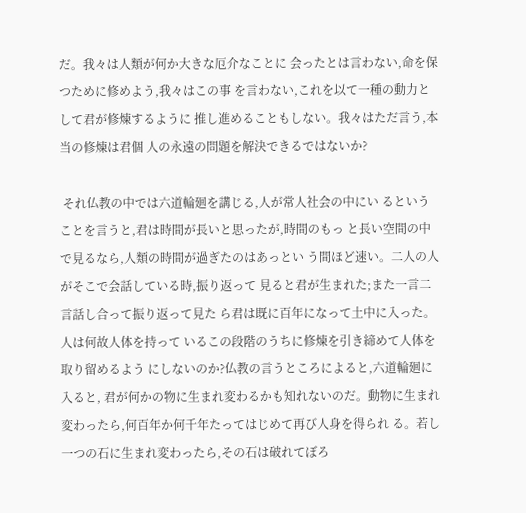だ。我々は人類が何か大きな厄介なことに 会ったとは言わない,命を保つために修めよう,我々はこの事 を言わない,これを以て一種の動力として君が修煉するように 推し進めることもしない。我々はただ言う,本当の修煉は君個 人の永遠の問題を解決できるではないか?

 それ仏教の中では六道輪廻を講じる,人が常人社会の中にい るということを言うと,君は時間が長いと思ったが,時間のもっ と長い空間の中で見るなら,人類の時間が過ぎたのはあっとい う間ほど速い。二人の人がそこで会話している時,振り返って 見ると君が生まれた;また一言二言話し合って振り返って見た ら君は既に百年になって土中に入った。人は何故人体を持って いるこの段階のうちに修煉を引き締めて人体を取り留めるよう にしないのか?仏教の言うところによると,六道輪廻に入ると, 君が何かの物に生まれ変わるかも知れないのだ。動物に生まれ 変わったら,何百年か何千年たってはじめて再び人身を得られ る。若し一つの石に生まれ変わったら,その石は破れてぼろ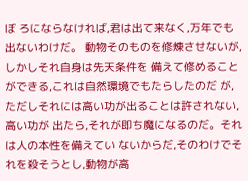ぼ ろにならなければ,君は出て来なく,万年でも出ないわけだ。 動物そのものを修煉させないが,しかしそれ自身は先天条件を 備えて修めることができる,これは自然環境でもたらしたのだ が,ただしそれには高い功が出ることは許されない,高い功が 出たら,それが即ち魔になるのだ。それは人の本性を備えてい ないからだ,そのわけでそれを殺そうとし,動物が高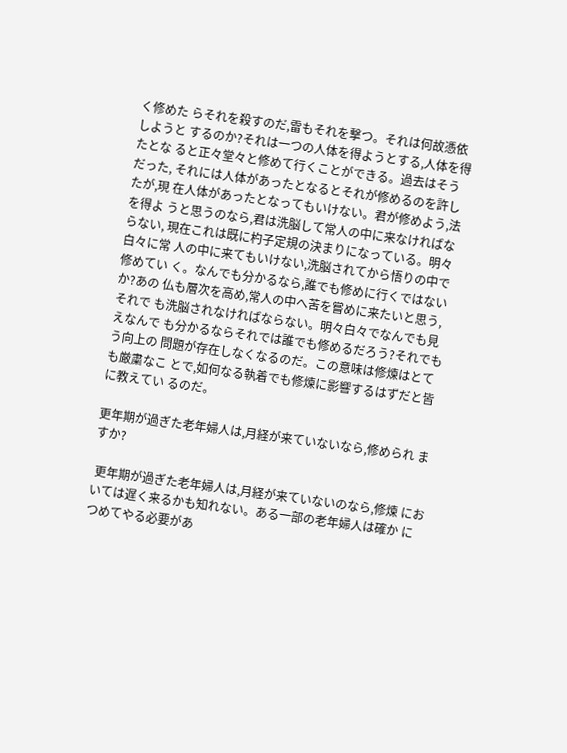く修めた らそれを殺すのだ,雷もそれを撃つ。それは何故憑依しようと するのか?それは一つの人体を得ようとする,人体を得たとな ると正々堂々と修めて行くことができる。過去はそうだった, それには人体があったとなるとそれが修めるのを許したが,現 在人体があったとなってもいけない。君が修めよう,法を得よ うと思うのなら,君は洗脳して常人の中に来なければならない, 現在これは既に杓子定規の決まりになっている。明々白々に常 人の中に来てもいけない,洗脳されてから悟りの中で修めてい く。なんでも分かるなら,誰でも修めに行くではないか?あの 仏も層次を高め,常人の中へ苦を嘗めに来たいと思う,それで も洗脳されなければならない。明々白々でなんでも見えなんで も分かるならそれでは誰でも修めるだろう?それでもう向上の 問題が存在しなくなるのだ。この意味は修煉はとても厳粛なこ とで,如何なる執着でも修煉に影響するはずだと皆に教えてい るのだ。

更年期が過ぎた老年婦人は,月経が来ていないなら,修められ ますか?

 更年期が過ぎた老年婦人は,月経が来ていないのなら,修煉 においては遅く来るかも知れない。ある一部の老年婦人は確か につめてやる必要があ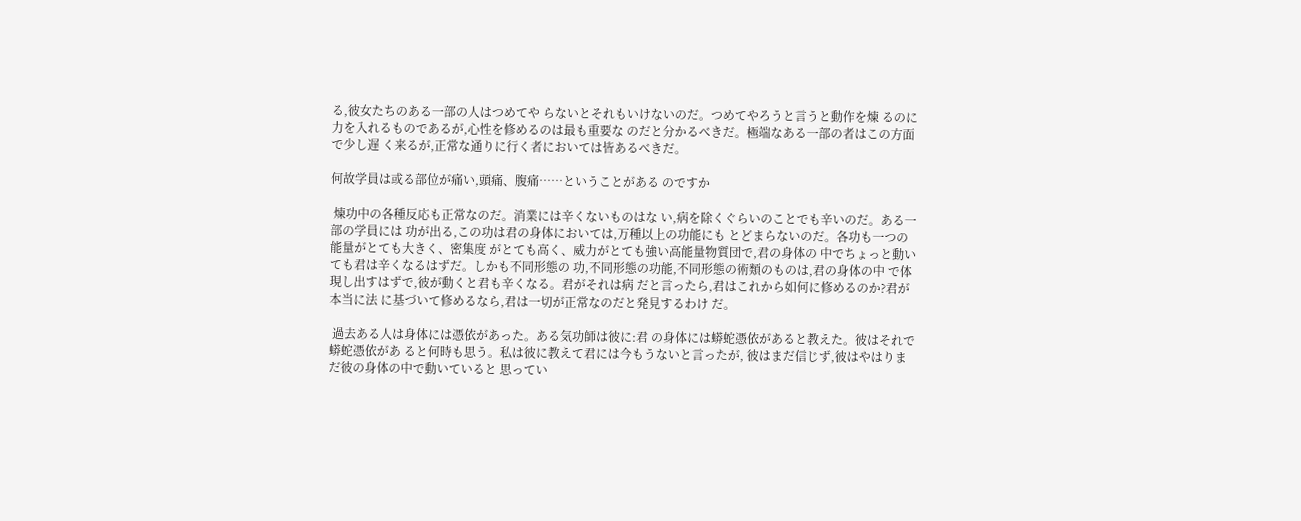る,彼女たちのある一部の人はつめてや らないとそれもいけないのだ。つめてやろうと言うと動作を煉 るのに力を入れるものであるが,心性を修めるのは最も重要な のだと分かるべきだ。極端なある一部の者はこの方面で少し遅 く来るが,正常な通りに行く者においては皆あるべきだ。

何故学員は或る部位が痛い,頭痛、腹痛……ということがある のですか

 煉功中の各種反応も正常なのだ。消業には辛くないものはな い,病を除くぐらいのことでも辛いのだ。ある一部の学員には 功が出る,この功は君の身体においては,万種以上の功能にも とどまらないのだ。各功も一つの能量がとても大きく、密集度 がとても高く、威力がとても強い高能量物質団で,君の身体の 中でちょっと動いても君は辛くなるはずだ。しかも不同形態の 功,不同形態の功能,不同形態の術類のものは,君の身体の中 で体現し出すはずで,彼が動くと君も辛くなる。君がそれは病 だと言ったら,君はこれから如何に修めるのか?君が本当に法 に基づいて修めるなら,君は一切が正常なのだと発見するわけ だ。

 過去ある人は身体には憑依があった。ある気功師は彼に:君 の身体には蟒蛇憑依があると教えた。彼はそれで蟒蛇憑依があ ると何時も思う。私は彼に教えて君には今もうないと言ったが, 彼はまだ信じず,彼はやはりまだ彼の身体の中で動いていると 思ってい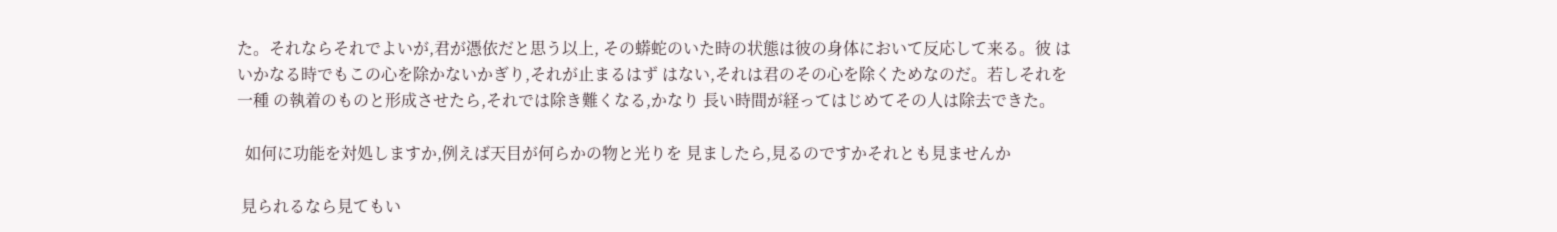た。それならそれでよいが,君が憑依だと思う以上, その蟒蛇のいた時の状態は彼の身体において反応して来る。彼 はいかなる時でもこの心を除かないかぎり,それが止まるはず はない,それは君のその心を除くためなのだ。若しそれを一種 の執着のものと形成させたら,それでは除き難くなる,かなり 長い時間が経ってはじめてその人は除去できた。

  如何に功能を対処しますか,例えば天目が何らかの物と光りを 見ましたら,見るのですかそれとも見ませんか

 見られるなら見てもい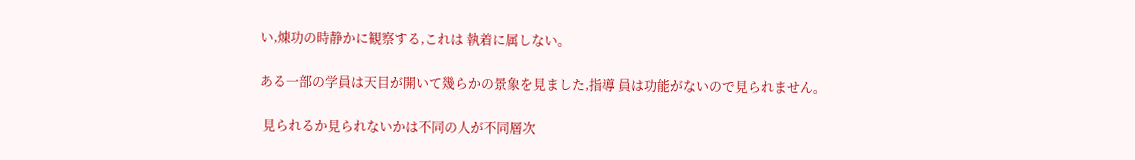い,煉功の時静かに観察する,これは 執着に属しない。

ある一部の学員は天目が開いて幾らかの景象を見ました,指導 員は功能がないので見られません。

 見られるか見られないかは不同の人が不同層次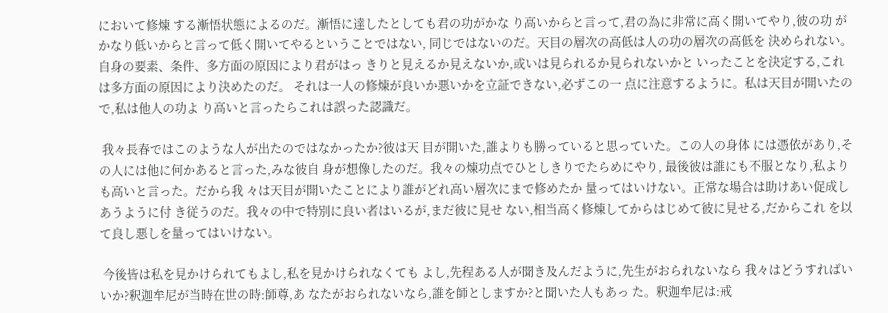において修煉 する漸悟状態によるのだ。漸悟に達したとしても君の功がかな り高いからと言って,君の為に非常に高く開いてやり,彼の功 がかなり低いからと言って低く開いてやるということではない, 同じではないのだ。天目の層次の高低は人の功の層次の高低を 決められない。自身の要素、条件、多方面の原因により君がはっ きりと見えるか見えないか,或いは見られるか見られないかと いったことを決定する,これは多方面の原因により決めたのだ。 それは一人の修煉が良いか悪いかを立証できない,必ずこの一 点に注意するように。私は天目が開いたので,私は他人の功よ り高いと言ったらこれは誤った認識だ。

 我々長春ではこのような人が出たのではなかったか?彼は天 目が開いた,誰よりも勝っていると思っていた。この人の身体 には憑依があり,その人には他に何かあると言った,みな彼自 身が想像したのだ。我々の煉功点でひとしきりでたらめにやり, 最後彼は誰にも不服となり,私よりも高いと言った。だから我 々は天目が開いたことにより誰がどれ高い層次にまで修めたか 量ってはいけない。正常な場合は助けあい促成しあうように付 き従うのだ。我々の中で特別に良い者はいるが,まだ彼に見せ ない,相当高く修煉してからはじめて彼に見せる,だからこれ を以て良し悪しを量ってはいけない。

 今後皆は私を見かけられてもよし,私を見かけられなくても よし,先程ある人が聞き及んだように,先生がおられないなら 我々はどうすればいいか?釈迦牟尼が当時在世の時:師尊,あ なたがおられないなら,誰を師としますか?と聞いた人もあっ た。釈迦牟尼は:戒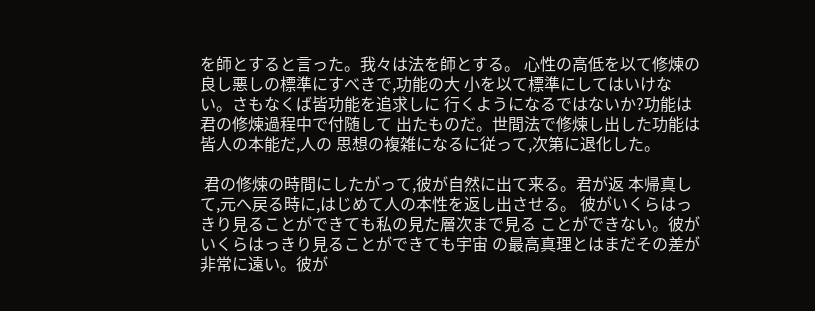を師とすると言った。我々は法を師とする。 心性の高低を以て修煉の良し悪しの標準にすべきで,功能の大 小を以て標準にしてはいけない。さもなくば皆功能を追求しに 行くようになるではないか?功能は君の修煉過程中で付随して 出たものだ。世間法で修煉し出した功能は皆人の本能だ,人の 思想の複雑になるに従って,次第に退化した。

 君の修煉の時間にしたがって,彼が自然に出て来る。君が返 本帰真して,元へ戻る時に,はじめて人の本性を返し出させる。 彼がいくらはっきり見ることができても私の見た層次まで見る ことができない。彼がいくらはっきり見ることができても宇宙 の最高真理とはまだその差が非常に遠い。彼が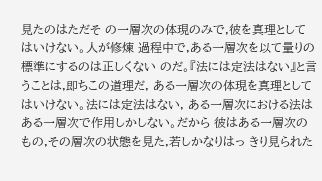見たのはただそ の一層次の体現のみで,彼を真理としてはいけない。人が修煉 過程中で,ある一層次を以て量りの標準にするのは正しくない のだ。『法には定法はない』と言うことは,即ちこの道理だ, ある一層次の体現を真理としてはいけない。法には定法はない, ある一層次における法はある一層次で作用しかしない。だから 彼はある一層次のもの,その層次の状態を見た,若しかなりはっ きり見られた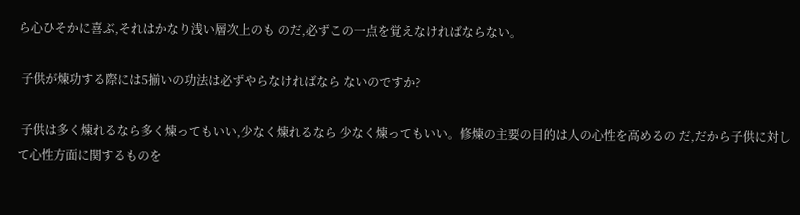ら心ひそかに喜ぶ,それはかなり浅い層次上のも のだ,必ずこの一点を覚えなければならない。

 子供が煉功する際には5揃いの功法は必ずやらなければなら ないのですか?

 子供は多く煉れるなら多く煉ってもいい,少なく煉れるなら 少なく煉ってもいい。修煉の主要の目的は人の心性を高めるの だ,だから子供に対して心性方面に関するものを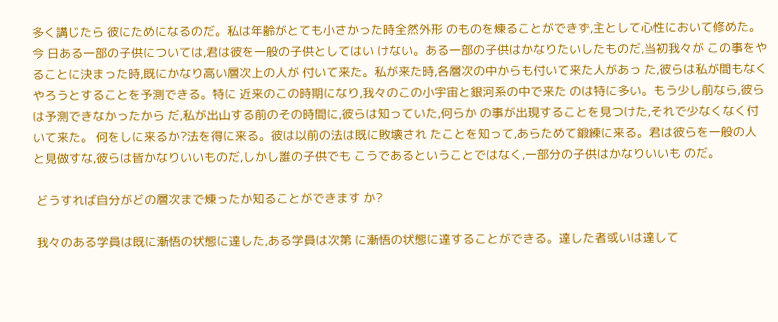多く講じたら 彼にためになるのだ。私は年齢がとても小さかった時全然外形 のものを煉ることができず,主として心性において修めた。今 日ある一部の子供については,君は彼を一般の子供としてはい けない。ある一部の子供はかなりたいしたものだ,当初我々が この事をやることに決まった時,既にかなり高い層次上の人が 付いて来た。私が来た時,各層次の中からも付いて来た人があっ た,彼らは私が間もなくやろうとすることを予測できる。特に 近来のこの時期になり,我々のこの小宇宙と銀河系の中で来た のは特に多い。もう少し前なら,彼らは予測できなかったから だ,私が出山する前のその時間に,彼らは知っていた,何らか の事が出現することを見つけた,それで少なくなく付いて来た。 何をしに来るか?法を得に来る。彼は以前の法は既に敗壊され たことを知って,あらためて鍛練に来る。君は彼らを一般の人 と見做すな,彼らは皆かなりいいものだ,しかし誰の子供でも こうであるということではなく,一部分の子供はかなりいいも のだ。

 どうすれば自分がどの層次まで煉ったか知ることができます か?

 我々のある学員は既に漸悟の状態に達した,ある学員は次第 に漸悟の状態に達することができる。達した者或いは達して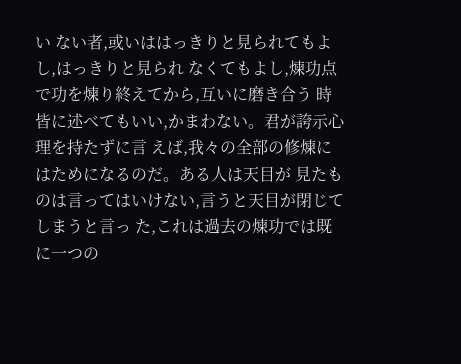い ない者,或いははっきりと見られてもよし,はっきりと見られ なくてもよし,煉功点で功を煉り終えてから,互いに磨き合う 時皆に述べてもいい,かまわない。君が誇示心理を持たずに言 えば,我々の全部の修煉にはためになるのだ。ある人は天目が 見たものは言ってはいけない,言うと天目が閉じてしまうと言っ た,これは過去の煉功では既に一つの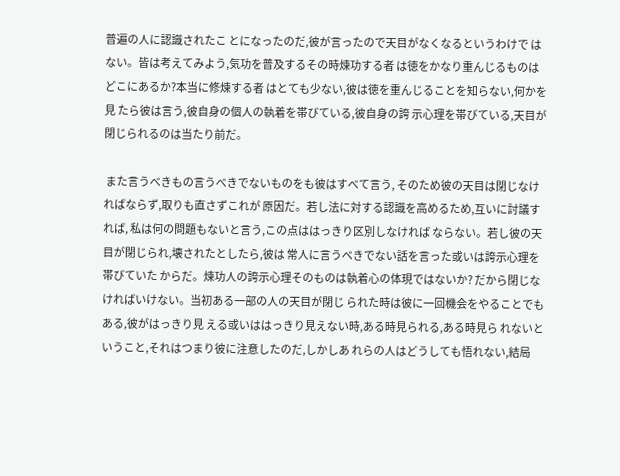普遍の人に認識されたこ とになったのだ,彼が言ったので天目がなくなるというわけで はない。皆は考えてみよう,気功を普及するその時煉功する者 は徳をかなり重んじるものはどこにあるか?本当に修煉する者 はとても少ない,彼は徳を重んじることを知らない,何かを見 たら彼は言う,彼自身の個人の執着を帯びている,彼自身の誇 示心理を帯びている,天目が閉じられるのは当たり前だ。

 また言うべきもの言うべきでないものをも彼はすべて言う, そのため彼の天目は閉じなければならず,取りも直さずこれが 原因だ。若し法に対する認識を高めるため,互いに討議すれば, 私は何の問題もないと言う,この点ははっきり区別しなければ ならない。若し彼の天目が閉じられ,壊されたとしたら,彼は 常人に言うべきでない話を言った或いは誇示心理を帯びていた からだ。煉功人の誇示心理そのものは執着心の体現ではないか? だから閉じなければいけない。当初ある一部の人の天目が閉じ られた時は彼に一回機会をやることでもある,彼がはっきり見 える或いははっきり見えない時,ある時見られる,ある時見ら れないということ,それはつまり彼に注意したのだ,しかしあ れらの人はどうしても悟れない,結局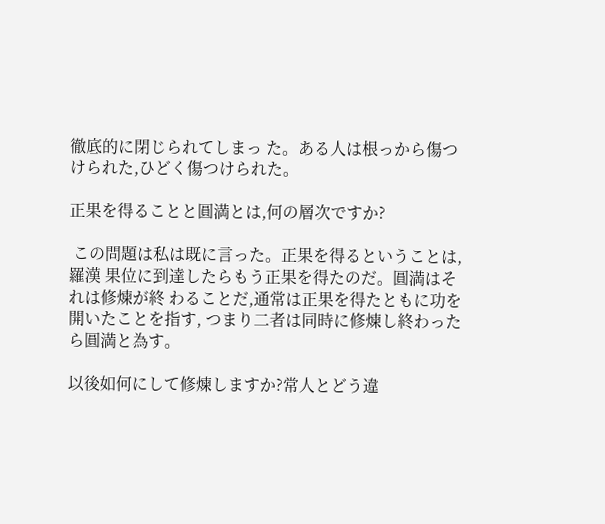徹底的に閉じられてしまっ た。ある人は根っから傷つけられた,ひどく傷つけられた。

正果を得ることと圓満とは,何の層次ですか?

 この問題は私は既に言った。正果を得るということは,羅漢 果位に到達したらもう正果を得たのだ。圓満はそれは修煉が終 わることだ,通常は正果を得たともに功を開いたことを指す, つまり二者は同時に修煉し終わったら圓満と為す。

以後如何にして修煉しますか?常人とどう違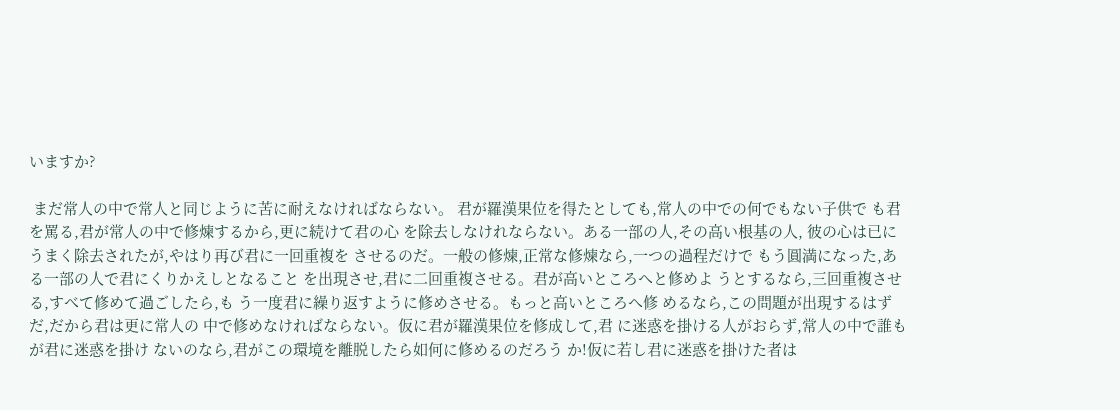いますか?

 まだ常人の中で常人と同じように苦に耐えなければならない。 君が羅漢果位を得たとしても,常人の中での何でもない子供で も君を罵る,君が常人の中で修煉するから,更に続けて君の心 を除去しなけれならない。ある一部の人,その高い根基の人, 彼の心は已にうまく除去されたが,やはり再び君に一回重複を させるのだ。一般の修煉,正常な修煉なら,一つの過程だけで もう圓満になった,ある一部の人で君にくりかえしとなること を出現させ,君に二回重複させる。君が高いところへと修めよ うとするなら,三回重複させる,すべて修めて過ごしたら,も う一度君に繰り返すように修めさせる。もっと高いところへ修 めるなら,この問題が出現するはずだ,だから君は更に常人の 中で修めなければならない。仮に君が羅漢果位を修成して,君 に迷惑を掛ける人がおらず,常人の中で誰もが君に迷惑を掛け ないのなら,君がこの環境を離脱したら如何に修めるのだろう か!仮に若し君に迷惑を掛けた者は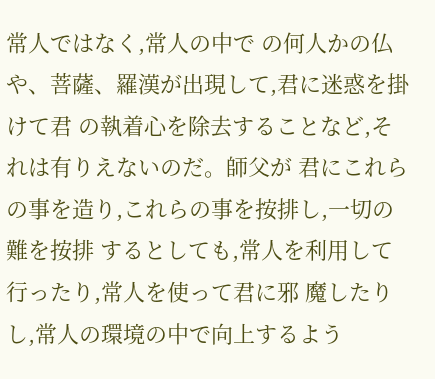常人ではなく,常人の中で の何人かの仏や、菩薩、羅漢が出現して,君に迷惑を掛けて君 の執着心を除去することなど,それは有りえないのだ。師父が 君にこれらの事を造り,これらの事を按排し,一切の難を按排 するとしても,常人を利用して行ったり,常人を使って君に邪 魔したりし,常人の環境の中で向上するよう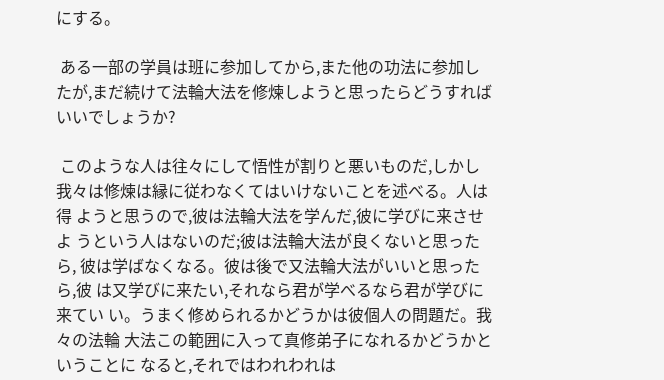にする。

 ある一部の学員は班に参加してから,また他の功法に参加し たが,まだ続けて法輪大法を修煉しようと思ったらどうすれば いいでしょうか?

 このような人は往々にして悟性が割りと悪いものだ,しかし 我々は修煉は縁に従わなくてはいけないことを述べる。人は得 ようと思うので,彼は法輪大法を学んだ,彼に学びに来させよ うという人はないのだ;彼は法輪大法が良くないと思ったら, 彼は学ばなくなる。彼は後で又法輪大法がいいと思ったら,彼 は又学びに来たい,それなら君が学べるなら君が学びに来てい い。うまく修められるかどうかは彼個人の問題だ。我々の法輪 大法この範囲に入って真修弟子になれるかどうかということに なると,それではわれわれは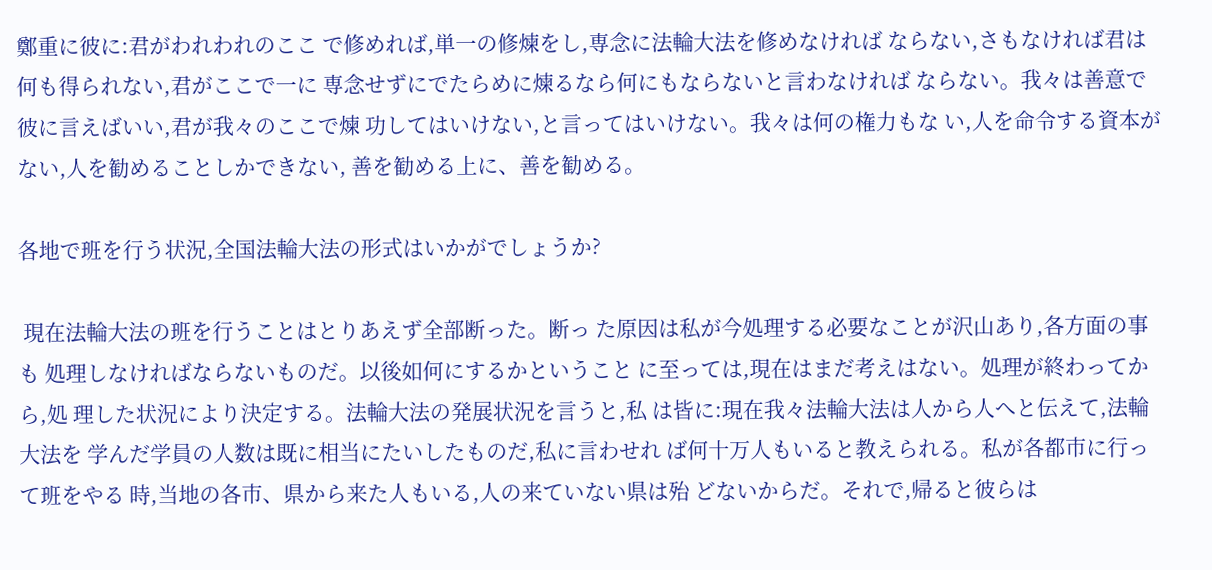鄭重に彼に:君がわれわれのここ で修めれば,単一の修煉をし,専念に法輪大法を修めなければ ならない,さもなければ君は何も得られない,君がここで一に 専念せずにでたらめに煉るなら何にもならないと言わなければ ならない。我々は善意で彼に言えばいい,君が我々のここで煉 功してはいけない,と言ってはいけない。我々は何の権力もな い,人を命令する資本がない,人を勧めることしかできない, 善を勧める上に、善を勧める。

各地で班を行う状況,全国法輪大法の形式はいかがでしょうか?

 現在法輪大法の班を行うことはとりあえず全部断った。断っ た原因は私が今処理する必要なことが沢山あり,各方面の事も 処理しなければならないものだ。以後如何にするかということ に至っては,現在はまだ考えはない。処理が終わってから,処 理した状況により決定する。法輪大法の発展状況を言うと,私 は皆に:現在我々法輪大法は人から人へと伝えて,法輪大法を 学んだ学員の人数は既に相当にたいしたものだ,私に言わせれ ば何十万人もいると教えられる。私が各都市に行って班をやる 時,当地の各市、県から来た人もいる,人の来ていない県は殆 どないからだ。それで,帰ると彼らは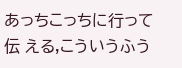あっちこっちに行って伝 える,こういうふう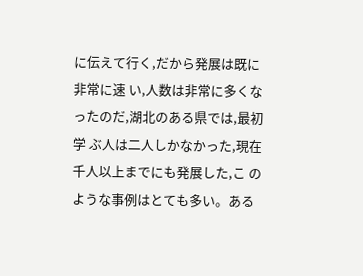に伝えて行く,だから発展は既に非常に速 い,人数は非常に多くなったのだ,湖北のある県では,最初学 ぶ人は二人しかなかった,現在千人以上までにも発展した,こ のような事例はとても多い。ある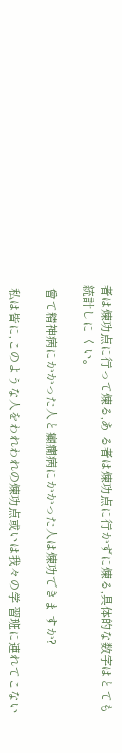者は煉功点に行って煉る,あ る者は煉功点に行かずに煉る,具体的な数字はとても統計しに くい。

 曾て精神病にかかった人と癲癇病にかかった人は煉功できま すか?

 私は皆に,このような人をわれわれの煉功点或いは我々の学 習班に連れてこない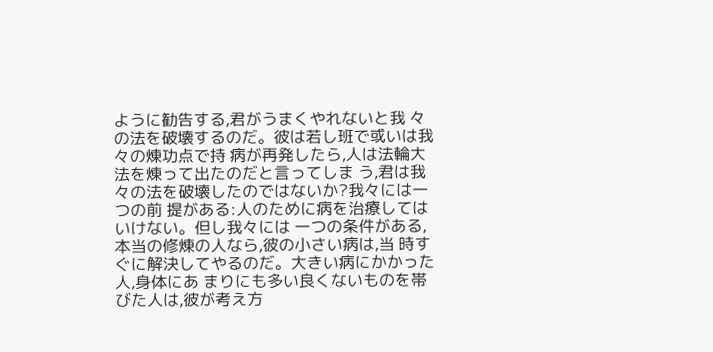ように勧告する,君がうまくやれないと我 々の法を破壊するのだ。彼は若し班で或いは我々の煉功点で持 病が再発したら,人は法輪大法を煉って出たのだと言ってしま う,君は我々の法を破壊したのではないか?我々には一つの前 提がある:人のために病を治療してはいけない。但し我々には 一つの条件がある,本当の修煉の人なら,彼の小さい病は,当 時すぐに解決してやるのだ。大きい病にかかった人,身体にあ まりにも多い良くないものを帯びた人は,彼が考え方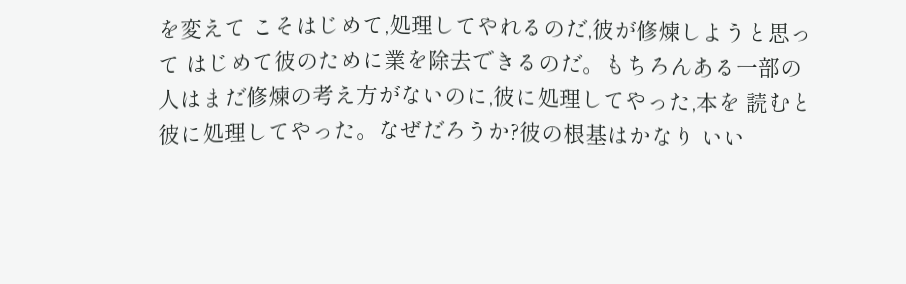を変えて こそはじめて,処理してやれるのだ,彼が修煉しようと思って はじめて彼のために業を除去できるのだ。もちろんある一部の 人はまだ修煉の考え方がないのに,彼に処理してやった,本を 読むと彼に処理してやった。なぜだろうか?彼の根基はかなり いい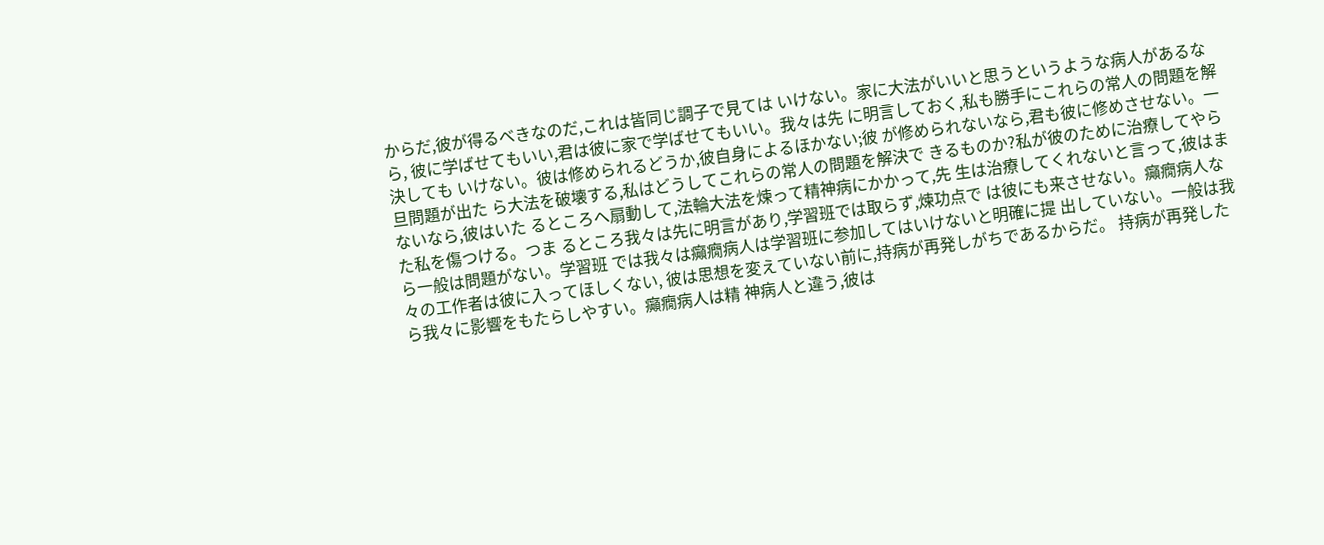からだ,彼が得るべきなのだ,これは皆同じ調子で見ては いけない。家に大法がいいと思うというような病人があるなら, 彼に学ばせてもいい,君は彼に家で学ばせてもいい。我々は先 に明言しておく,私も勝手にこれらの常人の問題を解決しても いけない。彼は修められるどうか,彼自身によるほかない;彼 が修められないなら,君も彼に修めさせない。一旦問題が出た ら大法を破壊する,私はどうしてこれらの常人の問題を解決で きるものか?私が彼のために治療してやらないなら,彼はいた るところへ扇動して,法輪大法を煉って精神病にかかって,先 生は治療してくれないと言って,彼はまた私を傷つける。つま るところ我々は先に明言があり,学習班では取らず,煉功点で は彼にも来させない。癲癇病人なら一般は問題がない。学習班 では我々は癲癇病人は学習班に参加してはいけないと明確に提 出していない。一般は我々の工作者は彼に入ってほしくない, 彼は思想を変えていない前に,持病が再発しがちであるからだ。 持病が再発したら我々に影響をもたらしやすい。癲癇病人は精 神病人と違う,彼は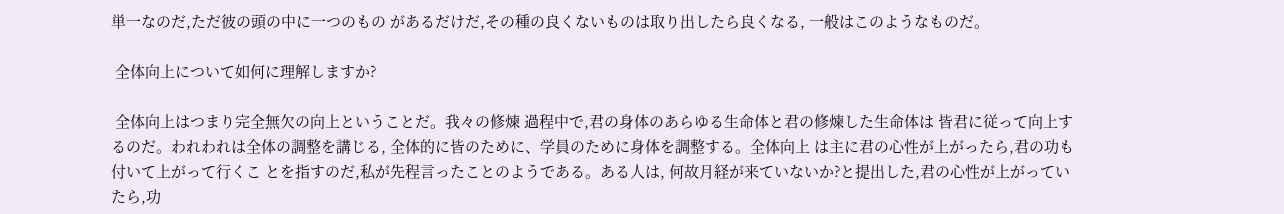単一なのだ,ただ彼の頭の中に一つのもの があるだけだ,その種の良くないものは取り出したら良くなる, 一般はこのようなものだ。

 全体向上について如何に理解しますか?

 全体向上はつまり完全無欠の向上ということだ。我々の修煉 過程中で,君の身体のあらゆる生命体と君の修煉した生命体は 皆君に従って向上するのだ。われわれは全体の調整を講じる, 全体的に皆のために、学員のために身体を調整する。全体向上 は主に君の心性が上がったら,君の功も付いて上がって行くこ とを指すのだ,私が先程言ったことのようである。ある人は, 何故月経が来ていないか?と提出した,君の心性が上がってい たら,功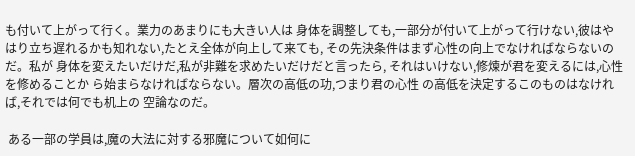も付いて上がって行く。業力のあまりにも大きい人は 身体を調整しても,一部分が付いて上がって行けない,彼はや はり立ち遅れるかも知れない,たとえ全体が向上して来ても, その先決条件はまず心性の向上でなければならないのだ。私が 身体を変えたいだけだ,私が非難を求めたいだけだと言ったら, それはいけない,修煉が君を変えるには,心性を修めることか ら始まらなければならない。層次の高低の功,つまり君の心性 の高低を決定するこのものはなければ,それでは何でも机上の 空論なのだ。

 ある一部の学員は,魔の大法に対する邪魔について如何に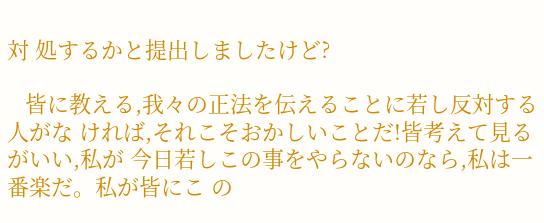対 処するかと提出しましたけど?

   皆に教える,我々の正法を伝えることに若し反対する人がな ければ,それこそおかしいことだ!皆考えて見るがいい,私が 今日若しこの事をやらないのなら,私は一番楽だ。私が皆にこ の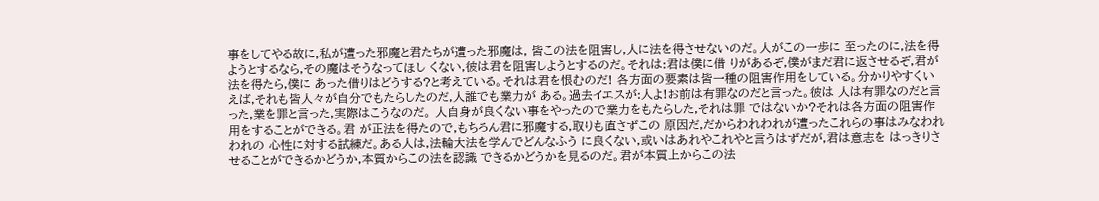事をしてやる故に,私が遭った邪魔と君たちが遭った邪魔は, 皆この法を阻害し,人に法を得させないのだ。人がこの一歩に 至ったのに,法を得ようとするなら,その魔はそうなってほし くない,彼は君を阻害しようとするのだ。それは:君は僕に借 りがあるぞ,僕がまだ君に返させるぞ,君が法を得たら,僕に あった借りはどうする?と考えている。それは君を恨むのだ! 各方面の要素は皆一種の阻害作用をしている。分かりやすくい えば,それも皆人々が自分でもたらしたのだ,人誰でも業力が ある。過去イエスが:人よ!お前は有罪なのだと言った。彼は 人は有罪なのだと言った,業を罪と言った,実際はこうなのだ。 人自身が良くない事をやったので業力をもたらした,それは罪 ではないか?それは各方面の阻害作用をすることができる。君 が正法を得たので,もちろん君に邪魔する,取りも直さずこの 原因だ,だからわれわれが遭ったこれらの事はみなわれわれの 心性に対する試練だ。ある人は,法輪大法を学んでどんなふう に良くない,或いはあれやこれやと言うはずだが,君は意志を はっきりさせることができるかどうか,本質からこの法を認識 できるかどうかを見るのだ。君が本質上からこの法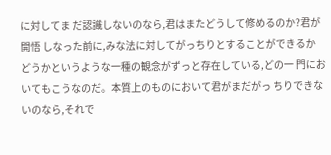に対してま だ認識しないのなら,君はまたどうして修めるのか?君が開悟 しなった前に,みな法に対してがっちりとすることができるか どうかというような一種の観念がずっと存在している,どの一 門においてもこうなのだ。本質上のものにおいて君がまだがっ ちりできないのなら,それで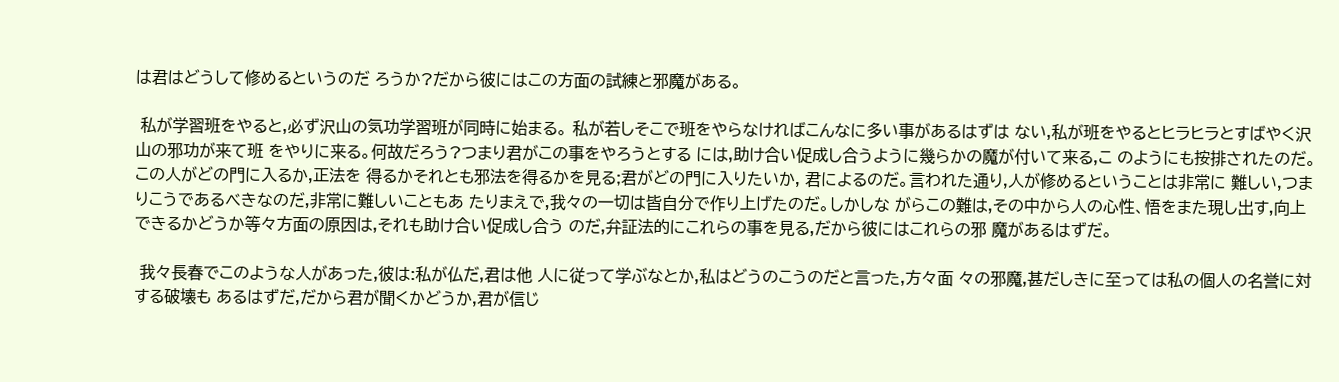は君はどうして修めるというのだ ろうか?だから彼にはこの方面の試練と邪魔がある。

 私が学習班をやると,必ず沢山の気功学習班が同時に始まる。 私が若しそこで班をやらなければこんなに多い事があるはずは ない,私が班をやるとヒラヒラとすばやく沢山の邪功が来て班 をやりに来る。何故だろう?つまり君がこの事をやろうとする には,助け合い促成し合うように幾らかの魔が付いて来る,こ のようにも按排されたのだ。この人がどの門に入るか,正法を 得るかそれとも邪法を得るかを見る;君がどの門に入りたいか, 君によるのだ。言われた通り,人が修めるということは非常に 難しい,つまりこうであるべきなのだ,非常に難しいこともあ たりまえで,我々の一切は皆自分で作り上げたのだ。しかしな がらこの難は,その中から人の心性、悟をまた現し出す,向上 できるかどうか等々方面の原因は,それも助け合い促成し合う のだ,弁証法的にこれらの事を見る,だから彼にはこれらの邪 魔があるはずだ。

 我々長春でこのような人があった,彼は:私が仏だ,君は他 人に従って学ぶなとか,私はどうのこうのだと言った,方々面 々の邪魔,甚だしきに至っては私の個人の名誉に対する破壊も あるはずだ,だから君が聞くかどうか,君が信じ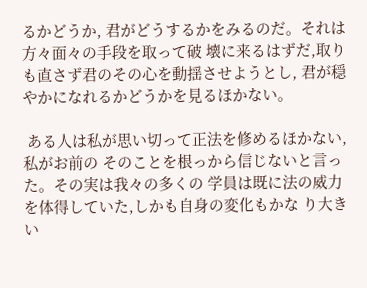るかどうか, 君がどうするかをみるのだ。それは方々面々の手段を取って破 壊に来るはずだ,取りも直さず君のその心を動揺させようとし, 君が穏やかになれるかどうかを見るほかない。

 ある人は私が思い切って正法を修めるほかない,私がお前の そのことを根っから信じないと言った。その実は我々の多くの 学員は既に法の威力を体得していた,しかも自身の変化もかな り大きい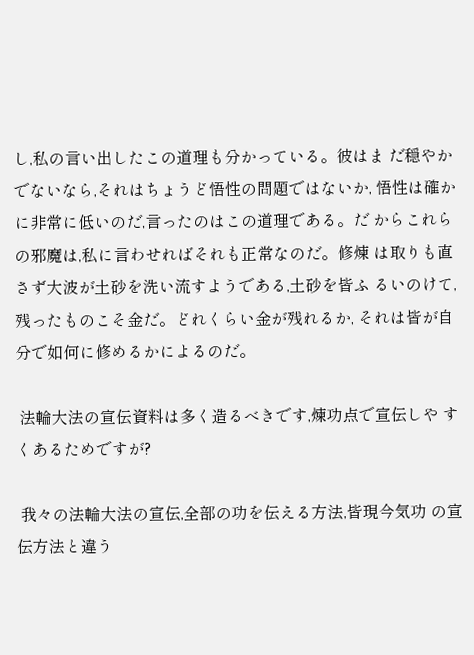し,私の言い出したこの道理も分かっている。彼はま だ穏やかでないなら,それはちょうど悟性の問題ではないか, 悟性は確かに非常に低いのだ,言ったのはこの道理である。だ からこれらの邪魔は,私に言わせればそれも正常なのだ。修煉 は取りも直さず大波が土砂を洗い流すようである,土砂を皆ふ るいのけて,残ったものこそ金だ。どれくらい金が残れるか, それは皆が自分で如何に修めるかによるのだ。

 法輪大法の宣伝資料は多く造るべきです,煉功点で宣伝しや すくあるためですが?

 我々の法輪大法の宣伝,全部の功を伝える方法,皆現今気功 の宣伝方法と違う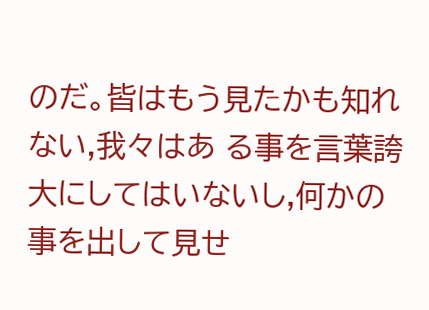のだ。皆はもう見たかも知れない,我々はあ る事を言葉誇大にしてはいないし,何かの事を出して見せ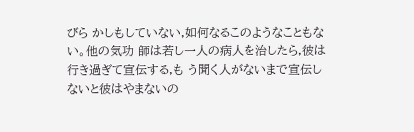びら かしもしていない,如何なるこのようなこともない。他の気功 師は若し一人の病人を治したら,彼は行き過ぎて宣伝する,も う聞く人がないまで宣伝しないと彼はやまないの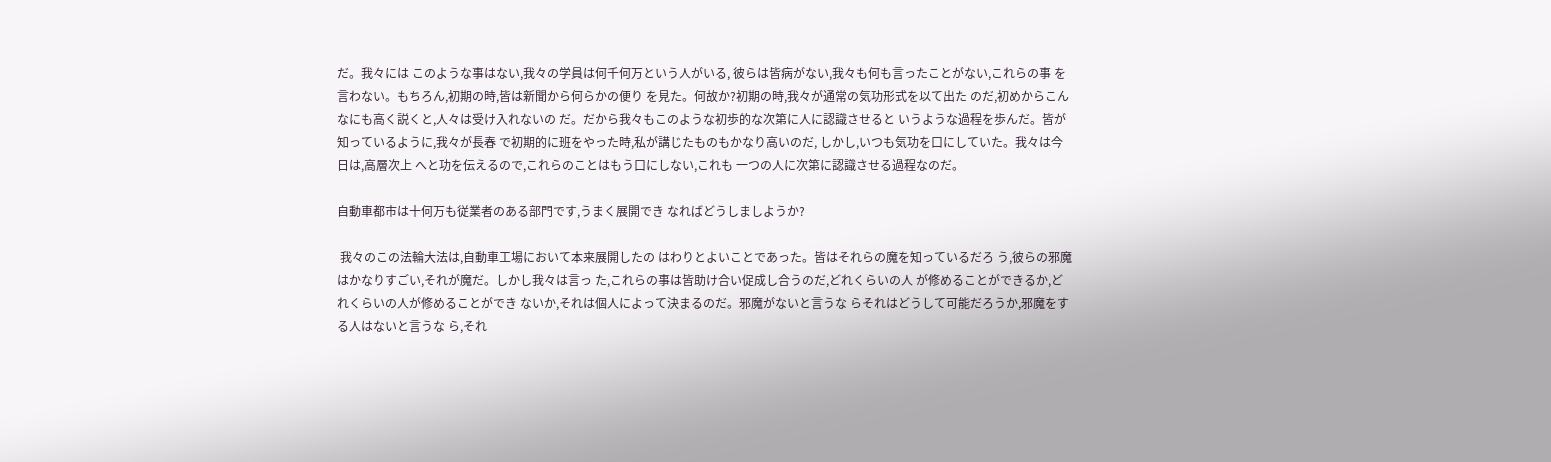だ。我々には このような事はない,我々の学員は何千何万という人がいる, 彼らは皆病がない,我々も何も言ったことがない,これらの事 を言わない。もちろん,初期の時,皆は新聞から何らかの便り を見た。何故か?初期の時,我々が通常の気功形式を以て出た のだ,初めからこんなにも高く説くと,人々は受け入れないの だ。だから我々もこのような初歩的な次第に人に認識させると いうような過程を歩んだ。皆が知っているように,我々が長春 で初期的に班をやった時,私が講じたものもかなり高いのだ, しかし,いつも気功を口にしていた。我々は今日は,高層次上 へと功を伝えるので,これらのことはもう口にしない,これも 一つの人に次第に認識させる過程なのだ。

自動車都市は十何万も従業者のある部門です,うまく展開でき なればどうしましようか?

 我々のこの法輪大法は,自動車工場において本来展開したの はわりとよいことであった。皆はそれらの魔を知っているだろ う,彼らの邪魔はかなりすごい,それが魔だ。しかし我々は言っ た,これらの事は皆助け合い促成し合うのだ,どれくらいの人 が修めることができるか,どれくらいの人が修めることができ ないか,それは個人によって決まるのだ。邪魔がないと言うな らそれはどうして可能だろうか,邪魔をする人はないと言うな ら,それ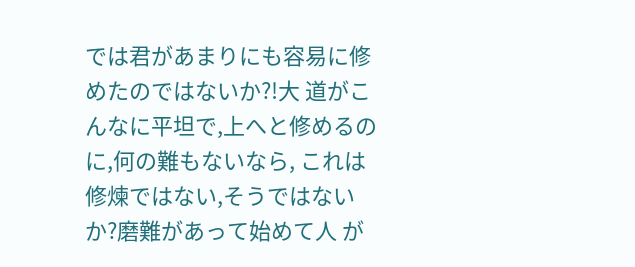では君があまりにも容易に修めたのではないか?!大 道がこんなに平坦で,上へと修めるのに,何の難もないなら, これは修煉ではない,そうではないか?磨難があって始めて人 が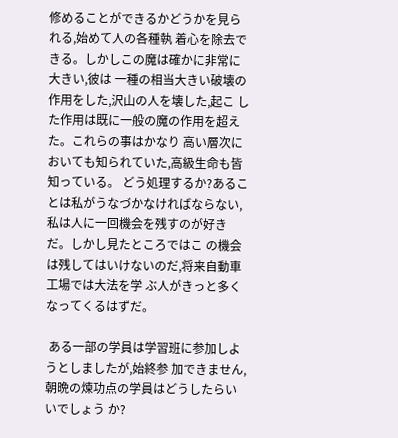修めることができるかどうかを見られる,始めて人の各種執 着心を除去できる。しかしこの魔は確かに非常に大きい,彼は 一種の相当大きい破壊の作用をした,沢山の人を壊した,起こ した作用は既に一般の魔の作用を超えた。これらの事はかなり 高い層次においても知られていた,高級生命も皆知っている。 どう処理するか?あることは私がうなづかなければならない, 私は人に一回機会を残すのが好きだ。しかし見たところではこ の機会は残してはいけないのだ,将来自動車工場では大法を学 ぶ人がきっと多くなってくるはずだ。

 ある一部の学員は学習班に参加しようとしましたが,始終参 加できません,朝晩の煉功点の学員はどうしたらいいでしょう か?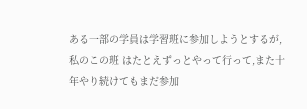ある一部の学員は学習班に参加しようとするが,私のこの班 はたとえずっとやって行って,また十年やり続けてもまだ参加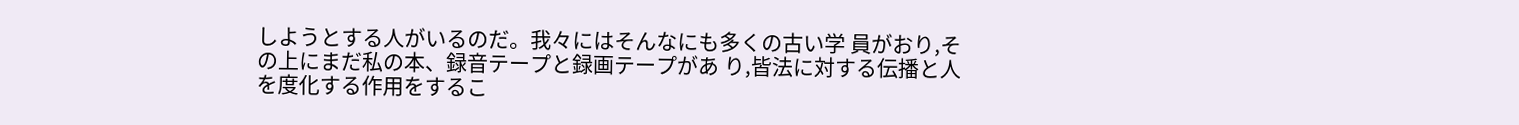しようとする人がいるのだ。我々にはそんなにも多くの古い学 員がおり,その上にまだ私の本、録音テープと録画テープがあ り,皆法に対する伝播と人を度化する作用をするこ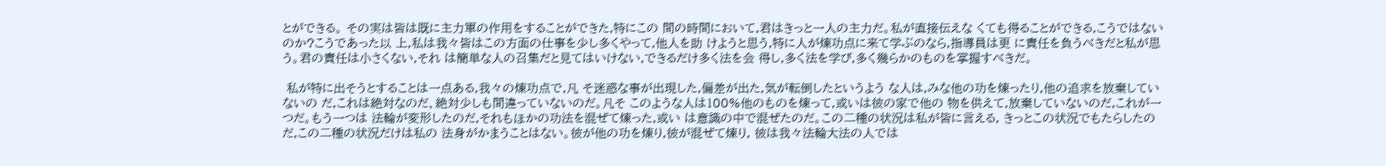とができる。 その実は皆は既に主力軍の作用をすることができた,特にこの 間の時間において,君はきっと一人の主力だ。私が直接伝えな くても得ることができる,こうではないのか?こうであった以 上,私は我々皆はこの方面の仕事を少し多くやって,他人を助 けようと思う,特に人が煉功点に来て学ぶのなら,指導員は更 に責任を負うべきだと私が思う。君の責任は小さくない,それ は簡単な人の召集だと見てはいけない,できるだけ多く法を会 得し,多く法を学び,多く幾らかのものを掌握すべきだ。

 私が特に出そうとすることは一点ある,我々の煉功点で,凡 そ迷惑な事が出現した,偏差が出た,気が転倒したというよう な人は,みな他の功を煉ったり,他の追求を放棄していないの だ,これは絶対なのだ、絶対少しも間違っていないのだ。凡そ このような人は100%他のものを煉って,或いは彼の家で他の 物を供えて,放棄していないのだ,これが一つだ。もう一つは 法輪が変形したのだ,それもほかの功法を混ぜて煉った,或い は意識の中で混ぜたのだ。この二種の状況は私が皆に言える, きっとこの状況でもたらしたのだ,この二種の状況だけは私の 法身がかまうことはない。彼が他の功を煉り,彼が混ぜて煉り, 彼は我々法輪大法の人では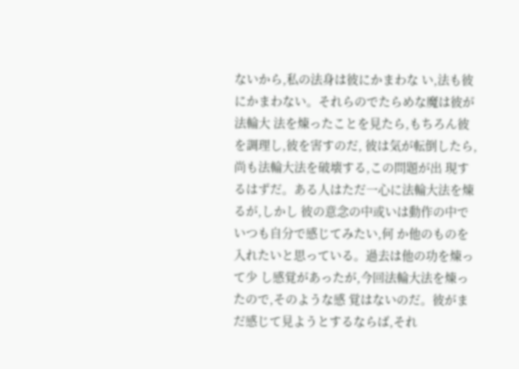ないから,私の法身は彼にかまわな い,法も彼にかまわない。それらのでたらめな魔は彼が法輪大 法を煉ったことを見たら,もちろん彼を調理し,彼を害すのだ, 彼は気が転倒したら,尚も法輪大法を破壊する,この問題が出 現するはずだ。ある人はただ一心に法輪大法を煉るが,しかし 彼の意念の中或いは動作の中でいつも自分で感じてみたい,何 か他のものを入れたいと思っている。過去は他の功を煉って少 し感覚があったが,今回法輪大法を煉ったので,そのような感 覚はないのだ。彼がまだ感じて見ようとするならば,それ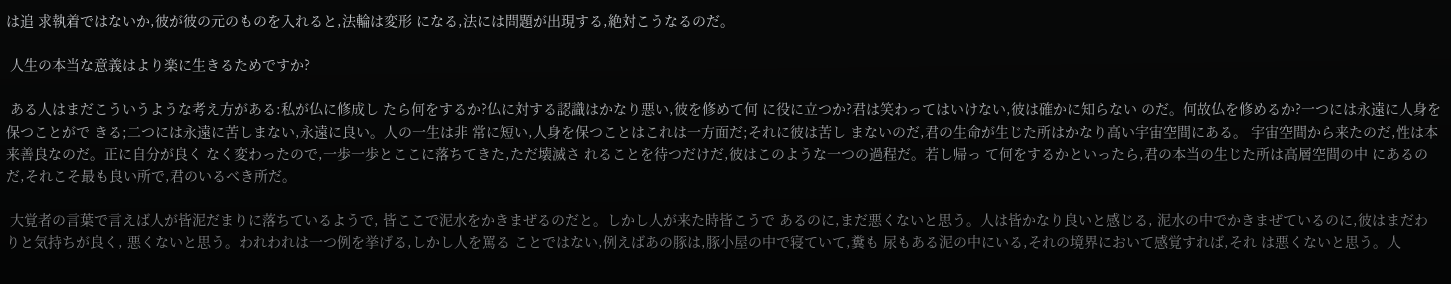は追 求執着ではないか,彼が彼の元のものを入れると,法輪は変形 になる,法には問題が出現する,絶対こうなるのだ。

 人生の本当な意義はより楽に生きるためですか?

 ある人はまだこういうような考え方がある:私が仏に修成し たら何をするか?仏に対する認識はかなり悪い,彼を修めて何 に役に立つか?君は笑わってはいけない,彼は確かに知らない のだ。何故仏を修めるか?一つには永遠に人身を保つことがで きる;二つには永遠に苦しまない,永遠に良い。人の一生は非 常に短い,人身を保つことはこれは一方面だ;それに彼は苦し まないのだ,君の生命が生じた所はかなり高い宇宙空間にある。 宇宙空間から来たのだ,性は本来善良なのだ。正に自分が良く なく変わったので,一歩一歩とここに落ちてきた,ただ壊滅さ れることを待つだけだ,彼はこのような一つの過程だ。若し帰っ て何をするかといったら,君の本当の生じた所は高層空間の中 にあるのだ,それこそ最も良い所で,君のいるべき所だ。

 大覚者の言葉で言えば人が皆泥だまりに落ちているようで, 皆ここで泥水をかきまぜるのだと。しかし人が来た時皆こうで あるのに,まだ悪くないと思う。人は皆かなり良いと感じる, 泥水の中でかきまぜているのに,彼はまだわりと気持ちが良く, 悪くないと思う。われわれは一つ例を挙げる,しかし人を罵る ことではない,例えばあの豚は,豚小屋の中で寝ていて,糞も 尿もある泥の中にいる,それの境界において感覚すれば,それ は悪くないと思う。人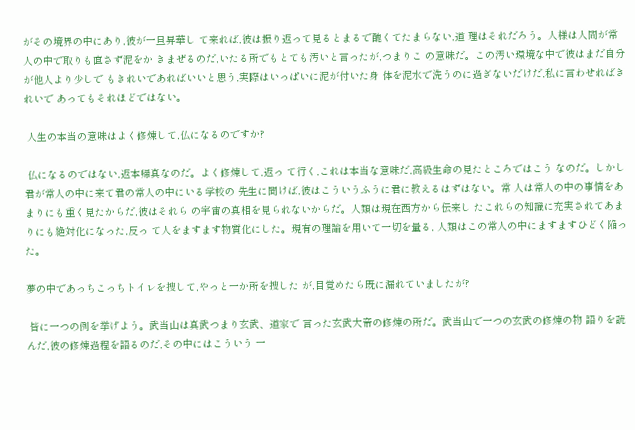がその境界の中にあり,彼が一旦昇華し て来れば,彼は振り返って見るとまるで醜くてたまらない,道 理はそれだろう。人様は人間が常人の中で取りも直さず泥をか きまぜるのだ,いたる所でもとても汚いと言ったが,つまりこ の意味だ。この汚い環境な中で彼はまだ自分が他人より少しで もきれいであればいいと思う,実際はいっぱいに泥が付いた身 体を泥水で洗うのに過ぎないだけだ,私に言わせればきれいで あってもそれほどではない。

 人生の本当の意味はよく修煉して,仏になるのですか?

 仏になるのではない,返本帰真なのだ。よく修煉して,返っ て行く,これは本当な意味だ,高級生命の見たところではこう なのだ。しかし君が常人の中に来て君の常人の中にいる学校の 先生に聞けば,彼はこういうふうに君に教えるはずはない。常 人は常人の中の事情をあまりにも重く見たからだ,彼はそれら の宇宙の真相を見られないからだ。人類は現在西方から伝来し たこれらの知識に充実されてあまりにも絶対化になった,反っ て人をますます物質化にした。現有の理論を用いて一切を量る, 人類はこの常人の中にますますひどく陥った。

夢の中であっちこっちトイレを捜して,やっと一か所を捜した が,目覚めたら既に漏れていましたが?

 皆に一つの例を挙げよう。武当山は真武つまり玄武、道家で 言った玄武大帝の修煉の所だ。武当山で一つの玄武の修煉の物 語りを読んだ,彼の修煉過程を語るのだ,その中にはこういう 一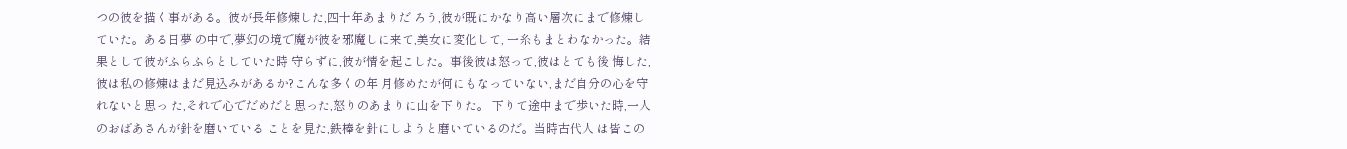つの彼を描く事がある。彼が長年修煉した,四十年あまりだ ろう,彼が既にかなり高い層次にまで修煉していた。ある日夢 の中で,夢幻の境で魔が彼を邪魔しに来て,美女に変化して, 一糸もまとわなかった。結果として彼がふらふらとしていた時 守らずに,彼が情を起こした。事後彼は怒って,彼はとても後 悔した,彼は私の修煉はまだ見込みがあるか?こんな多くの年 月修めたが何にもなっていない,まだ自分の心を守れないと思っ た,それで心でだめだと思った,怒りのあまりに山を下りた。 下りて途中まで歩いた時,一人のおばあさんが針を磨いている ことを見た,鉄棒を針にしようと磨いているのだ。当時古代人 は皆この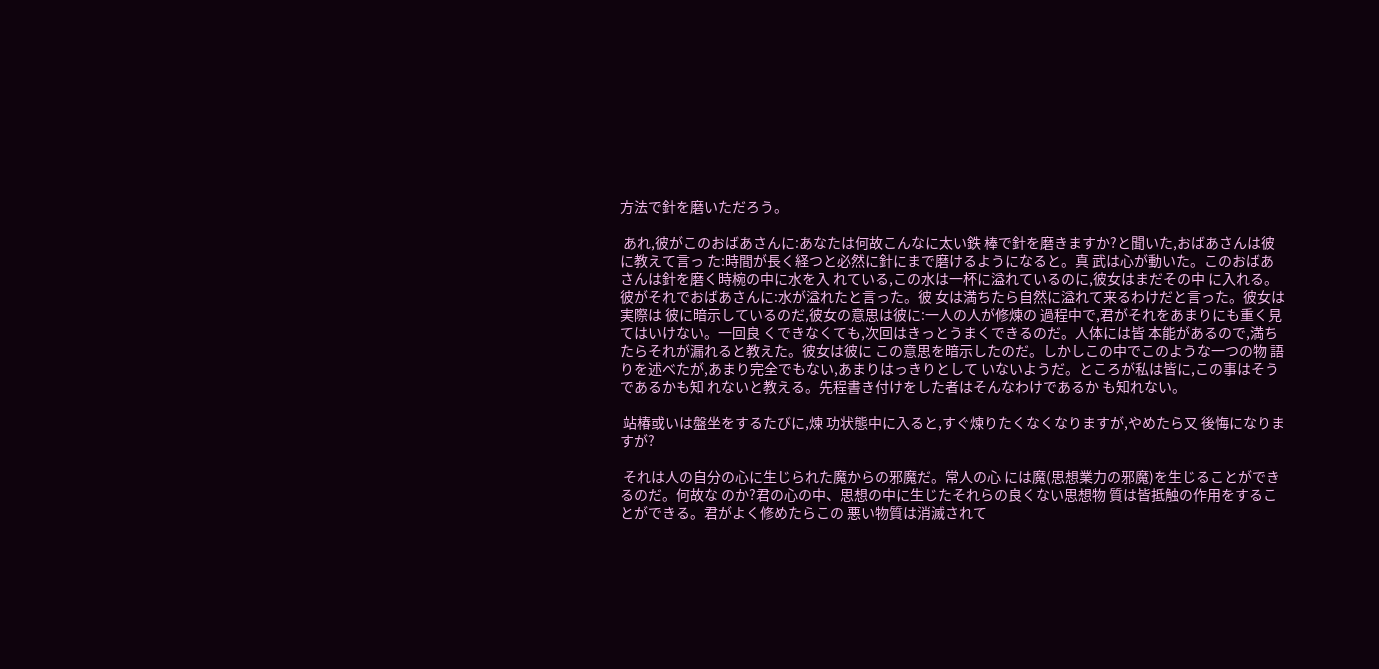方法で針を磨いただろう。

 あれ,彼がこのおばあさんに:あなたは何故こんなに太い鉄 棒で針を磨きますか?と聞いた,おばあさんは彼に教えて言っ た:時間が長く経つと必然に針にまで磨けるようになると。真 武は心が動いた。このおばあさんは針を磨く時椀の中に水を入 れている,この水は一杯に溢れているのに,彼女はまだその中 に入れる。彼がそれでおばあさんに:水が溢れたと言った。彼 女は満ちたら自然に溢れて来るわけだと言った。彼女は実際は 彼に暗示しているのだ,彼女の意思は彼に:一人の人が修煉の 過程中で,君がそれをあまりにも重く見てはいけない。一回良 くできなくても,次回はきっとうまくできるのだ。人体には皆 本能があるので,満ちたらそれが漏れると教えた。彼女は彼に この意思を暗示したのだ。しかしこの中でこのような一つの物 語りを述べたが,あまり完全でもない,あまりはっきりとして いないようだ。ところが私は皆に,この事はそうであるかも知 れないと教える。先程書き付けをした者はそんなわけであるか も知れない。

 站椿或いは盤坐をするたびに,煉 功状態中に入ると,すぐ煉りたくなくなりますが,やめたら又 後悔になりますが?

 それは人の自分の心に生じられた魔からの邪魔だ。常人の心 には魔(思想業力の邪魔)を生じることができるのだ。何故な のか?君の心の中、思想の中に生じたそれらの良くない思想物 質は皆抵触の作用をすることができる。君がよく修めたらこの 悪い物質は消滅されて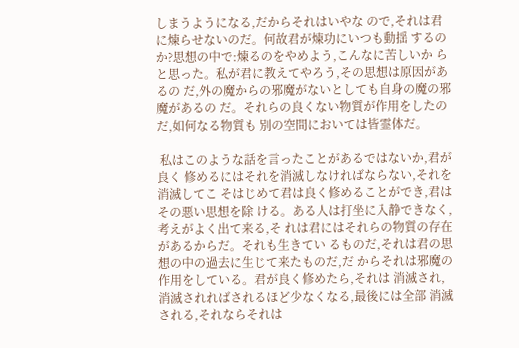しまうようになる,だからそれはいやな ので,それは君に煉らせないのだ。何故君が煉功にいつも動揺 するのか?思想の中で:煉るのをやめよう,こんなに苦しいか らと思った。私が君に教えてやろう,その思想は原因があるの だ,外の魔からの邪魔がないとしても自身の魔の邪魔があるの だ。それらの良くない物質が作用をしたのだ,如何なる物質も 別の空間においては皆霊体だ。

 私はこのような話を言ったことがあるではないか,君が良く 修めるにはそれを消滅しなければならない,それを消滅してこ そはじめて君は良く修めることができ,君はその悪い思想を除 ける。ある人は打坐に入静できなく,考えがよく出て来る,そ れは君にはそれらの物質の存在があるからだ。それも生きてい るものだ,それは君の思想の中の過去に生じて来たものだ,だ からそれは邪魔の作用をしている。君が良く修めたら,それは 消滅され,消滅されればされるほど少なくなる,最後には全部 消滅される,それならそれは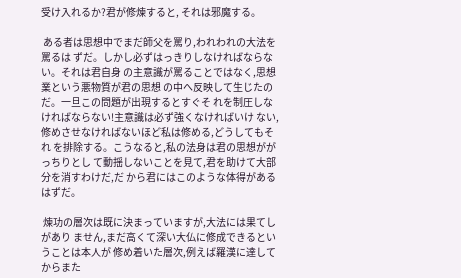受け入れるか?君が修煉すると, それは邪魔する。

 ある者は思想中でまだ師父を罵り,われわれの大法を罵るは ずだ。しかし必ずはっきりしなければならない。それは君自身 の主意識が罵ることではなく,思想業という悪物質が君の思想 の中へ反映して生じたのだ。一旦この問題が出現するとすぐそ れを制圧しなければならない!主意識は必ず強くなければいけ ない,修めさせなければないほど私は修める,どうしてもそれ を排除する。こうなると,私の法身は君の思想ががっちりとし て動揺しないことを見て,君を助けて大部分を消すわけだ,だ から君にはこのような体得があるはずだ。

 煉功の層次は既に決まっていますが,大法には果てしがあり ません,まだ高くて深い大仏に修成できるということは本人が 修め着いた層次,例えば羅漢に達してからまた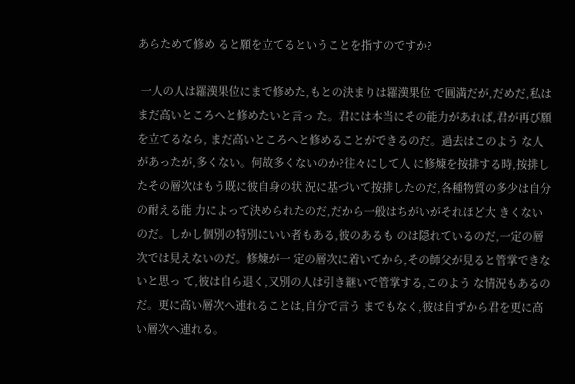あらためて修め ると願を立てるということを指すのですか?

 一人の人は羅漢果位にまで修めた,もとの決まりは羅漢果位 で圓満だが,だめだ,私はまだ高いところへと修めたいと言っ た。君には本当にその能力があれば,君が再び願を立てるなら, まだ高いところへと修めることができるのだ。過去はこのよう な人があったが,多くない。何故多くないのか?往々にして人 に修煉を按排する時,按排したその層次はもう既に彼自身の状 況に基づいて按排したのだ,各種物質の多少は自分の耐える能 力によって決められたのだ,だから一般はちがいがそれほど大 きくないのだ。しかし個別の特別にいい者もある,彼のあるも のは隠れているのだ,一定の層次では見えないのだ。修煉が一 定の層次に着いてから,その師父が見ると管掌できないと思っ て,彼は自ら退く,又別の人は引き継いで管掌する,このよう な情況もあるのだ。更に高い層次へ連れることは,自分で言う までもなく,彼は自ずから君を更に高い層次へ連れる。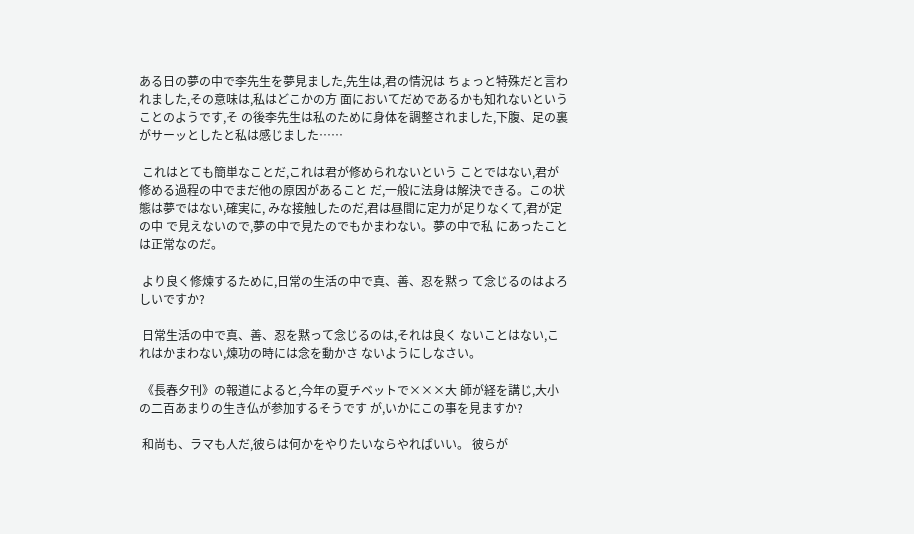ある日の夢の中で李先生を夢見ました,先生は,君の情況は ちょっと特殊だと言われました,その意味は,私はどこかの方 面においてだめであるかも知れないということのようです,そ の後李先生は私のために身体を調整されました,下腹、足の裏 がサーッとしたと私は感じました……

 これはとても簡単なことだ,これは君が修められないという ことではない,君が修める過程の中でまだ他の原因があること だ,一般に法身は解決できる。この状態は夢ではない,確実に, みな接触したのだ,君は昼間に定力が足りなくて,君が定の中 で見えないので,夢の中で見たのでもかまわない。夢の中で私 にあったことは正常なのだ。

 より良く修煉するために,日常の生活の中で真、善、忍を黙っ て念じるのはよろしいですか?

 日常生活の中で真、善、忍を黙って念じるのは,それは良く ないことはない,これはかまわない,煉功の時には念を動かさ ないようにしなさい。

 《長春夕刊》の報道によると,今年の夏チベットで×××大 師が経を講じ,大小の二百あまりの生き仏が参加するそうです が,いかにこの事を見ますか?

 和尚も、ラマも人だ,彼らは何かをやりたいならやればいい。 彼らが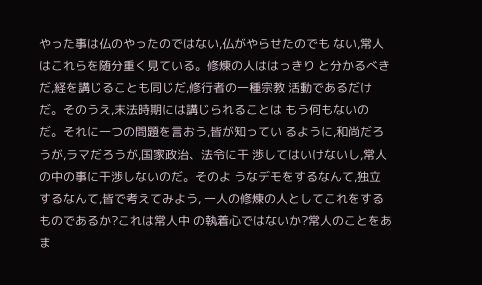やった事は仏のやったのではない,仏がやらせたのでも ない,常人はこれらを随分重く見ている。修煉の人ははっきり と分かるべきだ,経を講じることも同じだ,修行者の一種宗教 活動であるだけだ。そのうえ,末法時期には講じられることは もう何もないのだ。それに一つの問題を言おう,皆が知ってい るように,和尚だろうが,ラマだろうが,国家政治、法令に干 渉してはいけないし,常人の中の事に干渉しないのだ。そのよ うなデモをするなんて,独立するなんて,皆で考えてみよう, 一人の修煉の人としてこれをするものであるか?これは常人中 の執着心ではないか?常人のことをあま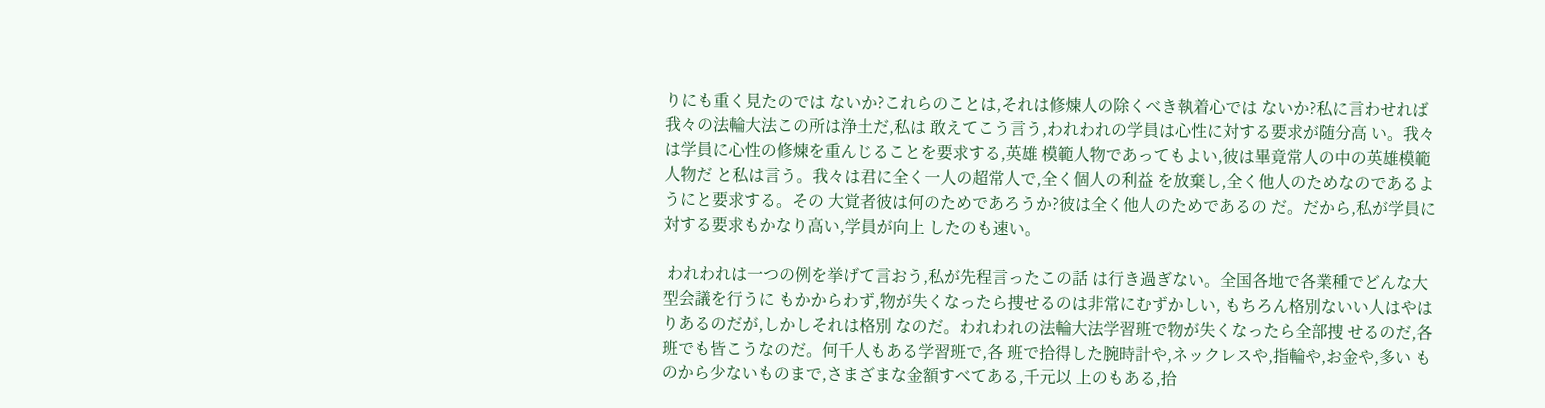りにも重く見たのでは ないか?これらのことは,それは修煉人の除くべき執着心では ないか?私に言わせれば我々の法輪大法この所は浄土だ,私は 敢えてこう言う,われわれの学員は心性に対する要求が随分高 い。我々は学員に心性の修煉を重んじることを要求する,英雄 模範人物であってもよい,彼は畢竟常人の中の英雄模範人物だ と私は言う。我々は君に全く一人の超常人で,全く個人の利益 を放棄し,全く他人のためなのであるようにと要求する。その 大覚者彼は何のためであろうか?彼は全く他人のためであるの だ。だから,私が学員に対する要求もかなり高い,学員が向上 したのも速い。

 われわれは一つの例を挙げて言おう,私が先程言ったこの話 は行き過ぎない。全国各地で各業種でどんな大型会議を行うに もかからわず,物が失くなったら捜せるのは非常にむずかしい, もちろん格別ないい人はやはりあるのだが,しかしそれは格別 なのだ。われわれの法輪大法学習班で物が失くなったら全部捜 せるのだ,各班でも皆こうなのだ。何千人もある学習班で,各 班で拾得した腕時計や,ネックレスや,指輪や,お金や,多い ものから少ないものまで,さまざまな金額すべてある,千元以 上のもある,拾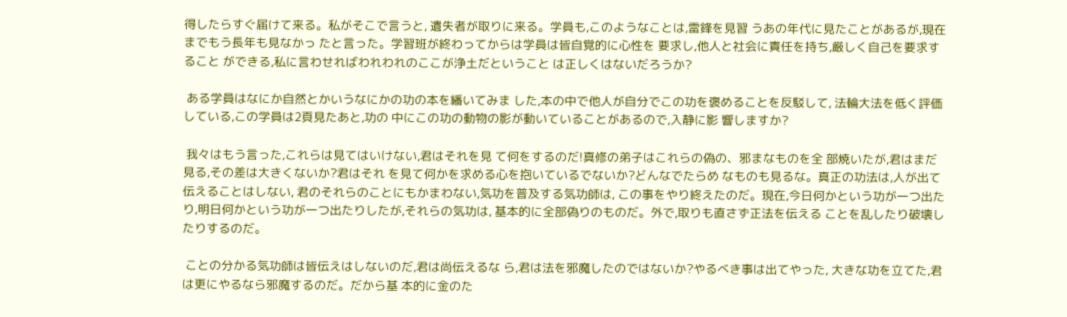得したらすぐ届けて来る。私がそこで言うと, 遺失者が取りに来る。学員も,このようなことは,雷鋒を見習 うあの年代に見たことがあるが,現在までもう長年も見なかっ たと言った。学習班が終わってからは学員は皆自覚的に心性を 要求し,他人と社会に責任を持ち,厳しく自己を要求すること ができる,私に言わせればわれわれのここが浄土だということ は正しくはないだろうか?

 ある学員はなにか自然とかいうなにかの功の本を繙いてみま した,本の中で他人が自分でこの功を褒めることを反駁して, 法輪大法を低く評価している,この学員は2頁見たあと,功の 中にこの功の動物の影が動いていることがあるので,入静に影 響しますか?

 我々はもう言った,これらは見てはいけない,君はそれを見 て何をするのだ!真修の弟子はこれらの偽の、邪まなものを全 部焼いたが,君はまだ見る,その差は大きくないか?君はそれ を見て何かを求める心を抱いているでないか?どんなでたらめ なものも見るな。真正の功法は,人が出て伝えることはしない, 君のそれらのことにもかまわない,気功を普及する気功師は, この事をやり終えたのだ。現在,今日何かという功が一つ出た り,明日何かという功が一つ出たりしたが,それらの気功は, 基本的に全部偽りのものだ。外で,取りも直さず正法を伝える ことを乱したり破壊したりするのだ。

 ことの分かる気功師は皆伝えはしないのだ,君は尚伝えるな ら,君は法を邪魔したのではないか?やるべき事は出てやった, 大きな功を立てた,君は更にやるなら邪魔するのだ。だから基 本的に金のた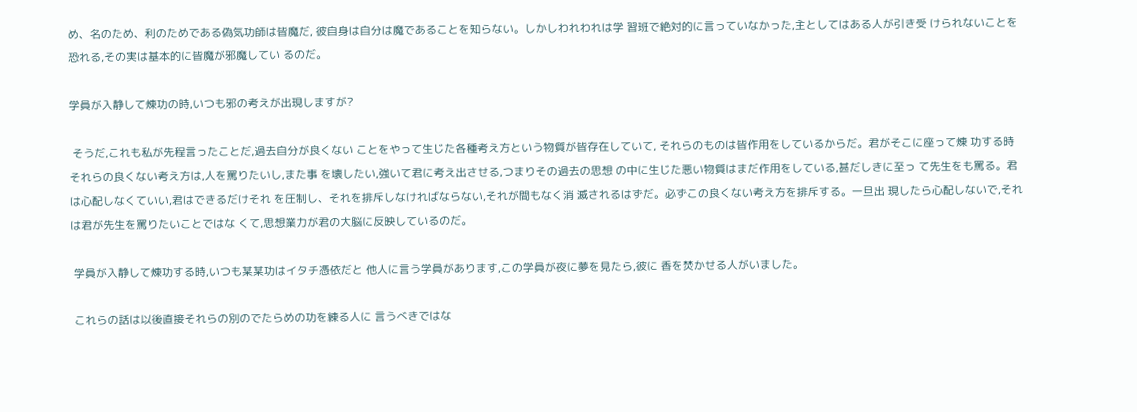め、名のため、利のためである偽気功師は皆魔だ, 彼自身は自分は魔であることを知らない。しかしわれわれは学 習班で絶対的に言っていなかった,主としてはある人が引き受 けられないことを恐れる,その実は基本的に皆魔が邪魔してい るのだ。

学員が入静して煉功の時,いつも邪の考えが出現しますが?

 そうだ,これも私が先程言ったことだ,過去自分が良くない ことをやって生じた各種考え方という物質が皆存在していて, それらのものは皆作用をしているからだ。君がそこに座って煉 功する時それらの良くない考え方は,人を罵りたいし,また事 を壊したい,強いて君に考え出させる,つまりその過去の思想 の中に生じた悪い物質はまだ作用をしている,甚だしきに至っ て先生をも罵る。君は心配しなくていい,君はできるだけそれ を圧制し、それを排斥しなければならない,それが間もなく消 滅されるはずだ。必ずこの良くない考え方を排斥する。一旦出 現したら心配しないで,それは君が先生を罵りたいことではな くて,思想業力が君の大脳に反映しているのだ。

 学員が入静して煉功する時,いつも某某功はイタチ憑依だと 他人に言う学員があります,この学員が夜に夢を見たら,彼に 香を焚かせる人がいました。

 これらの話は以後直接それらの別のでたらめの功を練る人に 言うべきではな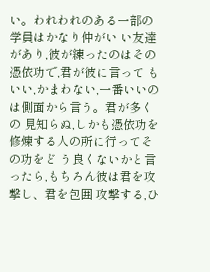い。われわれのある一部の学員はかなり仲がい い友達があり,彼が練ったのはその憑依功で,君が彼に言って もいい,かまわない,一番いいのは側面から言う。君が多くの 見知らぬ,しかも憑依功を修煉する人の所に行ってその功をど う良くないかと言ったら,もちろん彼は君を攻撃し、君を包囲 攻撃する,ひ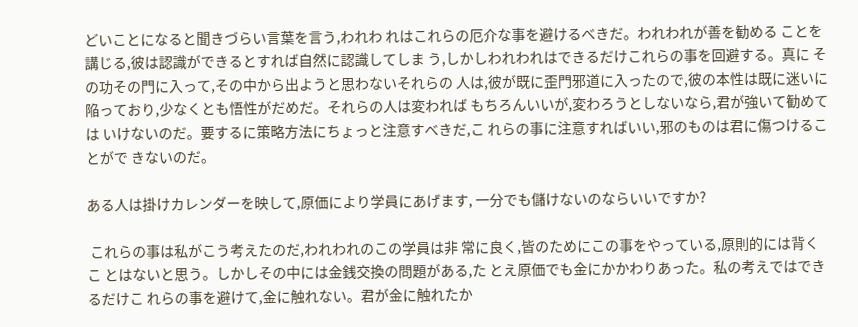どいことになると聞きづらい言葉を言う,われわ れはこれらの厄介な事を避けるべきだ。われわれが善を勧める ことを講じる,彼は認識ができるとすれば自然に認識してしま う,しかしわれわれはできるだけこれらの事を回避する。真に その功その門に入って,その中から出ようと思わないそれらの 人は,彼が既に歪門邪道に入ったので,彼の本性は既に迷いに 陥っており,少なくとも悟性がだめだ。それらの人は変われば もちろんいいが,変わろうとしないなら,君が強いて勧めては いけないのだ。要するに策略方法にちょっと注意すべきだ,こ れらの事に注意すればいい,邪のものは君に傷つけることがで きないのだ。

ある人は掛けカレンダーを映して,原価により学員にあげます, 一分でも儲けないのならいいですか?

 これらの事は私がこう考えたのだ,われわれのこの学員は非 常に良く,皆のためにこの事をやっている,原則的には背くこ とはないと思う。しかしその中には金銭交換の問題がある,た とえ原価でも金にかかわりあった。私の考えではできるだけこ れらの事を避けて,金に触れない。君が金に触れたか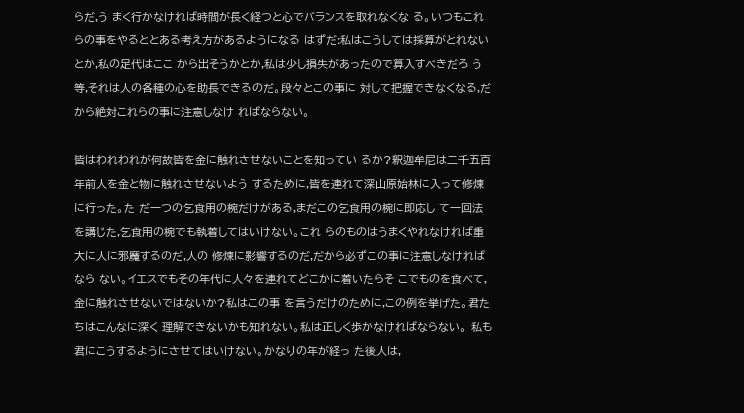らだ,う まく行かなければ時間が長く経つと心でバランスを取れなくな る。いつもこれらの事をやるととある考え方があるようになる はずだ:私はこうしては採算がとれないとか,私の足代はここ から出そうかとか,私は少し損失があったので算入すべきだろ う等,それは人の各種の心を助長できるのだ。段々とこの事に 対して把握できなくなる,だから絶対これらの事に注意しなけ ればならない。

皆はわれわれが何故皆を金に触れさせないことを知ってい るか?釈迦牟尼は二千五百年前人を金と物に触れさせないよう するために,皆を連れて深山原始林に入って修煉に行った。た だ一つの乞食用の椀だけがある,まだこの乞食用の椀に即応し て一回法を講じた,乞食用の椀でも執着してはいけない。これ らのものはうまくやれなければ重大に人に邪魔するのだ,人の 修煉に影響するのだ,だから必ずこの事に注意しなければなら ない。イエスでもその年代に人々を連れてどこかに着いたらそ こでものを食べて,金に触れさせないではないか?私はこの事 を言うだけのために,この例を挙げた。君たちはこんなに深く 理解できないかも知れない。私は正しく歩かなければならない。 私も君にこうするようにさせてはいけない。かなりの年が経っ た後人は,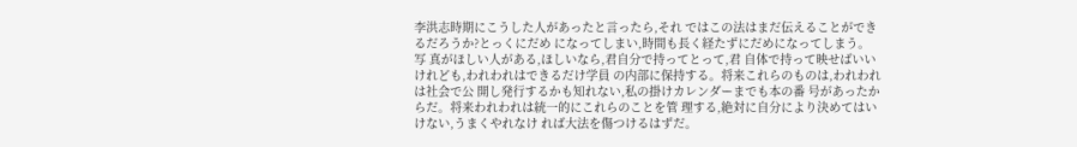李洪志時期にこうした人があったと言ったら,それ ではこの法はまだ伝えることができるだろうか?とっくにだめ になってしまい,時間も長く経たずにだめになってしまう。写 真がほしい人がある,ほしいなら,君自分で持ってとって,君 自体で持って映せばいいけれども,われわれはできるだけ学員 の内部に保持する。将来これらのものは,われわれは社会で公 開し発行するかも知れない,私の掛けカレンダーまでも本の番 号があったからだ。将来われわれは統一的にこれらのことを管 理する,絶対に自分により決めてはいけない,うまくやれなけ れば大法を傷つけるはずだ。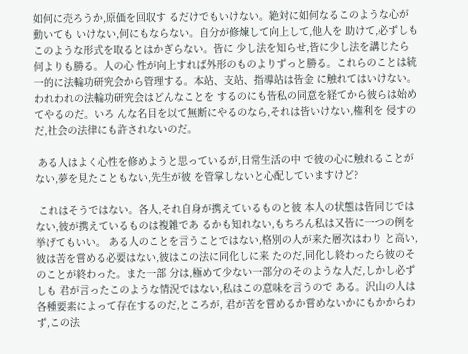如何に売ろうか,原価を回収す るだけでもいけない。絶対に如何なるこのような心が動いても いけない,何にもならない。自分が修煉して向上して,他人を 助けて,必ずしもこのような形式を取るとはかぎらない。皆に 少し法を知らせ,皆に少し法を講じたら何よりも勝る。人の心 性が向上すれば外形のものよりずっと勝る。これらのことは統 一的に法輪功研究会から管理する。本站、支站、指導站は皆金 に触れてはいけない。われわれの法輪功研究会はどんなことを するのにも皆私の同意を経てから彼らは始めてやるのだ。いろ んな名目を以て無断にやるのなら,それは皆いけない,権利を 侵すのだ,社会の法律にも許されないのだ。

 ある人はよく心性を修めようと思っているが,日常生活の中 で彼の心に触れることがない,夢を見たこともない,先生が彼 を管掌しないと心配していますけど?

 これはそうではない。各人,それ自身が携えているものと彼 本人の状態は皆同じではない,彼が携えているものは複雑であ るかも知れない,もちろん私は又皆に一つの例を挙げてもいい。 ある人のことを言うことではない,格別の人が来た層次はわり と高い,彼は苦を嘗める必要はない,彼はこの法に同化しに来 たのだ,同化し終わったら彼のそのことが終わった。また一部 分は,極めて少ない一部分のそのような人だ,しかし必ずしも 君が言ったこのような情況ではない,私はこの意味を言うので ある。沢山の人は各種要素によって存在するのだ,ところが, 君が苦を嘗めるか嘗めないかにもかからわず,この法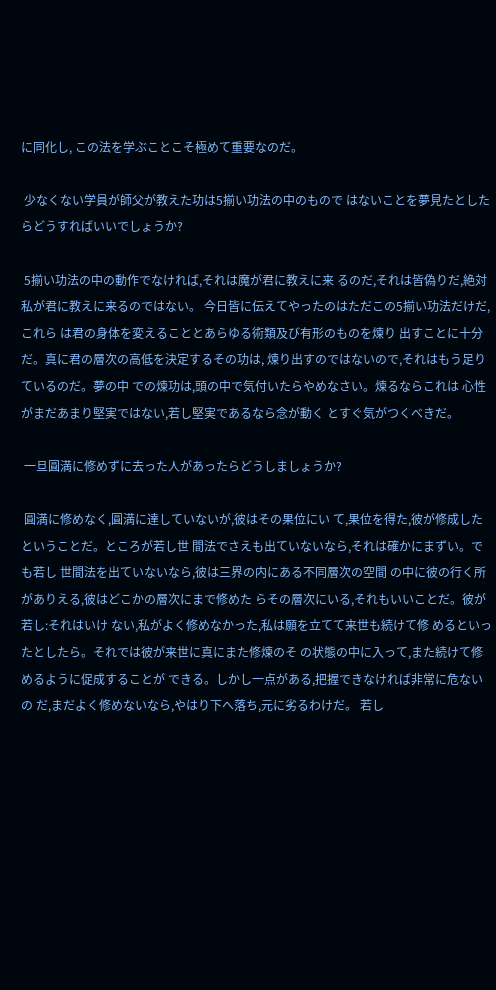に同化し, この法を学ぶことこそ極めて重要なのだ。

 少なくない学員が師父が教えた功は5揃い功法の中のもので はないことを夢見たとしたらどうすればいいでしょうか?

 5揃い功法の中の動作でなければ,それは魔が君に教えに来 るのだ,それは皆偽りだ,絶対私が君に教えに来るのではない。 今日皆に伝えてやったのはただこの5揃い功法だけだ,これら は君の身体を変えることとあらゆる術類及び有形のものを煉り 出すことに十分だ。真に君の層次の高低を決定するその功は, 煉り出すのではないので,それはもう足りているのだ。夢の中 での煉功は,頭の中で気付いたらやめなさい。煉るならこれは 心性がまだあまり堅実ではない,若し堅実であるなら念が動く とすぐ気がつくべきだ。

 一旦圓満に修めずに去った人があったらどうしましょうか?

 圓満に修めなく,圓満に達していないが,彼はその果位にい て,果位を得た,彼が修成したということだ。ところが若し世 間法でさえも出ていないなら,それは確かにまずい。でも若し 世間法を出ていないなら,彼は三界の内にある不同層次の空間 の中に彼の行く所がありえる,彼はどこかの層次にまで修めた らその層次にいる,それもいいことだ。彼が若し:それはいけ ない,私がよく修めなかった,私は願を立てて来世も続けて修 めるといったとしたら。それでは彼が来世に真にまた修煉のそ の状態の中に入って,また続けて修めるように促成することが できる。しかし一点がある,把握できなければ非常に危ないの だ,まだよく修めないなら,やはり下へ落ち,元に劣るわけだ。 若し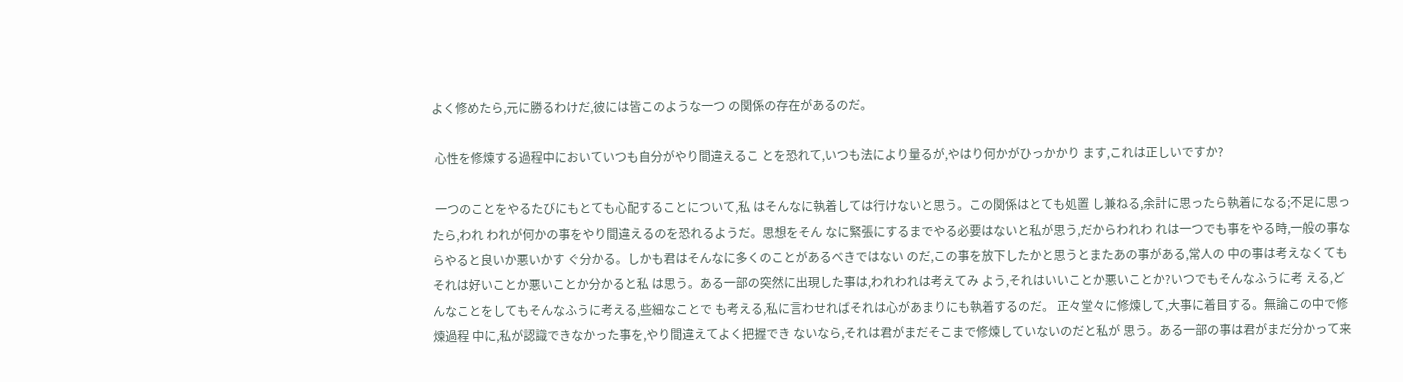よく修めたら,元に勝るわけだ,彼には皆このような一つ の関係の存在があるのだ。

 心性を修煉する過程中においていつも自分がやり間違えるこ とを恐れて,いつも法により量るが,やはり何かがひっかかり ます,これは正しいですか?

 一つのことをやるたびにもとても心配することについて,私 はそんなに執着しては行けないと思う。この関係はとても処置 し兼ねる,余計に思ったら執着になる;不足に思ったら,われ われが何かの事をやり間違えるのを恐れるようだ。思想をそん なに緊張にするまでやる必要はないと私が思う,だからわれわ れは一つでも事をやる時,一般の事ならやると良いか悪いかす ぐ分かる。しかも君はそんなに多くのことがあるべきではない のだ,この事を放下したかと思うとまたあの事がある,常人の 中の事は考えなくてもそれは好いことか悪いことか分かると私 は思う。ある一部の突然に出現した事は,われわれは考えてみ よう,それはいいことか悪いことか?いつでもそんなふうに考 える,どんなことをしてもそんなふうに考える,些細なことで も考える,私に言わせればそれは心があまりにも執着するのだ。 正々堂々に修煉して,大事に着目する。無論この中で修煉過程 中に,私が認識できなかった事を,やり間違えてよく把握でき ないなら,それは君がまだそこまで修煉していないのだと私が 思う。ある一部の事は君がまだ分かって来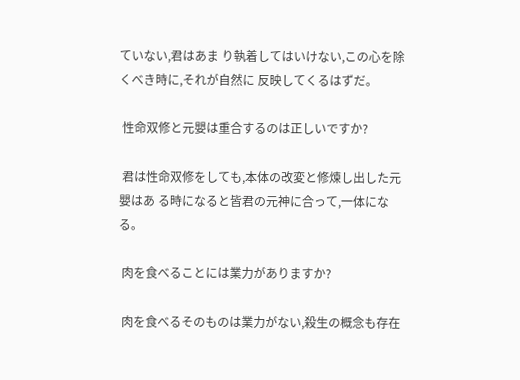ていない,君はあま り執着してはいけない,この心を除くべき時に,それが自然に 反映してくるはずだ。

 性命双修と元嬰は重合するのは正しいですか?

 君は性命双修をしても,本体の改変と修煉し出した元嬰はあ る時になると皆君の元神に合って,一体になる。

 肉を食べることには業力がありますか?

 肉を食べるそのものは業力がない,殺生の概念も存在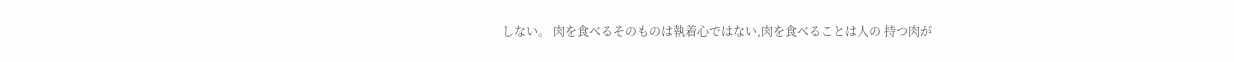しない。 肉を食べるそのものは執着心ではない,肉を食べることは人の 持つ肉が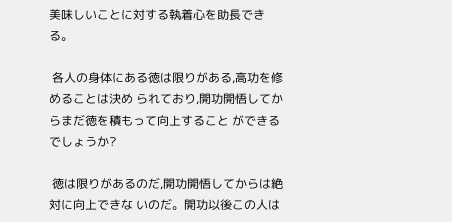美味しいことに対する執着心を助長できる。

 各人の身体にある徳は限りがある,高功を修めることは決め られており,開功開悟してからまだ徳を積もって向上すること ができるでしょうか?

 徳は限りがあるのだ,開功開悟してからは絶対に向上できな いのだ。開功以後この人は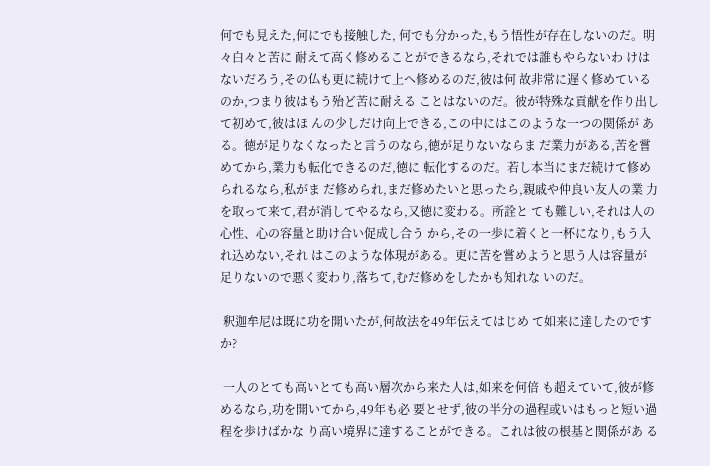何でも見えた,何にでも接触した, 何でも分かった,もう悟性が存在しないのだ。明々白々と苦に 耐えて高く修めることができるなら,それでは誰もやらないわ けはないだろう,その仏も更に続けて上へ修めるのだ,彼は何 故非常に遅く修めているのか,つまり彼はもう殆ど苦に耐える ことはないのだ。彼が特殊な貢献を作り出して初めて,彼はほ んの少しだけ向上できる,この中にはこのような一つの関係が ある。徳が足りなくなったと言うのなら,徳が足りないならま だ業力がある,苦を嘗めてから,業力も転化できるのだ,徳に 転化するのだ。若し本当にまだ続けて修められるなら,私がま だ修められ,まだ修めたいと思ったら,親戚や仲良い友人の業 力を取って来て,君が消してやるなら,又徳に変わる。所詮と ても難しい,それは人の心性、心の容量と助け合い促成し合う から,その一歩に着くと一杯になり,もう入れ込めない,それ はこのような体現がある。更に苦を嘗めようと思う人は容量が 足りないので悪く変わり,落ちて,むだ修めをしたかも知れな いのだ。

 釈迦牟尼は既に功を開いたが,何故法を49年伝えてはじめ て如来に達したのですか?

 一人のとても高いとても高い層次から来た人は,如来を何倍 も超えていて,彼が修めるなら,功を開いてから,49年も必 要とせず,彼の半分の過程或いはもっと短い過程を歩けばかな り高い境界に達することができる。これは彼の根基と関係があ る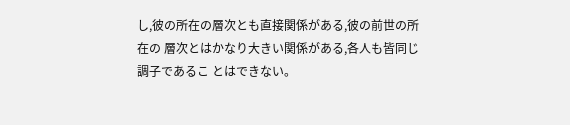し,彼の所在の層次とも直接関係がある,彼の前世の所在の 層次とはかなり大きい関係がある,各人も皆同じ調子であるこ とはできない。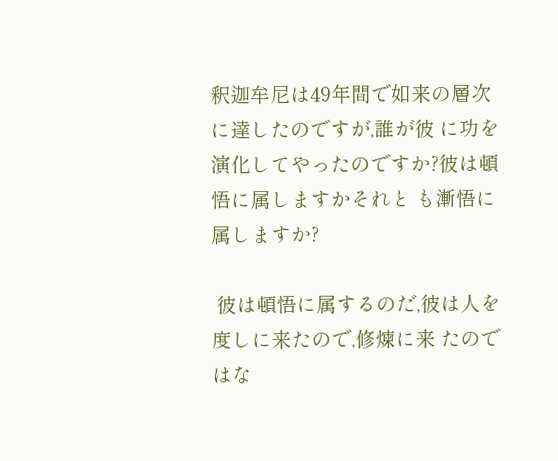釈迦牟尼は49年間で如来の層次に達したのですが,誰が彼 に功を演化してやったのですか?彼は頓悟に属しますかそれと も漸悟に属しますか?

 彼は頓悟に属するのだ,彼は人を度しに来たので,修煉に来 たのではな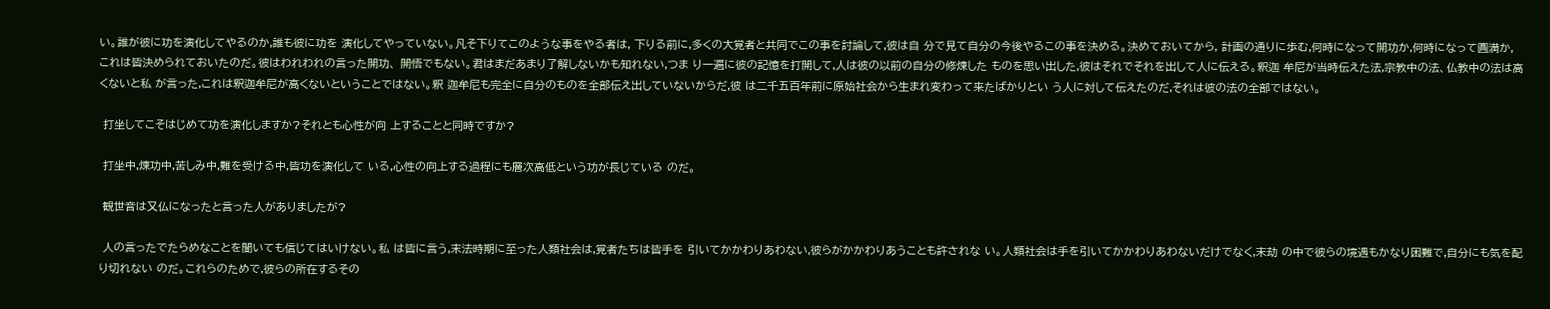い。誰が彼に功を演化してやるのか,誰も彼に功を 演化してやっていない。凡そ下りてこのような事をやる者は, 下りる前に,多くの大覚者と共同でこの事を討論して,彼は自 分で見て自分の今後やるこの事を決める。決めておいてから, 計画の通りに歩む,何時になって開功か,何時になって圓満か, これは皆決められておいたのだ。彼はわれわれの言った開功、 開悟でもない。君はまだあまり了解しないかも知れない,つま り一遍に彼の記憶を打開して,人は彼の以前の自分の修煉した ものを思い出した,彼はそれでそれを出して人に伝える。釈迦 牟尼が当時伝えた法,宗教中の法、仏教中の法は高くないと私 が言った,これは釈迦牟尼が高くないということではない。釈 迦牟尼も完全に自分のものを全部伝え出していないからだ,彼 は二千五百年前に原始社会から生まれ変わって来たばかりとい う人に対して伝えたのだ,それは彼の法の全部ではない。

 打坐してこそはじめて功を演化しますか?それとも心性が向 上することと同時ですか?

 打坐中,煉功中,苦しみ中,難を受ける中,皆功を演化して いる,心性の向上する過程にも層次高低という功が長じている のだ。

 観世音は又仏になったと言った人がありましたが?

 人の言ったでたらめなことを聞いても信じてはいけない。私 は皆に言う,末法時期に至った人類社会は,覚者たちは皆手を 引いてかかわりあわない,彼らがかかわりあうことも許されな い。人類社会は手を引いてかかわりあわないだけでなく,末劫 の中で彼らの境遇もかなり困難で,自分にも気を配り切れない のだ。これらのためで,彼らの所在するその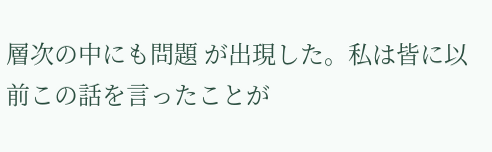層次の中にも問題 が出現した。私は皆に以前この話を言ったことが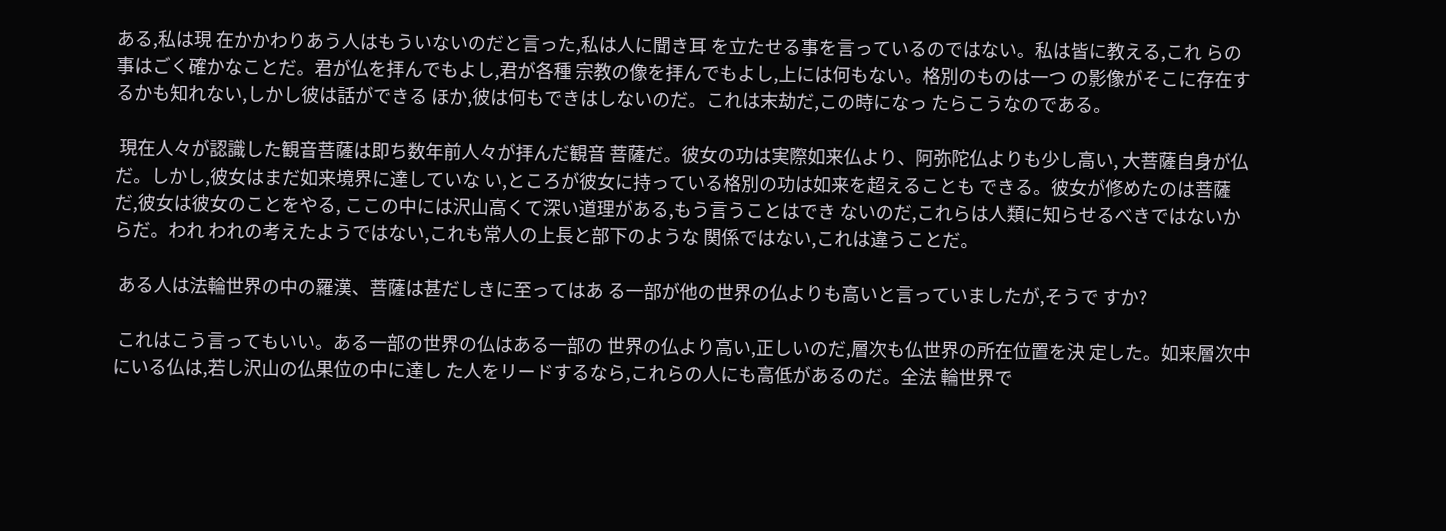ある,私は現 在かかわりあう人はもういないのだと言った,私は人に聞き耳 を立たせる事を言っているのではない。私は皆に教える,これ らの事はごく確かなことだ。君が仏を拝んでもよし,君が各種 宗教の像を拝んでもよし,上には何もない。格別のものは一つ の影像がそこに存在するかも知れない,しかし彼は話ができる ほか,彼は何もできはしないのだ。これは末劫だ,この時になっ たらこうなのである。

 現在人々が認識した観音菩薩は即ち数年前人々が拝んだ観音 菩薩だ。彼女の功は実際如来仏より、阿弥陀仏よりも少し高い, 大菩薩自身が仏だ。しかし,彼女はまだ如来境界に達していな い,ところが彼女に持っている格別の功は如来を超えることも できる。彼女が修めたのは菩薩だ,彼女は彼女のことをやる, ここの中には沢山高くて深い道理がある,もう言うことはでき ないのだ,これらは人類に知らせるべきではないからだ。われ われの考えたようではない,これも常人の上長と部下のような 関係ではない,これは違うことだ。

 ある人は法輪世界の中の羅漢、菩薩は甚だしきに至ってはあ る一部が他の世界の仏よりも高いと言っていましたが,そうで すか?

 これはこう言ってもいい。ある一部の世界の仏はある一部の 世界の仏より高い,正しいのだ,層次も仏世界の所在位置を決 定した。如来層次中にいる仏は,若し沢山の仏果位の中に達し た人をリードするなら,これらの人にも高低があるのだ。全法 輪世界で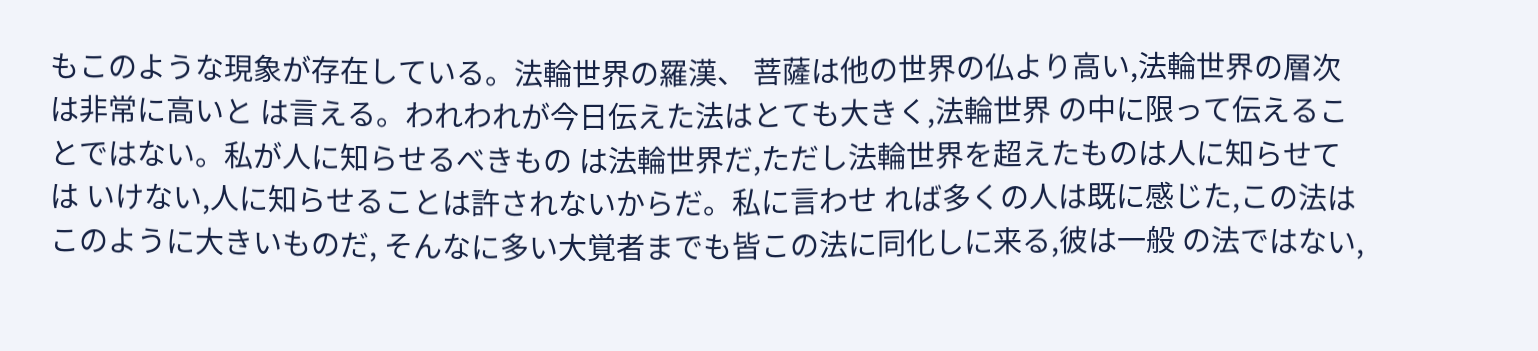もこのような現象が存在している。法輪世界の羅漢、 菩薩は他の世界の仏より高い,法輪世界の層次は非常に高いと は言える。われわれが今日伝えた法はとても大きく,法輪世界 の中に限って伝えることではない。私が人に知らせるべきもの は法輪世界だ,ただし法輪世界を超えたものは人に知らせては いけない,人に知らせることは許されないからだ。私に言わせ れば多くの人は既に感じた,この法はこのように大きいものだ, そんなに多い大覚者までも皆この法に同化しに来る,彼は一般 の法ではない,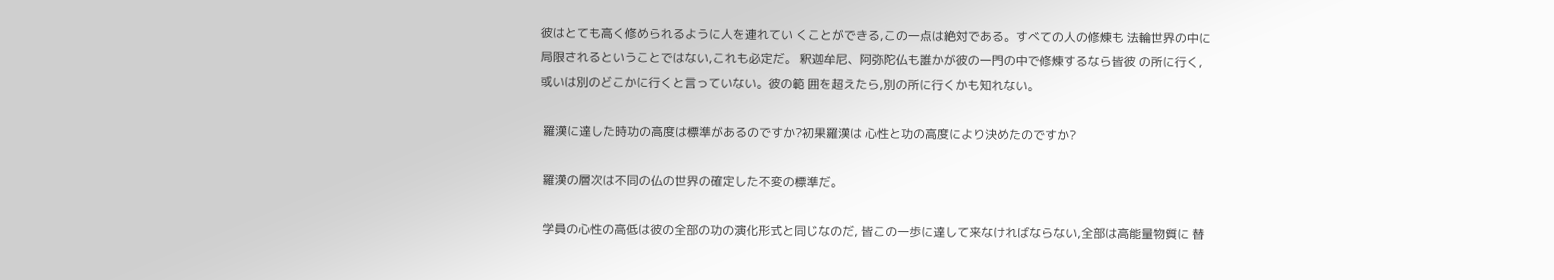彼はとても高く修められるように人を連れてい くことができる,この一点は絶対である。すべての人の修煉も 法輪世界の中に局限されるということではない,これも必定だ。 釈迦牟尼、阿弥陀仏も誰かが彼の一門の中で修煉するなら皆彼 の所に行く,或いは別のどこかに行くと言っていない。彼の範 囲を超えたら,別の所に行くかも知れない。

 羅漢に達した時功の高度は標準があるのですか?初果羅漢は 心性と功の高度により決めたのですか?

 羅漢の層次は不同の仏の世界の確定した不変の標準だ。

 学員の心性の高低は彼の全部の功の演化形式と同じなのだ, 皆この一歩に達して来なければならない,全部は高能量物質に 替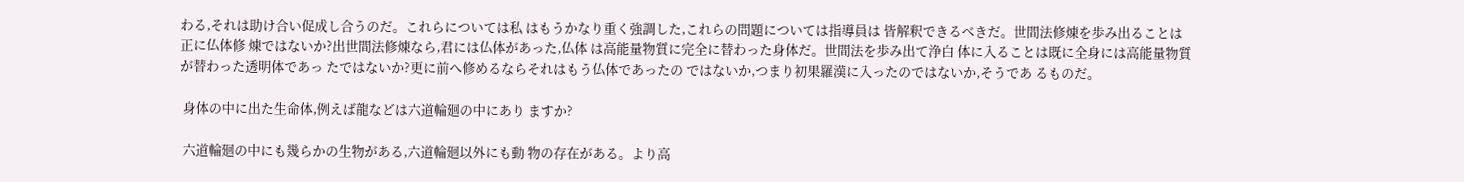わる,それは助け合い促成し合うのだ。これらについては私 はもうかなり重く強調した,これらの問題については指導員は 皆解釈できるべきだ。世間法修煉を歩み出ることは正に仏体修 煉ではないか?出世間法修煉なら,君には仏体があった,仏体 は高能量物質に完全に替わった身体だ。世間法を歩み出て浄白 体に入ることは既に全身には高能量物質が替わった透明体であっ たではないか?更に前へ修めるならそれはもう仏体であったの ではないか,つまり初果羅漢に入ったのではないか,そうであ るものだ。

 身体の中に出た生命体,例えば龍などは六道輪廻の中にあり ますか?

 六道輪廻の中にも幾らかの生物がある,六道輪廻以外にも動 物の存在がある。より高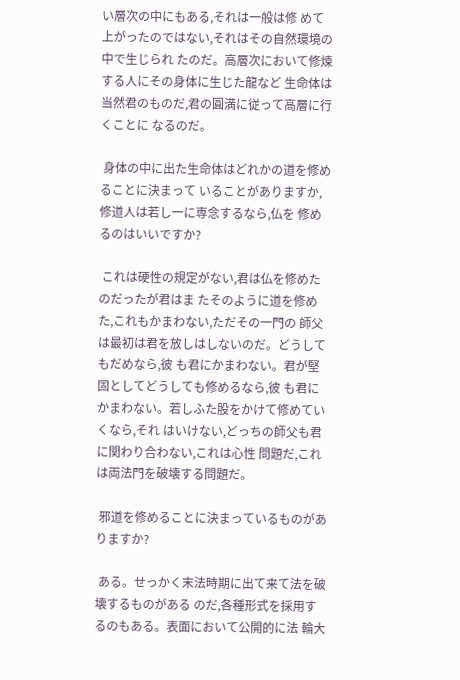い層次の中にもある,それは一般は修 めて上がったのではない,それはその自然環境の中で生じられ たのだ。高層次において修煉する人にその身体に生じた龍など 生命体は当然君のものだ,君の圓満に従って高層に行くことに なるのだ。

 身体の中に出た生命体はどれかの道を修めることに決まって いることがありますか,修道人は若し一に専念するなら,仏を 修めるのはいいですか?

 これは硬性の規定がない,君は仏を修めたのだったが君はま たそのように道を修めた,これもかまわない,ただその一門の 師父は最初は君を放しはしないのだ。どうしてもだめなら,彼 も君にかまわない。君が堅固としてどうしても修めるなら,彼 も君にかまわない。若しふた股をかけて修めていくなら,それ はいけない,どっちの師父も君に関わり合わない,これは心性 問題だ,これは両法門を破壊する問題だ。

 邪道を修めることに決まっているものがありますか?

 ある。せっかく末法時期に出て来て法を破壊するものがある のだ,各種形式を採用するのもある。表面において公開的に法 輪大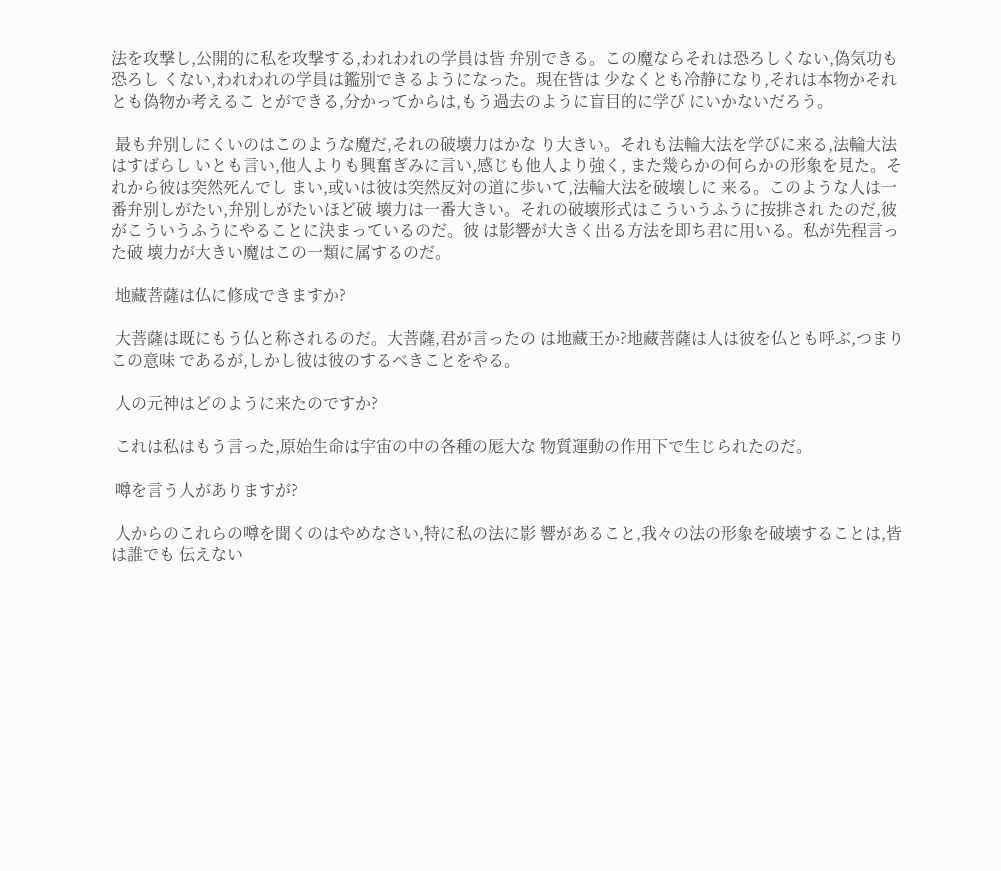法を攻撃し,公開的に私を攻撃する,われわれの学員は皆 弁別できる。この魔ならそれは恐ろしくない,偽気功も恐ろし くない,われわれの学員は鑑別できるようになった。現在皆は 少なくとも冷静になり,それは本物かそれとも偽物か考えるこ とができる,分かってからは,もう過去のように盲目的に学び にいかないだろう。

 最も弁別しにくいのはこのような魔だ,それの破壊力はかな り大きい。それも法輪大法を学びに来る,法輪大法はすばらし いとも言い,他人よりも興奮ぎみに言い,感じも他人より強く, また幾らかの何らかの形象を見た。それから彼は突然死んでし まい,或いは彼は突然反対の道に歩いて,法輪大法を破壊しに 来る。このような人は一番弁別しがたい,弁別しがたいほど破 壊力は一番大きい。それの破壊形式はこういうふうに按排され たのだ,彼がこういうふうにやることに決まっているのだ。彼 は影響が大きく出る方法を即ち君に用いる。私が先程言った破 壊力が大きい魔はこの一類に属するのだ。

 地藏菩薩は仏に修成できますか?

 大菩薩は既にもう仏と称されるのだ。大菩薩,君が言ったの は地藏王か?地藏菩薩は人は彼を仏とも呼ぶ,つまりこの意味 であるが,しかし彼は彼のするべきことをやる。

 人の元神はどのように来たのですか?

 これは私はもう言った,原始生命は宇宙の中の各種の厖大な 物質運動の作用下で生じられたのだ。

 噂を言う人がありますが?

 人からのこれらの噂を聞くのはやめなさい,特に私の法に影 響があること,我々の法の形象を破壊することは,皆は誰でも 伝えない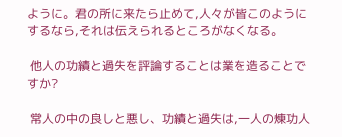ように。君の所に来たら止めて,人々が皆このように するなら,それは伝えられるところがなくなる。

 他人の功績と過失を評論することは業を造ることですか?

 常人の中の良しと悪し、功績と過失は,一人の煉功人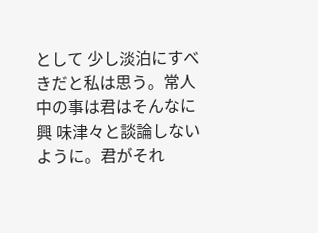として 少し淡泊にすべきだと私は思う。常人中の事は君はそんなに興 味津々と談論しないように。君がそれ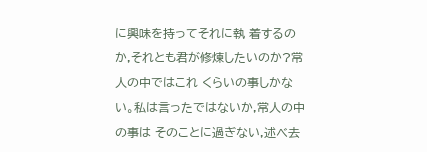に興味を持ってそれに執 着するのか,それとも君が修煉したいのか?常人の中ではこれ くらいの事しかない。私は言ったではないか,常人の中の事は そのことに過ぎない,述べ去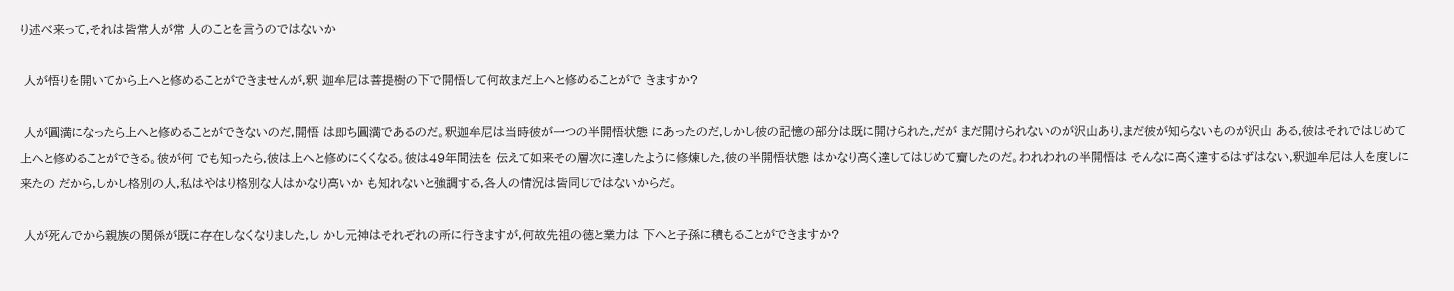り述べ来って,それは皆常人が常 人のことを言うのではないか

 人が悟りを開いてから上へと修めることができませんが,釈 迦牟尼は菩提樹の下で開悟して何故まだ上へと修めることがで きますか?

 人が圓満になったら上へと修めることができないのだ,開悟 は即ち圓満であるのだ。釈迦牟尼は当時彼が一つの半開悟状態 にあったのだ,しかし彼の記憶の部分は既に開けられた,だが まだ開けられないのが沢山あり,まだ彼が知らないものが沢山 ある,彼はそれではじめて上へと修めることができる。彼が何 でも知ったら,彼は上へと修めにくくなる。彼は49年間法を 伝えて如来その層次に達したように修煉した,彼の半開悟状態 はかなり高く達してはじめて齎したのだ。われわれの半開悟は そんなに高く達するはずはない,釈迦牟尼は人を度しに来たの だから,しかし格別の人,私はやはり格別な人はかなり高いか も知れないと強調する,各人の情況は皆同じではないからだ。

 人が死んでから親族の関係が既に存在しなくなりました,し かし元神はそれぞれの所に行きますが,何故先祖の徳と業力は 下へと子孫に積もることができますか?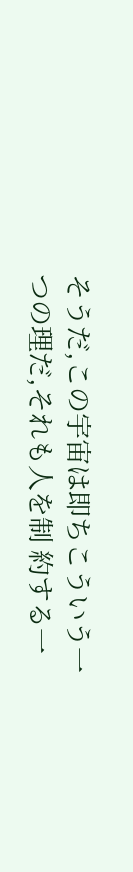そうだ,この宇宙は即ちこういう一つの理だ,それも人を制 約する一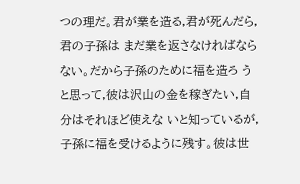つの理だ。君が業を造る,君が死んだら,君の子孫は まだ業を返さなければならない。だから子孫のために福を造ろ うと思って,彼は沢山の金を稼ぎたい,自分はそれほど使えな いと知っているが,子孫に福を受けるように残す。彼は世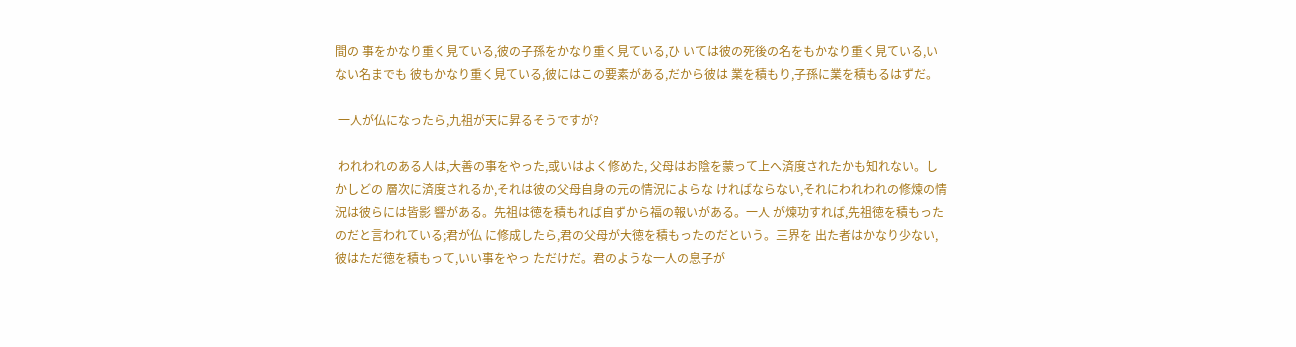間の 事をかなり重く見ている,彼の子孫をかなり重く見ている,ひ いては彼の死後の名をもかなり重く見ている,いない名までも 彼もかなり重く見ている,彼にはこの要素がある,だから彼は 業を積もり,子孫に業を積もるはずだ。

 一人が仏になったら,九祖が天に昇るそうですが?

 われわれのある人は,大善の事をやった,或いはよく修めた, 父母はお陰を蒙って上へ済度されたかも知れない。しかしどの 層次に済度されるか,それは彼の父母自身の元の情況によらな ければならない,それにわれわれの修煉の情況は彼らには皆影 響がある。先祖は徳を積もれば自ずから福の報いがある。一人 が煉功すれば,先祖徳を積もったのだと言われている;君が仏 に修成したら,君の父母が大徳を積もったのだという。三界を 出た者はかなり少ない,彼はただ徳を積もって,いい事をやっ ただけだ。君のような一人の息子が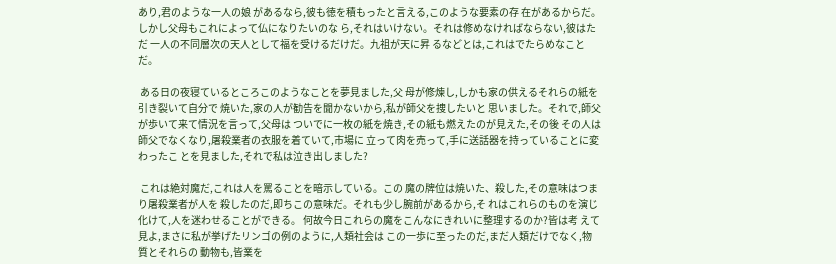あり,君のような一人の娘 があるなら,彼も徳を積もったと言える,このような要素の存 在があるからだ。しかし父母もこれによって仏になりたいのな ら,それはいけない。それは修めなければならない,彼はただ 一人の不同層次の天人として福を受けるだけだ。九祖が天に昇 るなどとは,これはでたらめなことだ。

 ある日の夜寝ているところこのようなことを夢見ました,父 母が修煉し,しかも家の供えるそれらの紙を引き裂いて自分で 焼いた,家の人が勧告を聞かないから,私が師父を捜したいと 思いました。それで,師父が歩いて来て情況を言って,父母は ついでに一枚の紙を焼き,その紙も燃えたのが見えた,その後 その人は師父でなくなり,屠殺業者の衣服を着ていて,市場に 立って肉を売って,手に送話器を持っていることに変わったこ とを見ました,それで私は泣き出しました?

 これは絶対魔だ,これは人を罵ることを暗示している。この 魔の牌位は焼いた、殺した,その意味はつまり屠殺業者が人を 殺したのだ,即ちこの意味だ。それも少し腕前があるから,そ れはこれらのものを演じ化けて,人を迷わせることができる。 何故今日これらの魔をこんなにきれいに整理するのか?皆は考 えて見よ,まさに私が挙げたリンゴの例のように,人類社会は この一歩に至ったのだ,まだ人類だけでなく,物質とそれらの 動物も,皆業を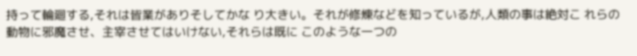持って輪廻する,それは皆業がありそしてかな り大きい。それが修煉などを知っているが,人類の事は絶対こ れらの動物に邪魔させ、主宰させてはいけない,それらは既に このような一つの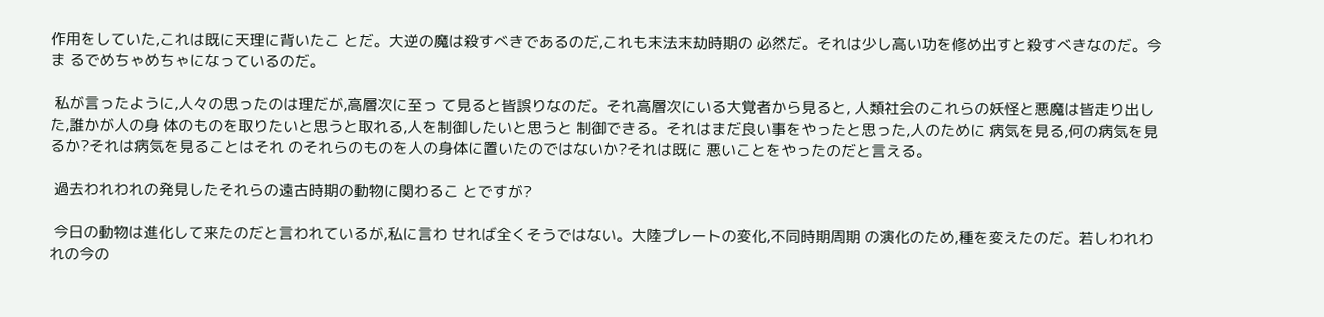作用をしていた,これは既に天理に背いたこ とだ。大逆の魔は殺すべきであるのだ,これも末法末劫時期の 必然だ。それは少し高い功を修め出すと殺すべきなのだ。今ま るでめちゃめちゃになっているのだ。

 私が言ったように,人々の思ったのは理だが,高層次に至っ て見ると皆誤りなのだ。それ高層次にいる大覚者から見ると, 人類社会のこれらの妖怪と悪魔は皆走り出した,誰かが人の身 体のものを取りたいと思うと取れる,人を制御したいと思うと 制御できる。それはまだ良い事をやったと思った,人のために 病気を見る,何の病気を見るか?それは病気を見ることはそれ のそれらのものを人の身体に置いたのではないか?それは既に 悪いことをやったのだと言える。

 過去われわれの発見したそれらの遠古時期の動物に関わるこ とですが?

 今日の動物は進化して来たのだと言われているが,私に言わ せれば全くそうではない。大陸プレートの変化,不同時期周期 の演化のため,種を変えたのだ。若しわれわれの今の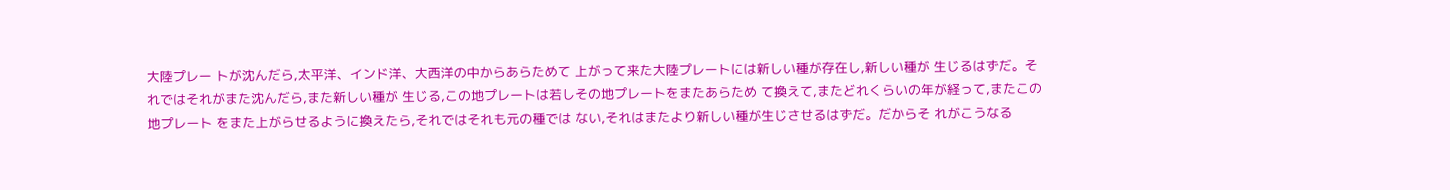大陸プレー トが沈んだら,太平洋、インド洋、大西洋の中からあらためて 上がって来た大陸プレートには新しい種が存在し,新しい種が 生じるはずだ。それではそれがまた沈んだら,また新しい種が 生じる,この地プレートは若しその地プレートをまたあらため て換えて,またどれくらいの年が経って,またこの地プレート をまた上がらせるように換えたら,それではそれも元の種では ない,それはまたより新しい種が生じさせるはずだ。だからそ れがこうなる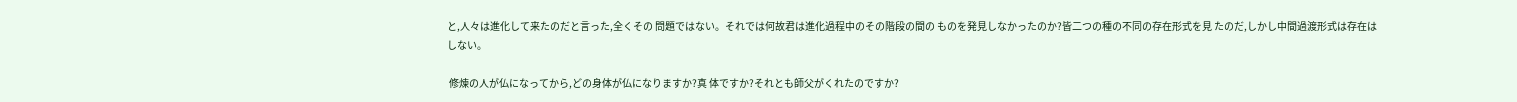と,人々は進化して来たのだと言った,全くその 問題ではない。それでは何故君は進化過程中のその階段の間の ものを発見しなかったのか?皆二つの種の不同の存在形式を見 たのだ,しかし中間過渡形式は存在はしない。

 修煉の人が仏になってから,どの身体が仏になりますか?真 体ですか?それとも師父がくれたのですか?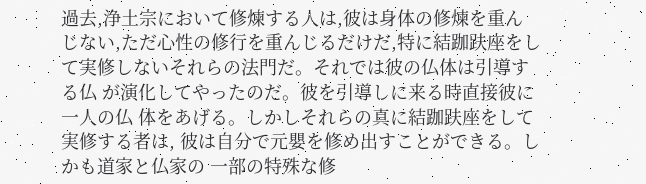過去,浄土宗において修煉する人は,彼は身体の修煉を重ん じない,ただ心性の修行を重んじるだけだ,特に結跏趺座をし て実修しないそれらの法門だ。それでは彼の仏体は引導する仏 が演化してやったのだ。彼を引導しに来る時直接彼に一人の仏 体をあげる。しかしそれらの真に結跏趺座をして実修する者は, 彼は自分で元嬰を修め出すことができる。しかも道家と仏家の 一部の特殊な修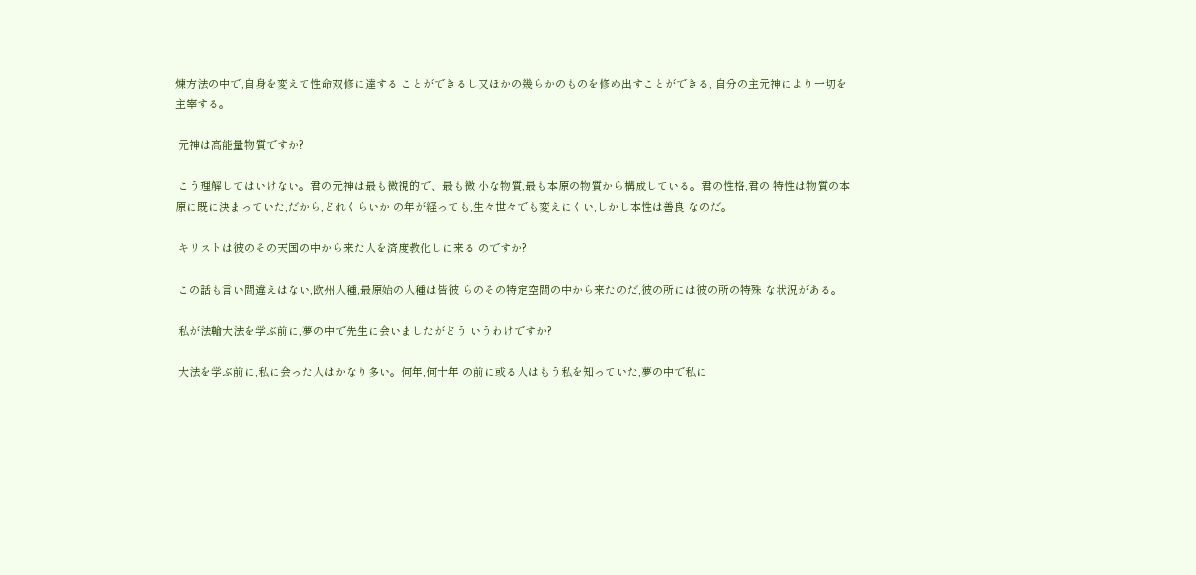煉方法の中で,自身を変えて性命双修に達する ことができるし又ほかの幾らかのものを修め出すことができる, 自分の主元神により一切を主宰する。

 元神は高能量物質ですか?

 こう理解してはいけない。君の元神は最も微視的で、最も微 小な物質,最も本原の物質から構成している。君の性格,君の 特性は物質の本原に既に決まっていた,だから,どれくらいか の年が経っても,生々世々でも変えにくい,しかし本性は善良 なのだ。

 キリストは彼のその天国の中から来た人を済度教化しに来る のですか?

 この話も言い間違えはない,欧州人種,最原始の人種は皆彼 らのその特定空間の中から来たのだ,彼の所には彼の所の特殊 な状況がある。

 私が法輪大法を学ぶ前に,夢の中で先生に会いましたがどう いうわけですか?

 大法を学ぶ前に,私に会った人はかなり多い。何年,何十年 の前に或る人はもう私を知っていた,夢の中で私に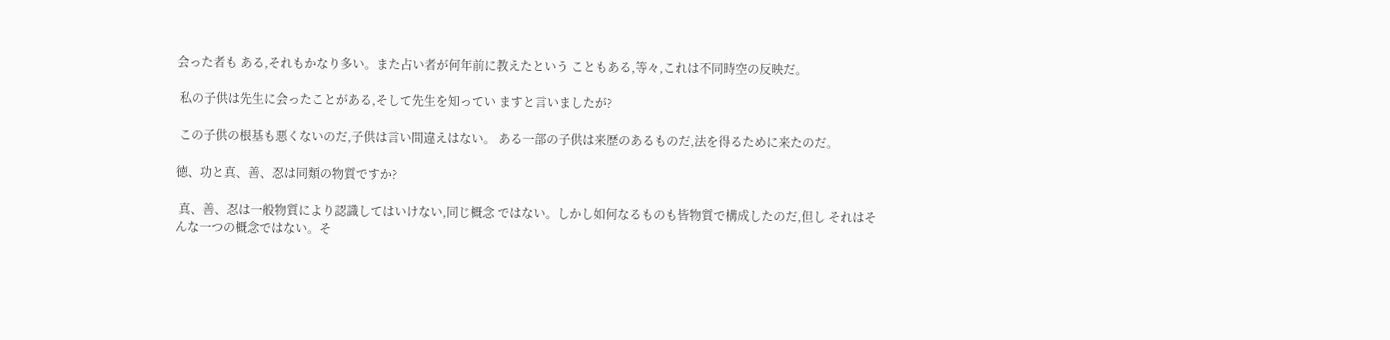会った者も ある,それもかなり多い。また占い者が何年前に教えたという こともある,等々,これは不同時空の反映だ。

 私の子供は先生に会ったことがある,そして先生を知ってい ますと言いましたが?

 この子供の根基も悪くないのだ,子供は言い間違えはない。 ある一部の子供は来歴のあるものだ,法を得るために来たのだ。

徳、功と真、善、忍は同類の物質ですか?

 真、善、忍は一般物質により認識してはいけない,同じ概念 ではない。しかし如何なるものも皆物質で構成したのだ,但し それはそんな一つの概念ではない。そ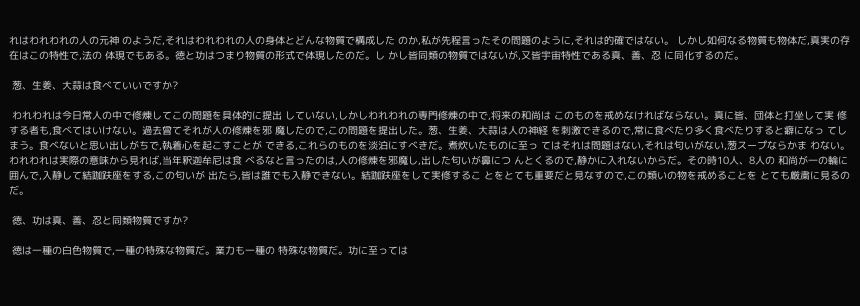れはわれわれの人の元神 のようだ,それはわれわれの人の身体とどんな物質で構成した のか,私が先程言ったその問題のように,それは的確ではない。 しかし如何なる物質も物体だ,真実の存在はこの特性で,法の 体現でもある。徳と功はつまり物質の形式で体現したのだ。し かし皆同類の物質ではないが,又皆宇宙特性である真、善、忍 に同化するのだ。

 葱、生姜、大蒜は食べていいですか?

 われわれは今日常人の中で修煉してこの問題を具体的に提出 していない,しかしわれわれの専門修煉の中で,将来の和尚は このものを戒めなければならない。真に皆、団体と打坐して実 修する者も,食べてはいけない。過去曾てそれが人の修煉を邪 魔したので,この問題を提出した。葱、生姜、大蒜は人の神経 を刺激できるので,常に食べたり多く食べたりすると癖になっ てしまう。食べないと思い出しがちで,執着心を起こすことが できる,これらのものを淡泊にすべきだ。煮炊いたものに至っ てはそれは問題はない,それは匂いがない,葱スープならかま わない。われわれは実際の意味から見れば,当年釈迦牟尼は食 べるなと言ったのは,人の修煉を邪魔し,出した匂いが鼻につ んとくるので,静かに入れないからだ。その時10人、8人の 和尚が一の輪に囲んで,入静して結跏趺座をする,この匂いが 出たら,皆は誰でも入静できない。結跏趺座をして実修するこ とをとても重要だと見なすので,この類いの物を戒めることを とても厳粛に見るのだ。

 徳、功は真、善、忍と同類物質ですか?

 徳は一種の白色物質で,一種の特殊な物質だ。業力も一種の 特殊な物質だ。功に至っては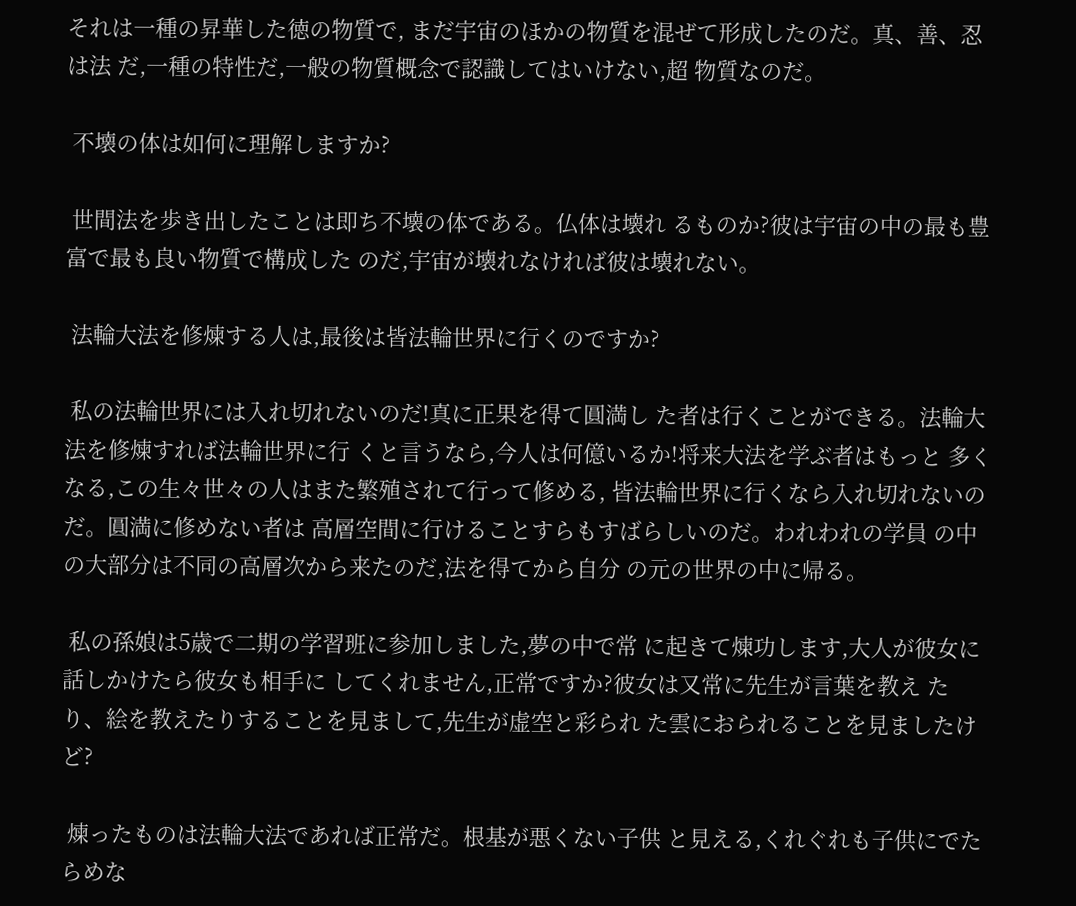それは一種の昇華した徳の物質で, まだ宇宙のほかの物質を混ぜて形成したのだ。真、善、忍は法 だ,一種の特性だ,一般の物質概念で認識してはいけない,超 物質なのだ。

 不壊の体は如何に理解しますか?

 世間法を歩き出したことは即ち不壊の体である。仏体は壊れ るものか?彼は宇宙の中の最も豊富で最も良い物質で構成した のだ,宇宙が壊れなければ彼は壊れない。

 法輪大法を修煉する人は,最後は皆法輪世界に行くのですか?

 私の法輪世界には入れ切れないのだ!真に正果を得て圓満し た者は行くことができる。法輪大法を修煉すれば法輪世界に行 くと言うなら,今人は何億いるか!将来大法を学ぶ者はもっと 多くなる,この生々世々の人はまた繁殖されて行って修める, 皆法輪世界に行くなら入れ切れないのだ。圓満に修めない者は 高層空間に行けることすらもすばらしいのだ。われわれの学員 の中の大部分は不同の高層次から来たのだ,法を得てから自分 の元の世界の中に帰る。

 私の孫娘は5歳で二期の学習班に参加しました,夢の中で常 に起きて煉功します,大人が彼女に話しかけたら彼女も相手に してくれません,正常ですか?彼女は又常に先生が言葉を教え たり、絵を教えたりすることを見まして,先生が虚空と彩られ た雲におられることを見ましたけど?

 煉ったものは法輪大法であれば正常だ。根基が悪くない子供 と見える,くれぐれも子供にでたらめな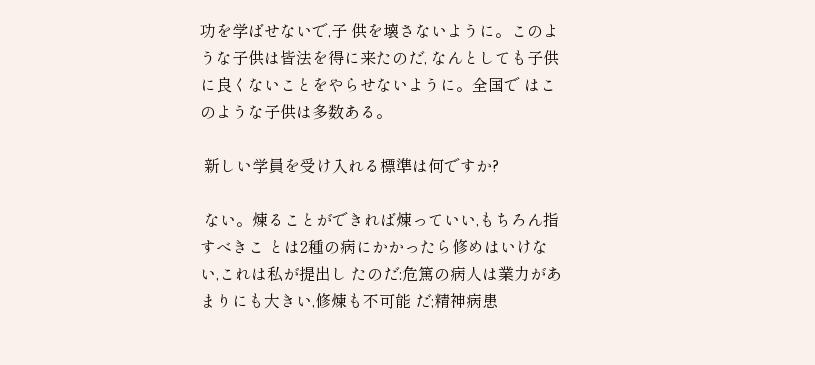功を学ばせないで,子 供を壊さないように。このような子供は皆法を得に来たのだ, なんとしても子供に良くないことをやらせないように。全国で はこのような子供は多数ある。

 新しい学員を受け入れる標準は何ですか?

 ない。煉ることができれば煉っていい,もちろん指すべきこ とは2種の病にかかったら修めはいけない,これは私が提出し たのだ:危篤の病人は業力があまりにも大きい,修煉も不可能 だ;精神病患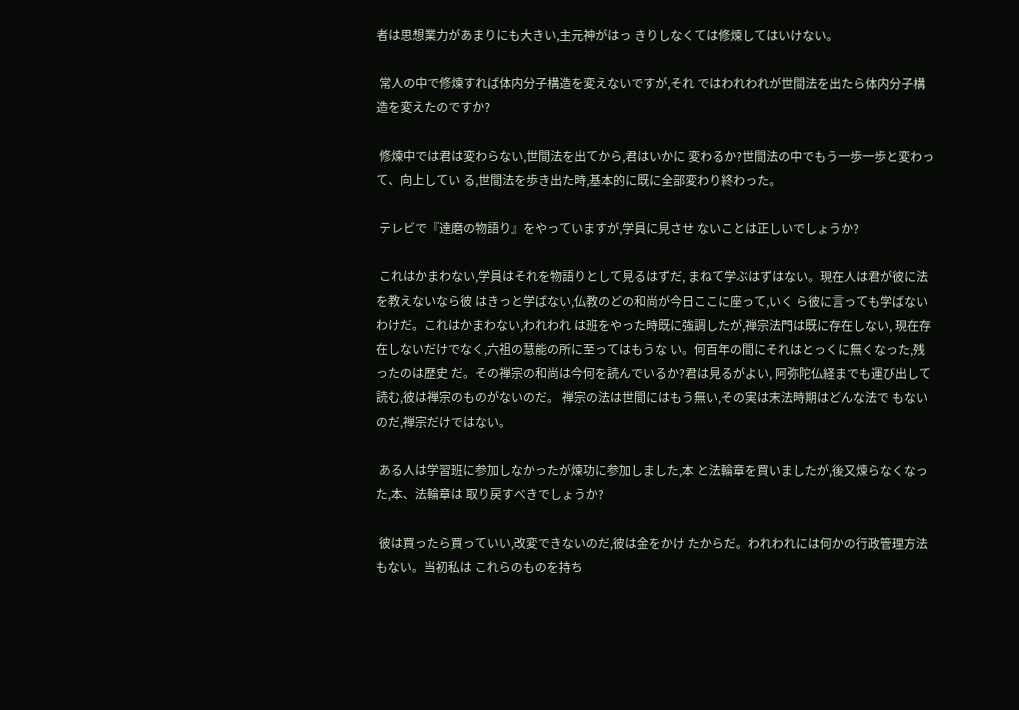者は思想業力があまりにも大きい,主元神がはっ きりしなくては修煉してはいけない。

 常人の中で修煉すれば体内分子構造を変えないですが,それ ではわれわれが世間法を出たら体内分子構造を変えたのですか?

 修煉中では君は変わらない,世間法を出てから,君はいかに 変わるか?世間法の中でもう一歩一歩と変わって、向上してい る,世間法を歩き出た時,基本的に既に全部変わり終わった。

 テレビで『達磨の物語り』をやっていますが,学員に見させ ないことは正しいでしょうか?

 これはかまわない,学員はそれを物語りとして見るはずだ, まねて学ぶはずはない。現在人は君が彼に法を教えないなら彼 はきっと学ばない,仏教のどの和尚が今日ここに座って,いく ら彼に言っても学ばないわけだ。これはかまわない,われわれ は班をやった時既に強調したが,禅宗法門は既に存在しない, 現在存在しないだけでなく,六祖の慧能の所に至ってはもうな い。何百年の間にそれはとっくに無くなった,残ったのは歴史 だ。その禅宗の和尚は今何を読んでいるか?君は見るがよい, 阿弥陀仏経までも運び出して読む,彼は禅宗のものがないのだ。 禅宗の法は世間にはもう無い,その実は末法時期はどんな法で もないのだ,禅宗だけではない。

 ある人は学習班に参加しなかったが煉功に参加しました,本 と法輪章を買いましたが,後又煉らなくなった,本、法輪章は 取り戻すべきでしょうか?

 彼は買ったら買っていい,改変できないのだ,彼は金をかけ たからだ。われわれには何かの行政管理方法もない。当初私は これらのものを持ち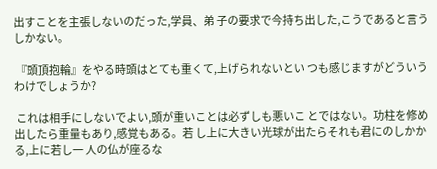出すことを主張しないのだった,学員、弟 子の要求で今持ち出した,こうであると言うしかない。

 『頭頂抱輪』をやる時頭はとても重くて,上げられないとい つも感じますがどういうわけでしょうか?

 これは相手にしないでよい,頭が重いことは必ずしも悪いこ とではない。功柱を修め出したら重量もあり,感覚もある。若 し上に大きい光球が出たらそれも君にのしかかる,上に若し一 人の仏が座るな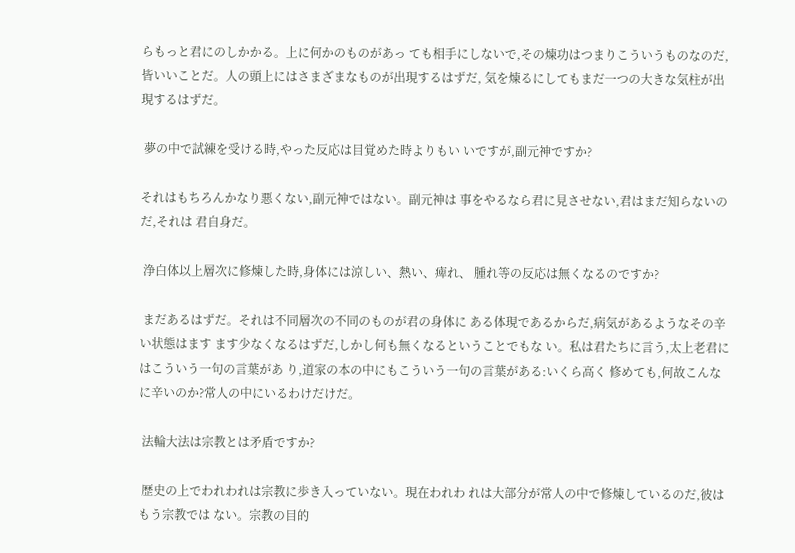らもっと君にのしかかる。上に何かのものがあっ ても相手にしないで,その煉功はつまりこういうものなのだ, 皆いいことだ。人の頭上にはさまざまなものが出現するはずだ, 気を煉るにしてもまだ一つの大きな気柱が出現するはずだ。

 夢の中で試練を受ける時,やった反応は目覚めた時よりもい いですが,副元神ですか?

それはもちろんかなり悪くない,副元神ではない。副元神は 事をやるなら君に見させない,君はまだ知らないのだ,それは 君自身だ。

 浄白体以上層次に修煉した時,身体には涼しい、熱い、痺れ、 腫れ等の反応は無くなるのですか?

 まだあるはずだ。それは不同層次の不同のものが君の身体に ある体現であるからだ,病気があるようなその辛い状態はます ます少なくなるはずだ,しかし何も無くなるということでもな い。私は君たちに言う,太上老君にはこういう一句の言葉があ り,道家の本の中にもこういう一句の言葉がある:いくら高く 修めても,何故こんなに辛いのか?常人の中にいるわけだけだ。

 法輪大法は宗教とは矛盾ですか?

 歴史の上でわれわれは宗教に歩き入っていない。現在われわ れは大部分が常人の中で修煉しているのだ,彼はもう宗教では ない。宗教の目的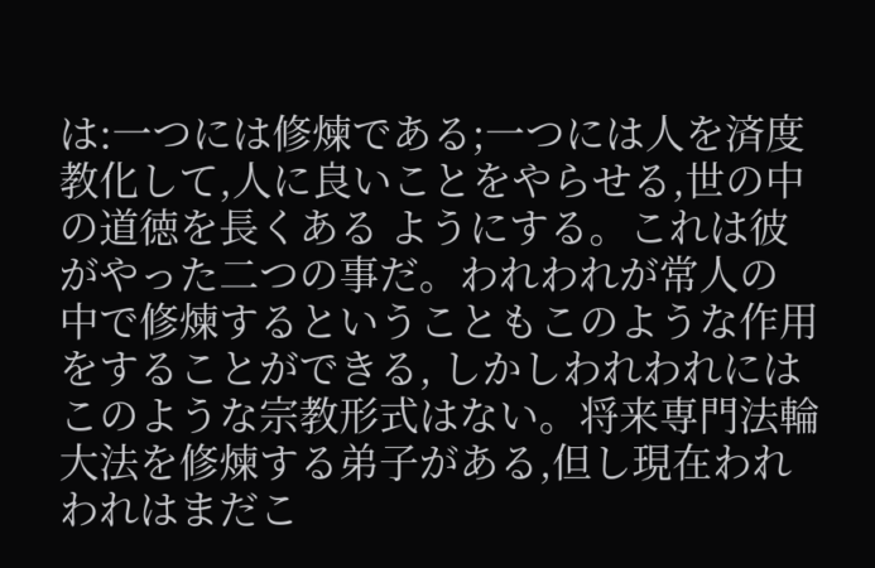は:一つには修煉である;一つには人を済度 教化して,人に良いことをやらせる,世の中の道徳を長くある ようにする。これは彼がやった二つの事だ。われわれが常人の 中で修煉するということもこのような作用をすることができる, しかしわれわれにはこのような宗教形式はない。将来専門法輪 大法を修煉する弟子がある,但し現在われわれはまだこ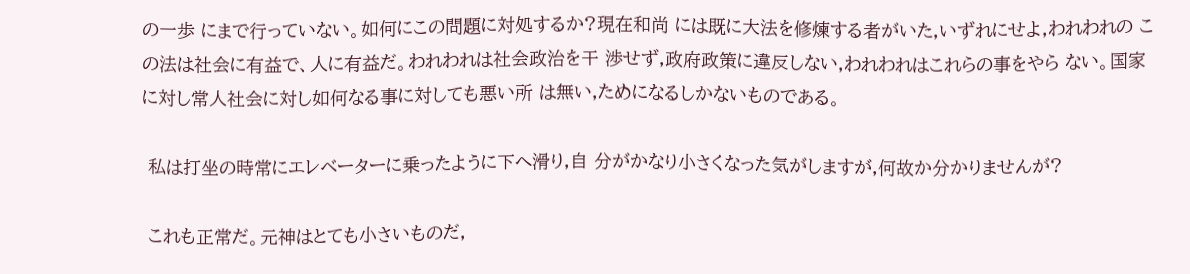の一歩 にまで行っていない。如何にこの問題に対処するか?現在和尚 には既に大法を修煉する者がいた,いずれにせよ,われわれの この法は社会に有益で、人に有益だ。われわれは社会政治を干 渉せず,政府政策に違反しない,われわれはこれらの事をやら ない。国家に対し常人社会に対し如何なる事に対しても悪い所 は無い,ためになるしかないものである。

 私は打坐の時常にエレベーターに乗ったように下へ滑り,自 分がかなり小さくなった気がしますが,何故か分かりませんが?

 これも正常だ。元神はとても小さいものだ,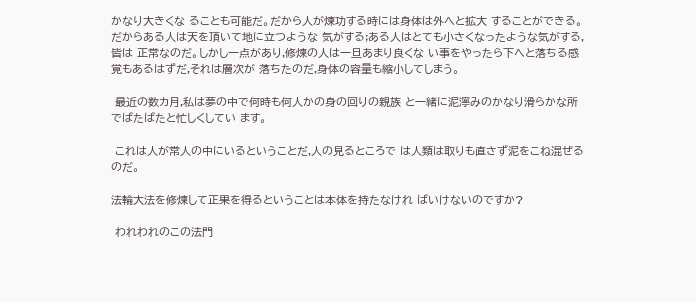かなり大きくな ることも可能だ。だから人が煉功する時には身体は外へと拡大 することができる。だからある人は天を頂いて地に立つような 気がする;ある人はとても小さくなったような気がする,皆は 正常なのだ。しかし一点があり,修煉の人は一旦あまり良くな い事をやったら下へと落ちる感覚もあるはずだ,それは層次が 落ちたのだ,身体の容量も縮小してしまう。

 最近の数カ月,私は夢の中で何時も何人かの身の回りの親族 と一緒に泥濘みのかなり滑らかな所でばたばたと忙しくしてい ます。

 これは人が常人の中にいるということだ,人の見るところで は人類は取りも直さず泥をこね混ぜるのだ。

法輪大法を修煉して正果を得るということは本体を持たなけれ ばいけないのですか?

 われわれのこの法門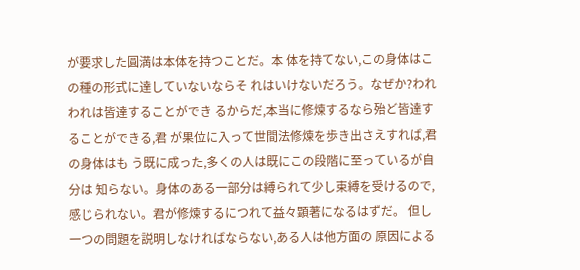が要求した圓満は本体を持つことだ。本 体を持てない,この身体はこの種の形式に達していないならそ れはいけないだろう。なぜか?われわれは皆達することができ るからだ,本当に修煉するなら殆ど皆達することができる,君 が果位に入って世間法修煉を歩き出さえすれば,君の身体はも う既に成った,多くの人は既にこの段階に至っているが自分は 知らない。身体のある一部分は縛られて少し束縛を受けるので, 感じられない。君が修煉するにつれて益々顕著になるはずだ。 但し一つの問題を説明しなければならない,ある人は他方面の 原因による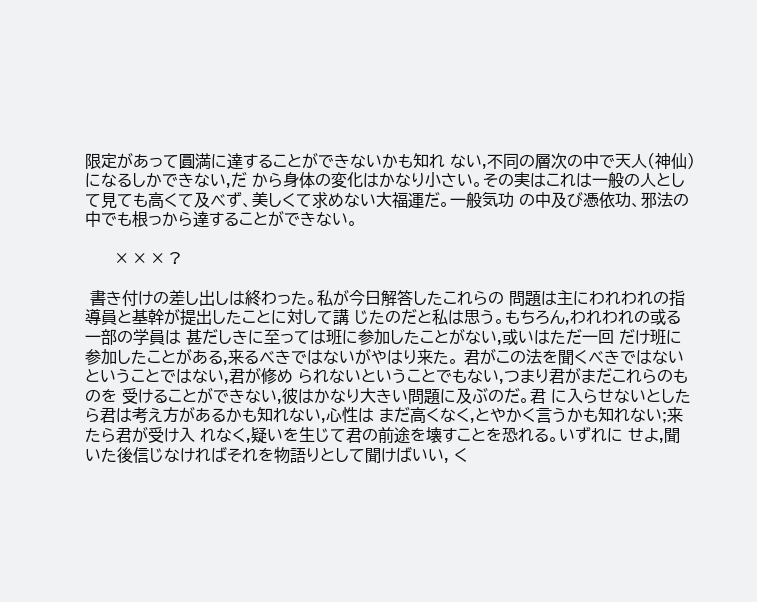限定があって圓満に達することができないかも知れ ない,不同の層次の中で天人(神仙)になるしかできない,だ から身体の変化はかなり小さい。その実はこれは一般の人とし て見ても高くて及べず、美しくて求めない大福運だ。一般気功 の中及び憑依功、邪法の中でも根っから達することができない。

      × × × ?

 書き付けの差し出しは終わった。私が今日解答したこれらの 問題は主にわれわれの指導員と基幹が提出したことに対して講 じたのだと私は思う。もちろん,われわれの或る一部の学員は 甚だしきに至っては班に参加したことがない,或いはただ一回 だけ班に参加したことがある,来るべきではないがやはり来た。 君がこの法を聞くべきではないということではない,君が修め られないということでもない,つまり君がまだこれらのものを 受けることができない,彼はかなり大きい問題に及ぶのだ。君 に入らせないとしたら君は考え方があるかも知れない,心性は まだ高くなく,とやかく言うかも知れない;来たら君が受け入 れなく,疑いを生じて君の前途を壊すことを恐れる。いずれに せよ,聞いた後信じなければそれを物語りとして聞けばいい, く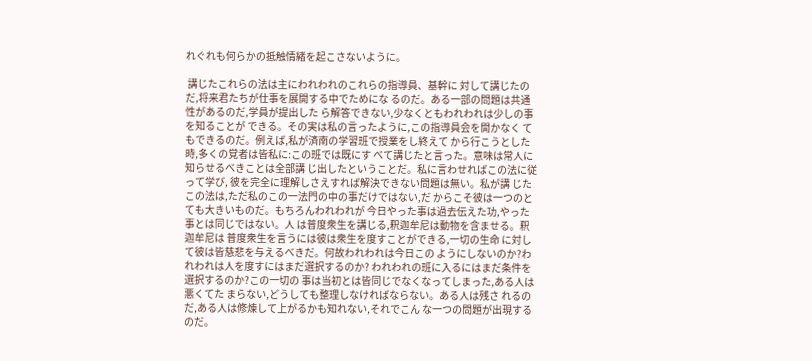れぐれも何らかの抵触情緒を起こさないように。

 講じたこれらの法は主にわれわれのこれらの指導員、基幹に 対して講じたのだ,将来君たちが仕事を展開する中でためにな るのだ。ある一部の問題は共通性があるのだ,学員が提出した ら解答できない,少なくともわれわれは少しの事を知ることが できる。その実は私の言ったように,この指導員会を開かなく てもできるのだ。例えば,私が済南の学習班で授業をし終えて から行こうとした時,多くの覚者は皆私に:この班では既にす べて講じたと言った。意味は常人に知らせるべきことは全部講 じ出したということだ。私に言わせればこの法に従って学び, 彼を完全に理解しさえすれば解決できない問題は無い。私が講 じたこの法は,ただ私のこの一法門の中の事だけではない,だ からこそ彼は一つのとても大きいものだ。もちろんわれわれが 今日やった事は過去伝えた功,やった事とは同じではない。人 は普度衆生を講じる,釈迦牟尼は動物を含ませる。釈迦牟尼は 普度衆生を言うには彼は衆生を度すことができる,一切の生命 に対して彼は皆慈悲を与えるべきだ。何故われわれは今日この ようにしないのか?われわれは人を度すにはまだ選択するのか? われわれの班に入るにはまだ条件を選択するのか?この一切の 事は当初とは皆同じでなくなってしまった,ある人は悪くてた まらない,どうしても整理しなければならない。ある人は残さ れるのだ,ある人は修煉して上がるかも知れない,それでこん な一つの問題が出現するのだ。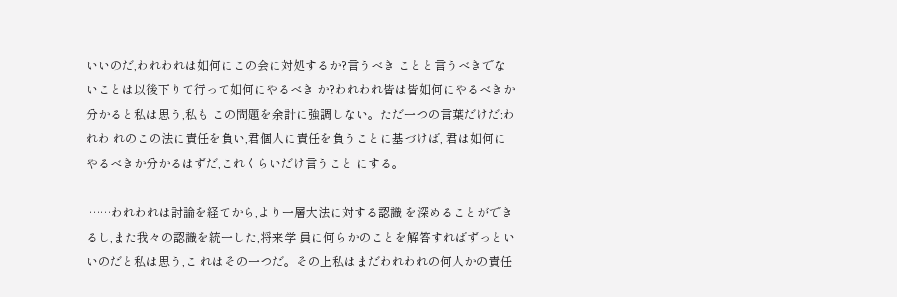いいのだ,われわれは如何にこの会に対処するか?言うべき ことと言うべきでないことは以後下りて行って如何にやるべき か?われわれ皆は皆如何にやるべきか分かると私は思う,私も この問題を余計に強調しない。ただ一つの言葉だけだ:われわ れのこの法に責任を負い,君個人に責任を負うことに基づけば, 君は如何にやるべきか分かるはずだ,これくらいだけ言うこと にする。

 ……われわれは討論を経てから,より一層大法に対する認識 を深めることができるし,また我々の認識を統一した,将来学 員に何らかのことを解答すればずっといいのだと私は思う,こ れはその一つだ。その上私はまだわれわれの何人かの責任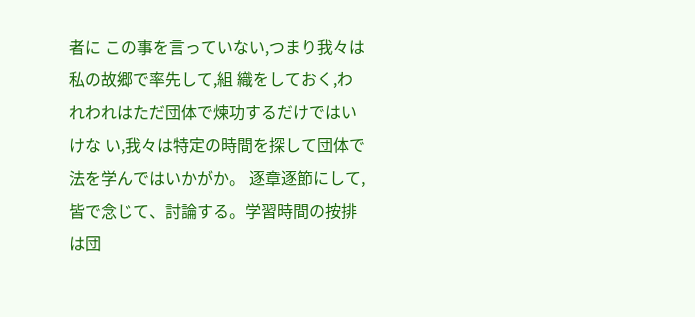者に この事を言っていない,つまり我々は私の故郷で率先して,組 織をしておく,われわれはただ団体で煉功するだけではいけな い,我々は特定の時間を探して団体で法を学んではいかがか。 逐章逐節にして,皆で念じて、討論する。学習時間の按排は団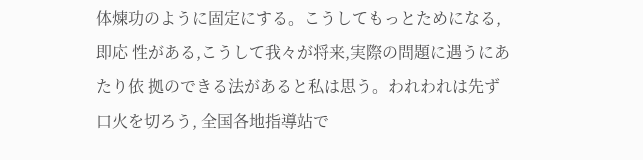体煉功のように固定にする。こうしてもっとためになる,即応 性がある,こうして我々が将来,実際の問題に遇うにあたり依 拠のできる法があると私は思う。われわれは先ず口火を切ろう, 全国各地指導站で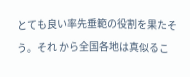とても良い率先垂範の役割を果たそう。それ から全国各地は真似るこ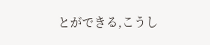とができる,こうし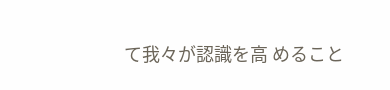て我々が認識を高 めること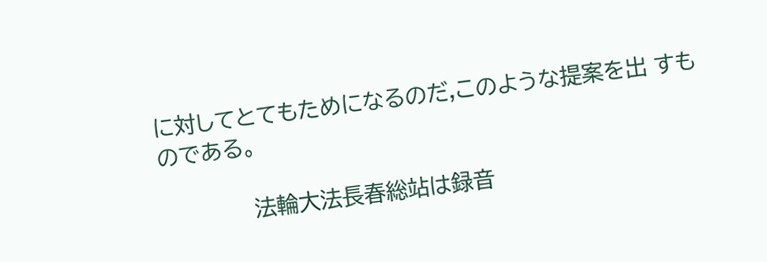に対してとてもためになるのだ,このような提案を出 すものである。

             法輪大法長春総站は録音